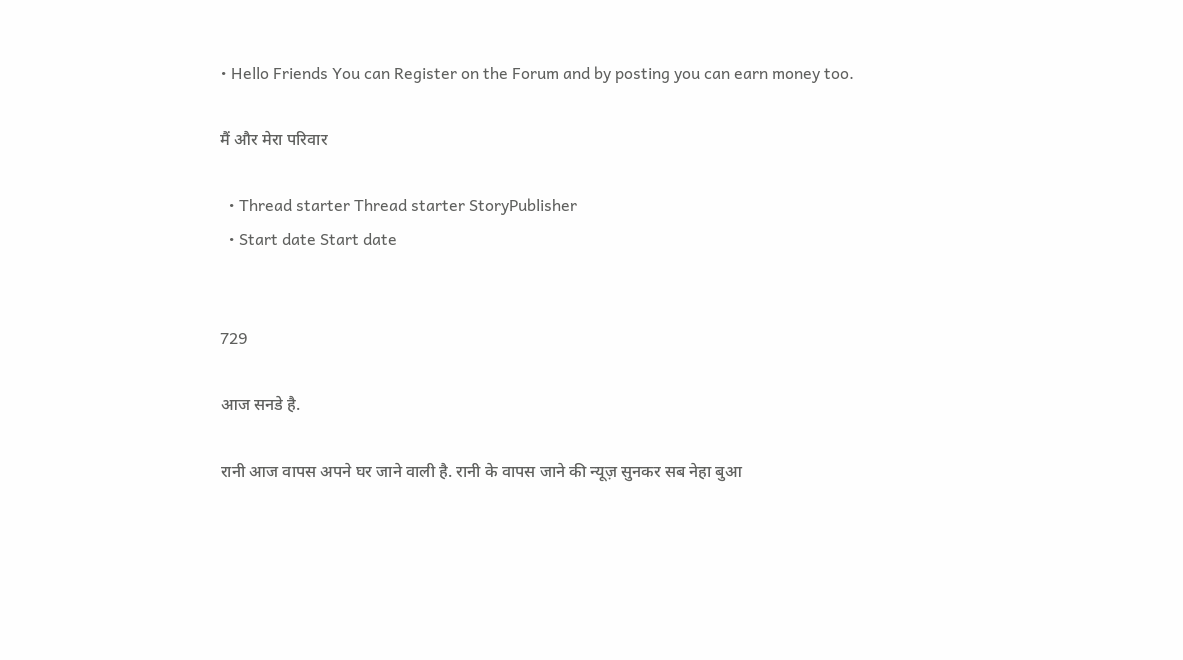• Hello Friends You can Register on the Forum and by posting you can earn money too.

मैं और मेरा परिवार

  • Thread starter Thread starter StoryPublisher
  • Start date Start date


729

आज सनडे है.

रानी आज वापस अपने घर जाने वाली है. रानी के वापस जाने की न्यूज़ सुनकर सब नेहा बुआ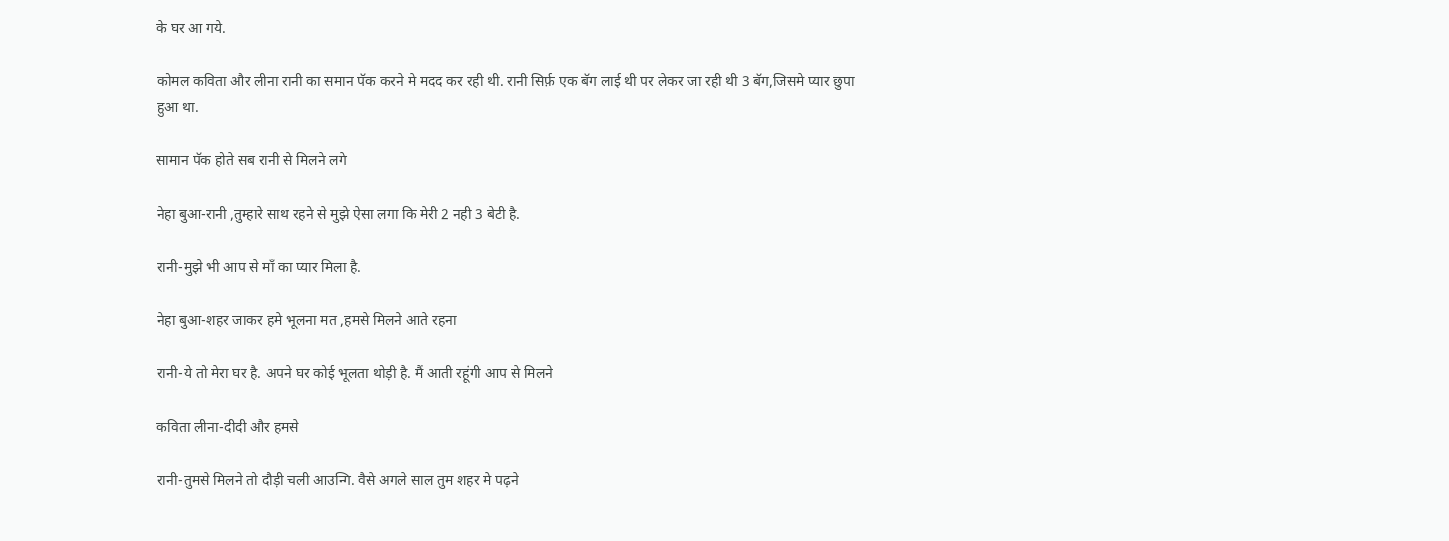के घर आ गये.

कोमल कविता और लीना रानी का समान पॅक करने मे मदद कर रही थी. रानी सिर्फ़ एक बॅग लाई थी पर लेकर जा रही थी 3 बॅग,जिसमे प्यार छुपा हुआ था.

सामान पॅक होते सब रानी से मिलने लगे

नेहा बुआ-रानी ,तुम्हारे साथ रहने से मुझे ऐसा लगा कि मेरी 2 नही 3 बेटी है.

रानी-मुझे भी आप से माँ का प्यार मिला है.

नेहा बुआ-शहर जाकर हमे भूलना मत ,हमसे मिलने आते रहना

रानी-ये तो मेरा घर है. अपने घर कोई भूलता थोड़ी है. मैं आती रहूंगी आप से मिलने

कविता लीना-दीदी और हमसे

रानी-तुमसे मिलने तो दौड़ी चली आउन्गि. वैसे अगले साल तुम शहर मे पढ़ने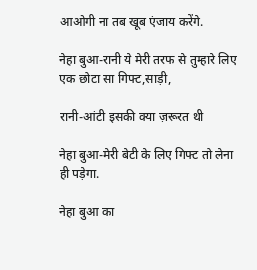आओगी ना तब खूब एंजाय करेंगे.

नेहा बुआ-रानी ये मेरी तरफ से तुम्हारे लिए एक छोटा सा गिफ्ट,साड़ी,

रानी-आंटी इसकी क्या ज़रूरत थी

नेहा बुआ-मेरी बेटी के लिए गिफ्ट तो लेना ही पड़ेगा.

नेहा बुआ का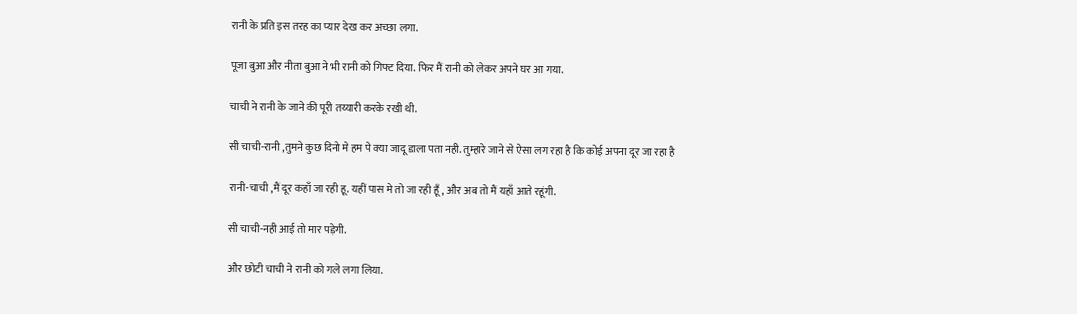रानी के प्रति इस तरह का प्यार देख कर अच्छा लगा.

पूजा बुआ और नीता बुआ ने भी रानी को गिफ्ट दिया. फिर मैं रानी को लेकर अपने घर आ गया.

चाची ने रानी के जाने की पूरी तय्यारी करके रखी थी.

सी चाची-रानी ,तुमने कुछ दिनो मे हम पे क्या जादू डाला पता नही. तुम्हारे जाने से ऐसा लग रहा है कि कोई अपना दूर जा रहा है

रानी-चाची ,मैं दूर कहाँ जा रही हू. यहीं पास मे तो जा रही हूँ, और अब तो मैं यहाँ आते रहूंगी.

सी चाची-नही आई तो मार पड़ेगी.

और छोटी चाची ने रानी को गले लगा लिया.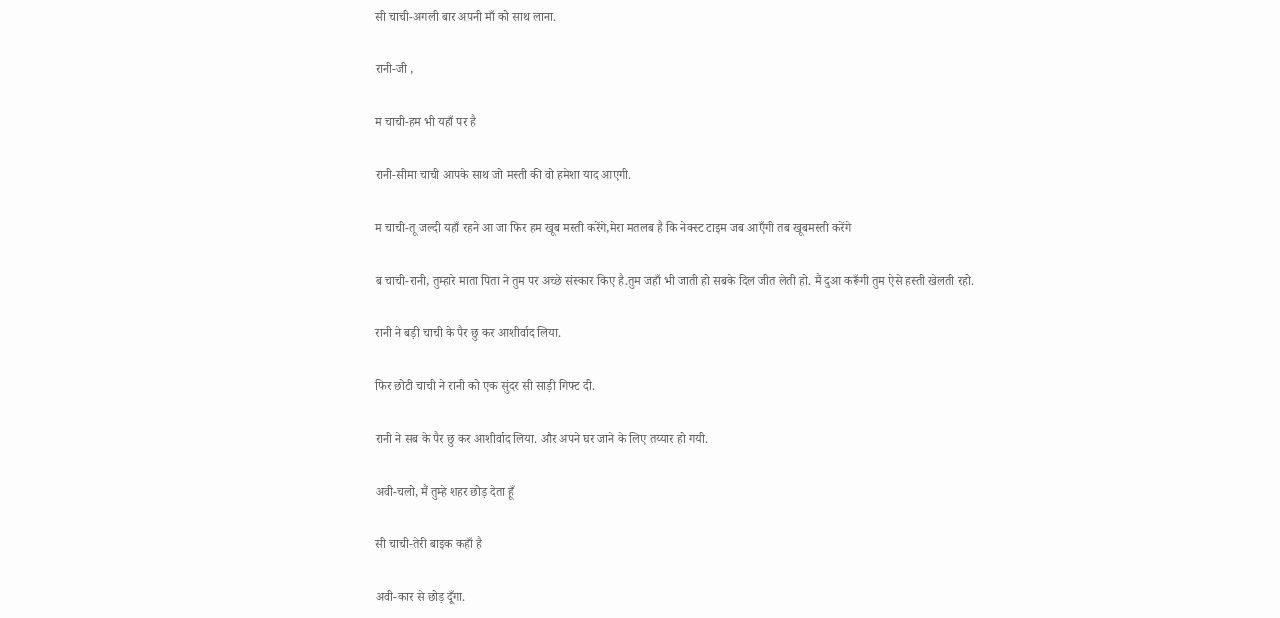सी चाची-अगली बार अपनी माँ को साथ लाना.

रानी-जी ,

म चाची-हम भी यहाँ पर है

रानी-सीमा चाची आपके साथ जो मस्ती की वो हमेशा याद आएगी.

म चाची-तू जल्दी यहाँ रहने आ जा फिर हम खूब मस्ती करेंगे,मेरा मतलब है कि नेक्स्ट टाइम जब आएँगी तब खूबमस्ती करेंगे

ब चाची-रानी, तुम्हारे माता पिता ने तुम पर अच्छे संस्कार किए है.तुम जहाँ भी जाती हो सबके दिल जीत लेती हो. मैं दुआ करूँगी तुम ऐसे हस्ती खेलती रहो.

रानी ने बड़ी चाची के पैर छु कर आशीर्वाद लिया.

फिर छोटी चाची ने रानी को एक सुंदर सी साड़ी गिफ्ट दी.

रानी ने सब के पैर छु कर आशीर्वाद लिया. और अपने घर जाने के लिए तय्यार हो गयी.

अवी-चलो, मैं तुम्हे शहर छोड़ देता हूँ

सी चाची-तेरी बाइक कहाँ है

अवी-कार से छोड़ दूँगा.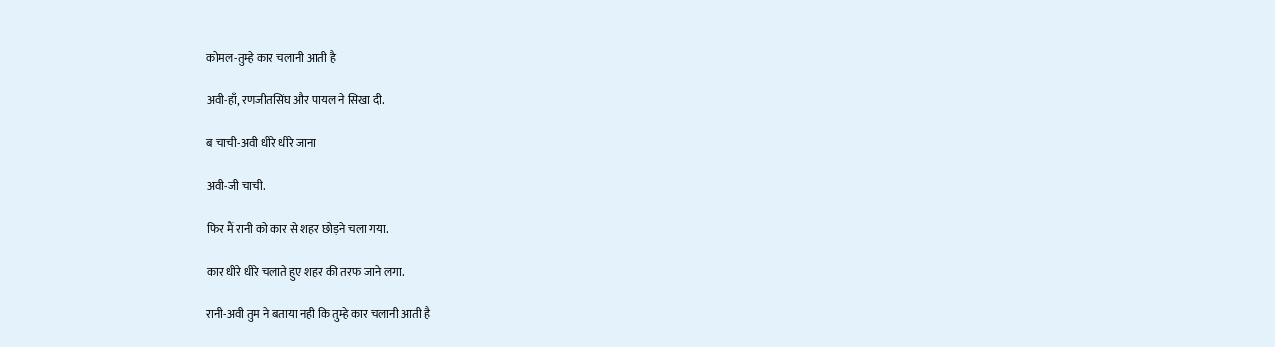कोमल-तुम्हे कार चलानी आती है

अवी-हाँ, रणजीतसिंघ और पायल ने सिखा दी.

ब चाची-अवी धीरे धीरे जाना

अवी-जी चाची.

फिर मैं रानी को कार से शहर छोड़ने चला गया.

कार धीरे धीरे चलाते हुए शहर की तरफ जाने लगा.

रानी-अवी तुम ने बताया नही कि तुम्हे कार चलानी आती है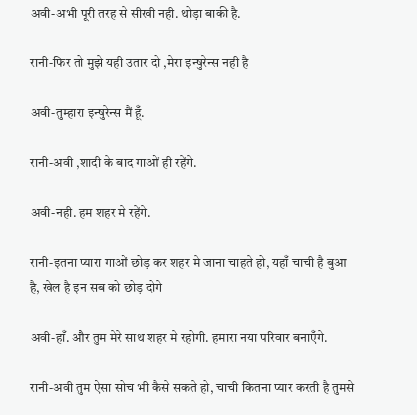अवी-अभी पूरी तरह से सीखी नही. थोड़ा बाकी है.

रानी-फिर तो मुझे यही उतार दो ,मेरा इन्षुरेन्स नही है

अवी-तुम्हारा इन्षुरेन्स मैं हूँ.

रानी-अवी ,शादी के बाद गाओं ही रहेंगे.

अवी-नही. हम शहर मे रहेंगे.

रानी-इतना प्यारा गाओं छोड़ कर शहर मे जाना चाहते हो, यहाँ चाची है बुआ है, खेल है इन सब को छोड़ दोगे

अवी-हाँ. और तुम मेरे साथ शहर मे रहोगी. हमारा नया परिवार बनाएँगे.

रानी-अवी तुम ऐसा सोच भी कैसे सकते हो, चाची कितना प्यार करती है तुमसे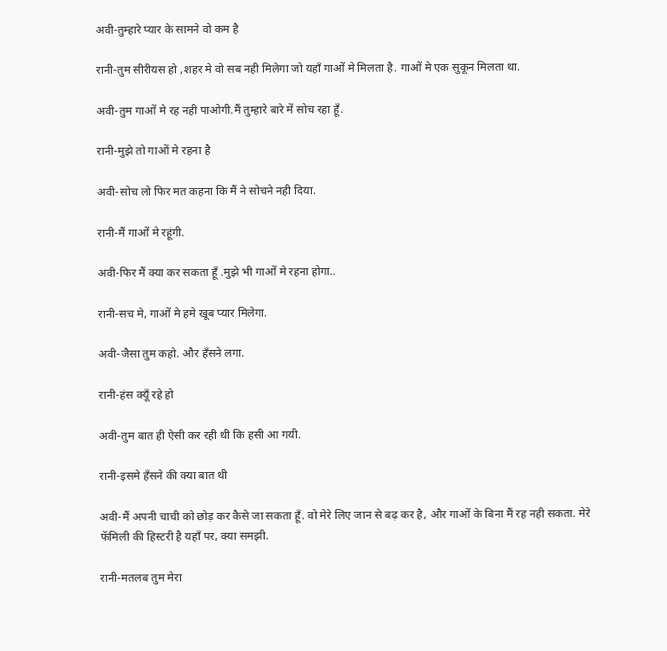अवी-तुम्हारे प्यार के सामने वो कम है

रानी-तुम सीरीयस हो ,शहर मे वो सब नही मिलेगा जो यहाँ गाओं मे मिलता है. गाओं मे एक सुकून मिलता था.

अवी-तुम गाओं मे रह नही पाओगी.मैं तुम्हारे बारे में सोच रहा हूँ.

रानी-मुझे तो गाओं मे रहना है

अवी-सोच लो फिर मत कहना कि मैं ने सोचने नही दिया.

रानी-मैं गाओं मे रहूंगी.

अवी-फिर मैं क्या कर सकता हूँ .मुझे भी गाओं मे रहना होगा..

रानी-सच मे, गाओं मे हमे खूब प्यार मिलेगा.

अवी-जैसा तुम कहो. और हँसने लगा.

रानी-हंस क्यूँ रहे हो

अवी-तुम बात ही ऐसी कर रही थी कि हसी आ गयी.

रानी-इसमे हँसने की क्या बात थी

अवी-मैं अपनी चाची को छोड़ कर कैसे जा सकता हूँ. वो मेरे लिए जान से बढ़ कर है, और गाओं के बिना मैं रह नही सकता. मेरे फॅमिली की हिस्टरी है यहाँ पर, क्या समझी.

रानी-मतलब तुम मेरा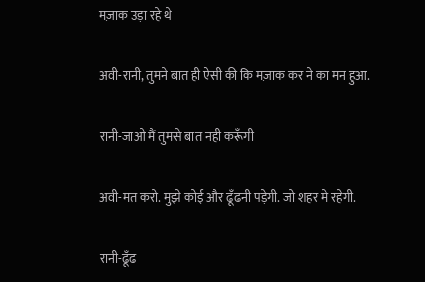मज़ाक उड़ा रहे थे

अवी-रानी, तुमने बात ही ऐसी की कि मज़ाक कर ने का मन हुआ.

रानी-जाओ मैं तुमसे बात नही करूँगी

अवी-मत करो. मुझे कोई और ढूँढनी पड़ेगी. जो शहर मे रहेगी.

रानी-ढूँढ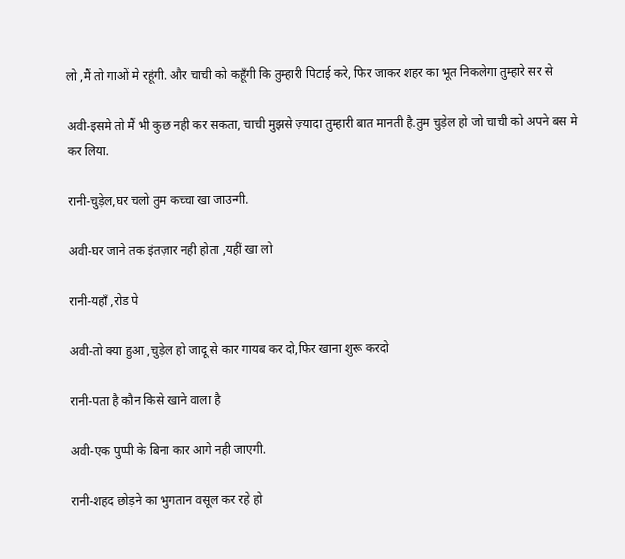लो ,मैं तो गाओं मे रहूंगी. और चाची को कहूँगी कि तुम्हारी पिटाई करे, फिर जाकर शहर का भूत निकलेगा तुम्हारे सर से

अवी-इसमे तो मैं भी कुछ नही कर सकता, चाची मुझसे ज़्यादा तुम्हारी बात मानती है.तुम चुड़ेल हो जो चाची को अपने बस मे कर लिया.

रानी-चुड़ेल,घर चलो तुम कच्चा खा जाउन्गी.

अवी-घर जाने तक इंतज़ार नही होता ,यहीं खा लो

रानी-यहाँ ,रोड पे

अवी-तो क्या हुआ ,चुड़ेल हो जादू से कार गायब कर दो,फिर खाना शुरू करदो

रानी-पता है कौन किसे खाने वाला है

अवी-एक पुप्पी के बिना कार आगे नही जाएगी.

रानी-शहद छोड़ने का भुगतान वसूल कर रहे हो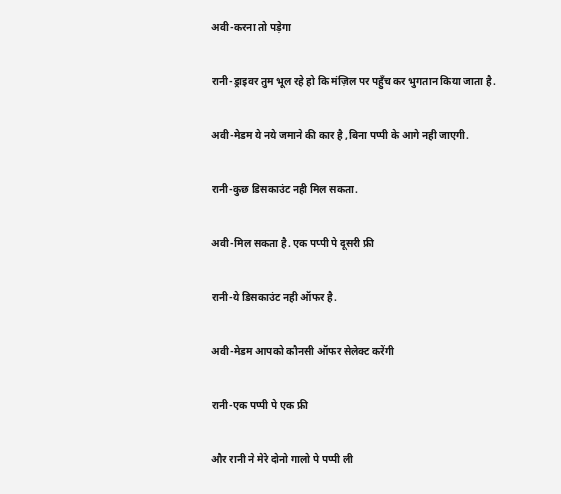अवी-करना तो पड़ेगा

रानी-ड्राइवर तुम भूल रहे हो कि मंज़िल पर पहुँच कर भुगतान किया जाता है.

अवी-मेडम ये नये जमाने की कार है ,बिना पप्पी के आगे नही जाएगी.

रानी-कुछ डिसकाउंट नही मिल सकता.

अवी-मिल सकता है. एक पप्पी पे दूसरी फ्री

रानी-ये डिसकाउंट नही ऑफर है.

अवी-मेडम आपको कौनसी ऑफर सेलेक्ट करेंगी

रानी-एक पप्पी पे एक फ्री

और रानी ने मेरे दोनो गालो पे पप्पी ली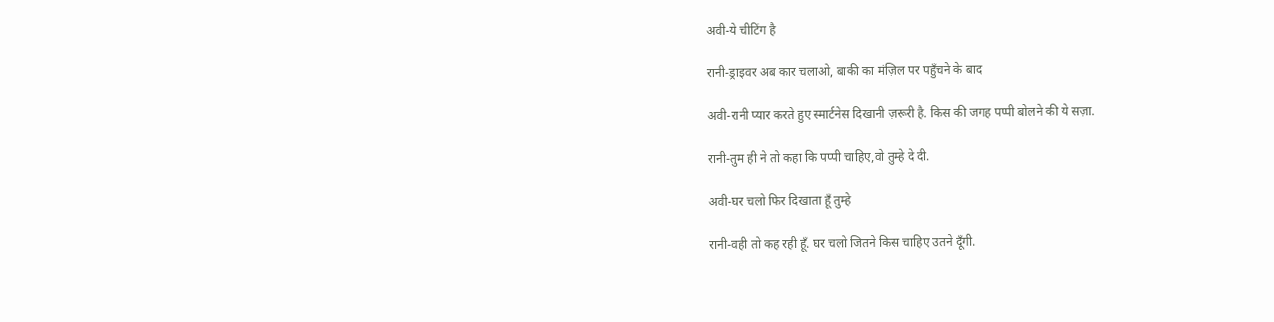अवी-ये चीटिंग है

रानी-ड्राइवर अब कार चलाओ, बाकी का मंज़िल पर पहुँचने के बाद

अवी-रानी प्यार करते हुए स्मार्टनेस दिखानी ज़रूरी है. किस की जगह पप्पी बोलने की ये सज़ा.

रानी-तुम ही ने तो कहा कि पप्पी चाहिए,वो तुम्हे दे दी.

अवी-घर चलो फिर दिखाता हूँ तुम्हे

रानी-वही तो कह रही हूँ. घर चलो जितने किस चाहिए उतने दूँगी.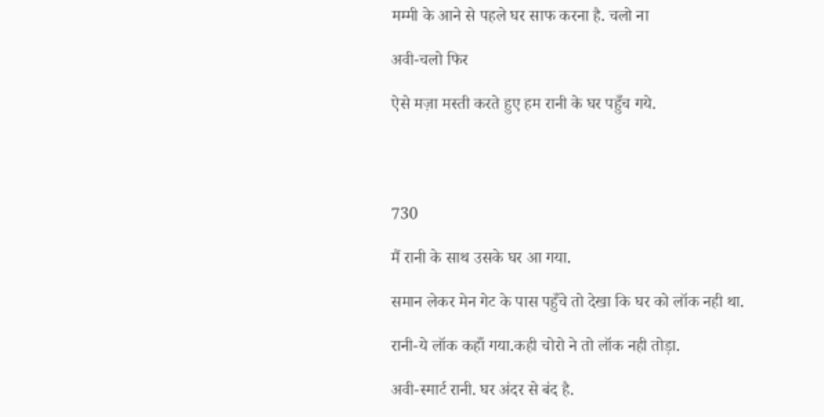मम्मी के आने से पहले घर साफ करना है. चलो ना

अवी-चलो फिर

ऐसे मज़ा मस्ती करते हुए हम रानी के घर पहुँच गये.




730

मैं रानी के साथ उसके घर आ गया.

समान लेकर मेन गेट के पास पहुँचे तो देखा कि घर को लॉक नही था.

रानी-ये लॉक कहाँ गया.कही चोरो ने तो लॉक नही तोड़ा.

अवी-स्मार्ट रानी. घर अंदर से बंद है.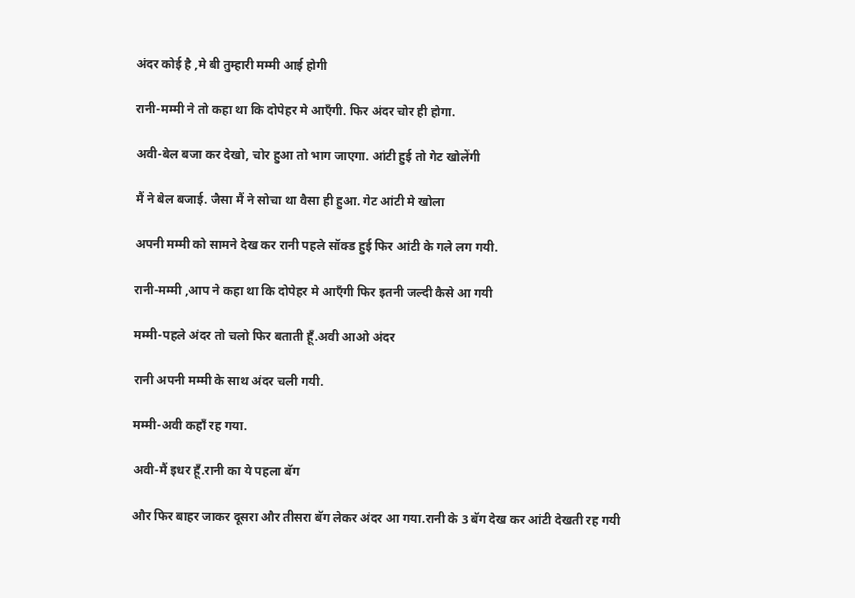अंदर कोई है ,मे बी तुम्हारी मम्मी आई होगी

रानी-मम्मी ने तो कहा था कि दोपेहर मे आएँगी. फिर अंदर चोर ही होगा.

अवी-बेल बजा कर देखो, चोर हुआ तो भाग जाएगा. आंटी हुई तो गेट खोलेंगी

मैं ने बेल बजाई. जैसा मैं ने सोचा था वैसा ही हुआ. गेट आंटी मे खोला

अपनी मम्मी को सामने देख कर रानी पहले सॉक्ड हुई फिर आंटी के गले लग गयी.

रानी-मम्मी ,आप ने कहा था कि दोपेहर मे आएँगी फिर इतनी जल्दी कैसे आ गयी

मम्मी-पहले अंदर तो चलो फिर बताती हूँ.अवी आओ अंदर

रानी अपनी मम्मी के साथ अंदर चली गयी.

मम्मी-अवी कहाँ रह गया.

अवी-मैं इधर हूँ.रानी का ये पहला बॅग

और फिर बाहर जाकर दूसरा और तीसरा बॅग लेकर अंदर आ गया.रानी के 3 बॅग देख कर आंटी देखती रह गयी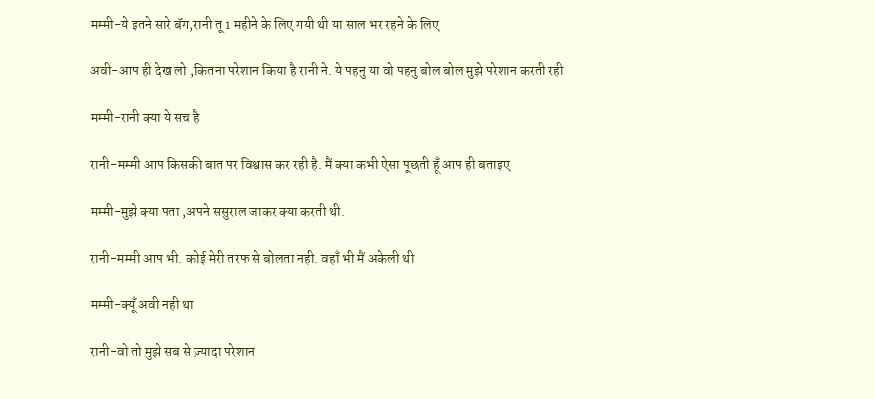मम्मी-ये इतने सारे बॅग,रानी तू 1 महीने के लिए गयी थी या साल भर रहने के लिए

अवी-आप ही देख लो ,कितना परेशान किया है रानी ने. ये पहनु या वो पहनु बोल बोल मुझे परेशान करती रही

मम्मी-रानी क्या ये सच है

रानी-मम्मी आप किसकी बात पर विश्वास कर रही है. मैं क्या कभी ऐसा पूछती हूँ आप ही बताइए

मम्मी-मुझे क्या पता ,अपने ससुराल जाकर क्या करती थी.

रानी-मम्मी आप भी. कोई मेरी तरफ से बोलता नही. वहाँ भी मैं अकेली थी

मम्मी-क्यूँ अवी नही था

रानी-वो तो मुझे सब से ज़्यादा परेशान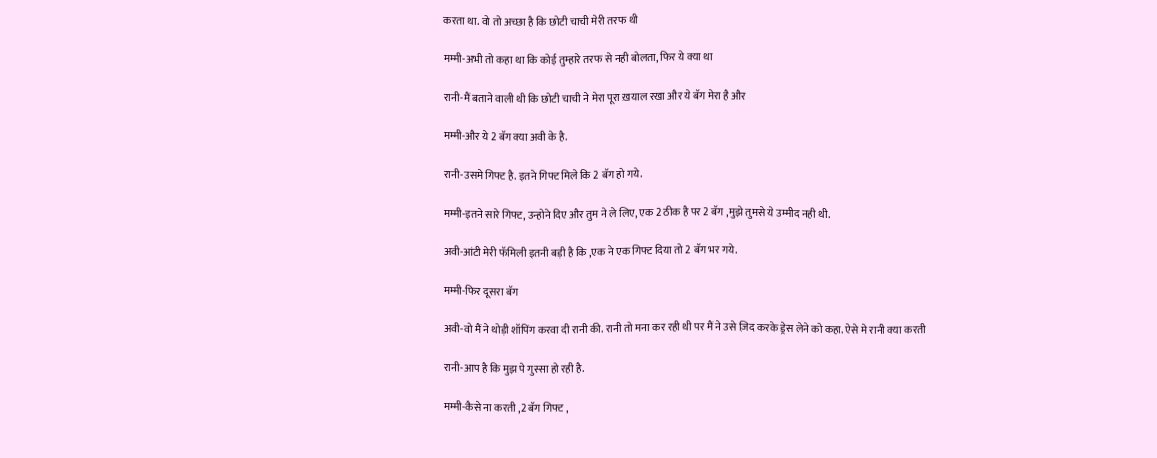करता था. वो तो अच्छा है कि छोटी चाची मेरी तरफ थी

मम्मी-अभी तो कहा था कि कोई तुम्हारे तरफ से नही बोलता, फिर ये क्या था

रानी-मैं बताने वाली थी कि छोटी चाची ने मेरा पूरा ख़याल रखा और ये बॅग मेरा है और

मम्मी-और ये 2 बॅग क्या अवी के है.

रानी-उसमे गिफ्ट है. इतने गिफ्ट मिले कि 2 बॅग हो गये.

मम्मी-इतने सारे गिफ्ट, उन्होने दिए और तुम ने ले लिए, एक 2 ठीक है पर 2 बॅग ,मुझे तुमसे ये उम्मीद नही थी.

अवी-आंटी मेरी फॅमिली इतनी बड़ी है कि ,एक ने एक गिफ्ट दिया तो 2 बॅग भर गये.

मम्मी-फिर दूसरा बॅग

अवी-वो मैं ने थोड़ी शॉपिंग करवा दी रानी की. रानी तो मना कर रही थी पर मैं ने उसे ज़िद करके ड्रेस लेने को कहा. ऐसे मे रानी क्या करती

रानी-आप है कि मुझ पे गुस्सा हो रही है.

मम्मी-कैसे ना करती ,2 बॅग गिफ्ट ,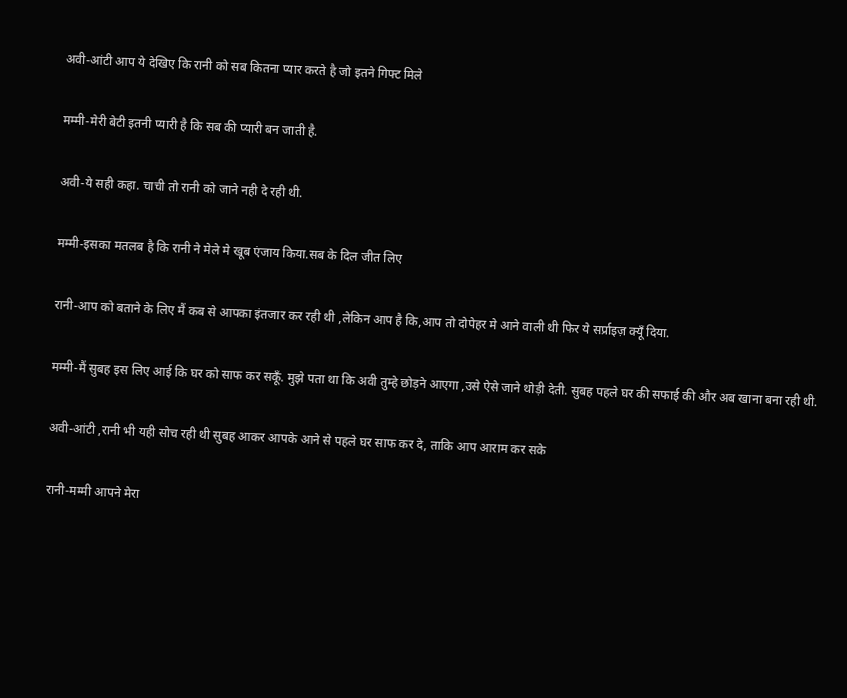अवी-आंटी आप ये देखिए कि रानी को सब कितना प्यार करते है जो इतने गिफ्ट मिले

मम्मी-मेरी बेटी इतनी प्यारी है कि सब की प्यारी बन जाती है.

अवी-ये सही कहा. चाची तो रानी को जाने नही दे रही थी.

मम्मी-इसका मतलब है कि रानी ने मेले मे खूब एंजाय किया.सब के दिल जीत लिए

रानी-आप को बताने के लिए मैं कब से आपका इंतजार कर रही थी ,लेकिन आप है कि,आप तो दोपेहर मे आने वाली थी फिर ये सर्प्राइज़ क्यूँ दिया.

मम्मी-मैं सुबह इस लिए आई कि घर को साफ कर सकूँ. मुझे पता था कि अवी तुम्हे छोड़ने आएगा ,उसे ऐसे जाने थोड़ी देती. सुबह पहले घर की सफाई की और अब खाना बना रही थी.

अवी-आंटी ,रानी भी यही सोच रही थी सुबह आकर आपके आने से पहले घर साफ कर दे, ताकि आप आराम कर सके

रानी-मम्मी आपने मेरा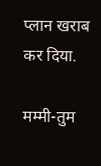प्लान खराब कर दिया.

मम्मी-तुम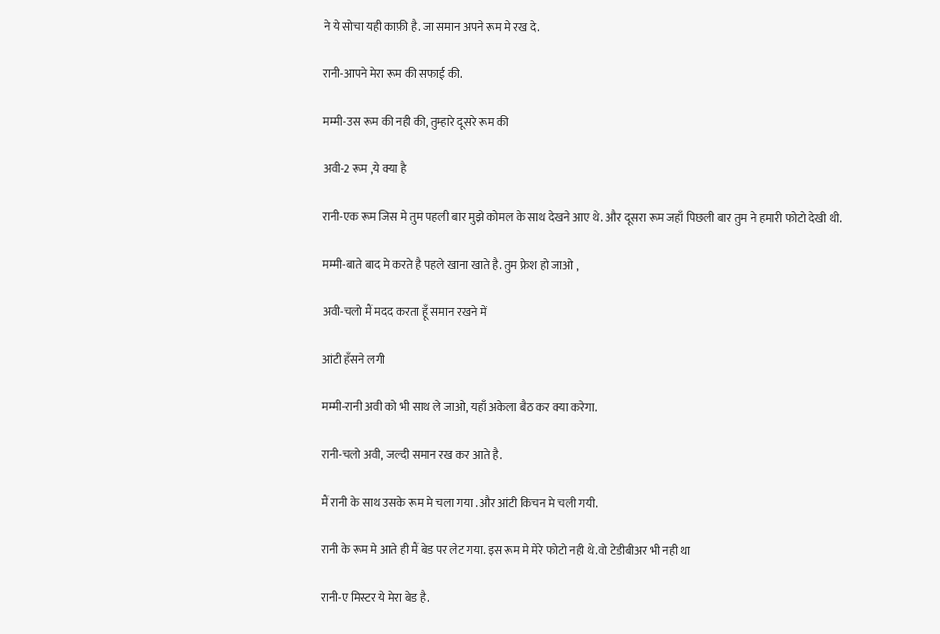ने ये सोचा यही काफ़ी है. जा समान अपने रूम मे रख दे.

रानी-आपने मेरा रूम की सफाई की.

मम्मी-उस रूम की नही की, तुम्हारे दूसरे रूम की

अवी-2 रूम ,ये क्या है

रानी-एक रूम जिस मे तुम पहली बार मुझे कोमल के साथ देखने आए थे. और दूसरा रूम जहाँ पिछली बार तुम ने हमारी फोटो देखी थी.

मम्मी-बाते बाद मे करते है पहले खाना खाते है. तुम फ्रेश हो जाओ ,

अवी-चलो मैं मदद करता हूँ समान रखने में

आंटी हँसने लगी

मम्मी-रानी अवी को भी साथ ले जाओ, यहाँ अकेला बैठ कर क्या करेगा.

रानी-चलो अवी, जल्दी समान रख कर आते है.

मैं रानी के साथ उसके रूम मे चला गया .और आंटी किचन मे चली गयी.

रानी के रूम मे आते ही मैं बेड पर लेट गया. इस रूम मे मेरे फोटो नही थे.वो टेडीबीअर भी नही था

रानी-ए मिस्टर ये मेरा बेड है.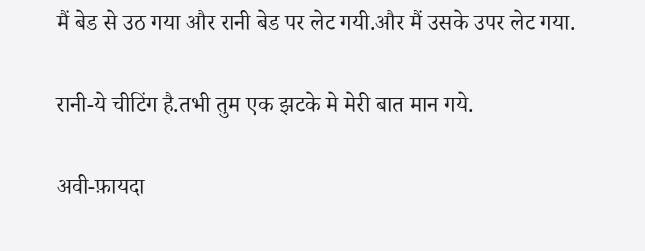मैं बेड से उठ गया और रानी बेड पर लेट गयी.और मैं उसके उपर लेट गया.

रानी-ये चीटिंग है.तभी तुम एक झटके मे मेरी बात मान गये.

अवी-फ़ायदा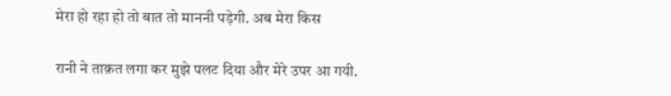मेरा हो रहा हो तो बात तो माननी पड़ेगी. अब मेरा किस

रानी ने ताक़त लगा कर मुझे पलट दिया और मेरे उपर आ गयी.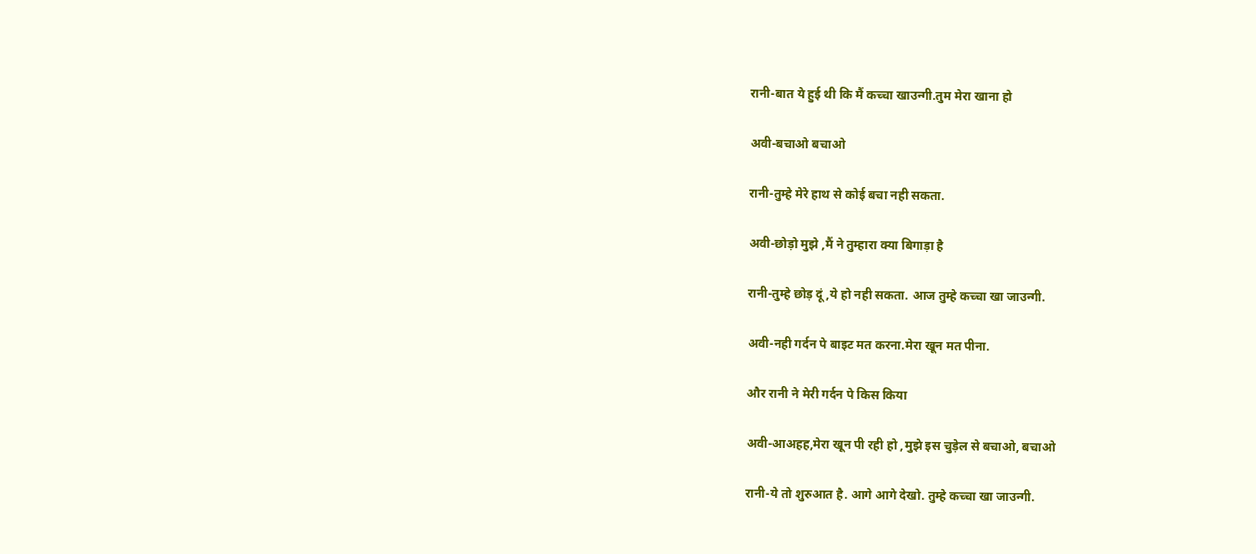रानी-बात ये हुई थी कि मैं कच्चा खाउन्गी.तुम मेरा खाना हो

अवी-बचाओ बचाओ

रानी-तुम्हे मेरे हाथ से कोई बचा नही सकता.

अवी-छोड़ो मुझे ,मैं ने तुम्हारा क्या बिगाड़ा है

रानी-तुम्हे छोड़ दूं ,ये हो नही सकता. आज तुम्हे कच्चा खा जाउन्गी.

अवी-नही गर्दन पे बाइट मत करना.मेरा खून मत पीना.

और रानी ने मेरी गर्दन पे किस किया

अवी-आअहह,मेरा खून पी रही हो ,मुझे इस चुड़ेल से बचाओ, बचाओ

रानी-ये तो शुरुआत है. आगे आगे देखो. तुम्हे कच्चा खा जाउन्गी.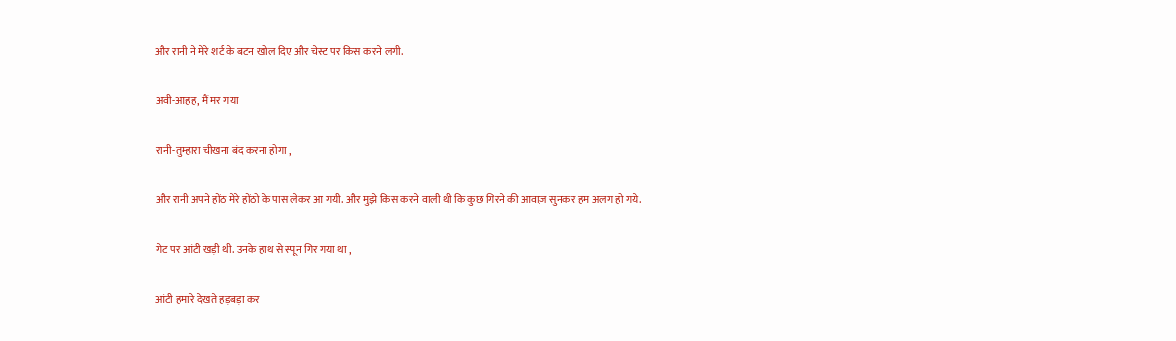और रानी ने मेरे शर्ट के बटन खोल दिए और चेस्ट पर किस करने लगी.

अवी-आहह, मैं मर गया

रानी-तुम्हारा चीखना बंद करना होगा ,

और रानी अपने होंठ मेरे होंठो के पास लेकर आ गयी. और मुझे किस करने वाली थी कि कुछ गिरने की आवाज़ सुनकर हम अलग हो गये.

गेट पर आंटी खड़ी थी. उनके हाथ से स्पून गिर गया था ,

आंटी हमारे देखते हड़बड़ा कर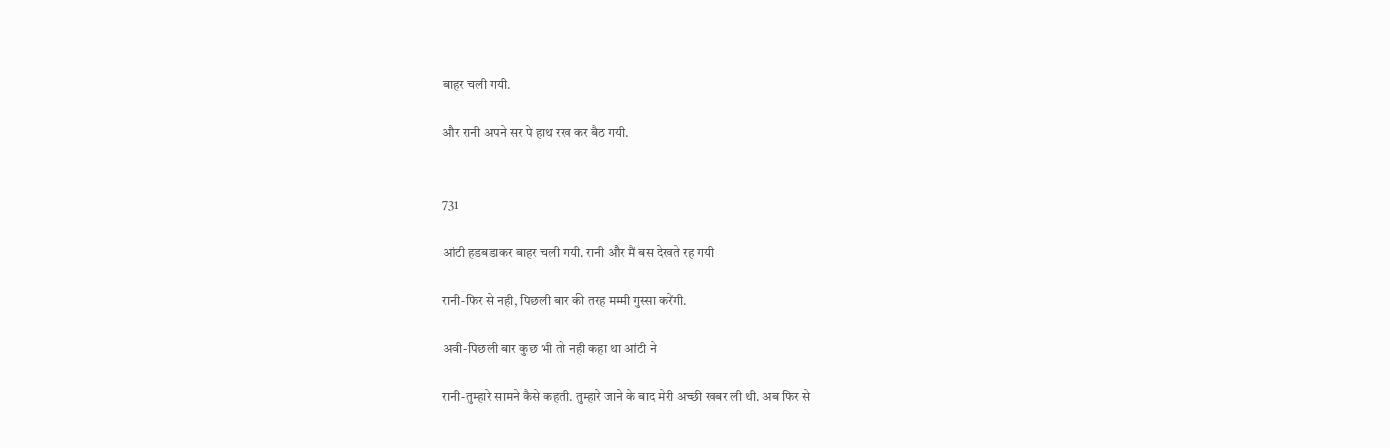बाहर चली गयी.

और रानी अपने सर पे हाथ रख कर बैठ गयी.


731

आंटी हडबडाकर बाहर चली गयी. रानी और मैं बस देखते रह गयी

रानी-फिर से नही, पिछली बार की तरह मम्मी गुस्सा करेंगी.

अवी-पिछली बार कुछ भी तो नही कहा था आंटी ने

रानी-तुम्हारे सामने कैसे कहती. तुम्हारे जाने के बाद मेरी अच्छी खबर ली थी. अब फिर से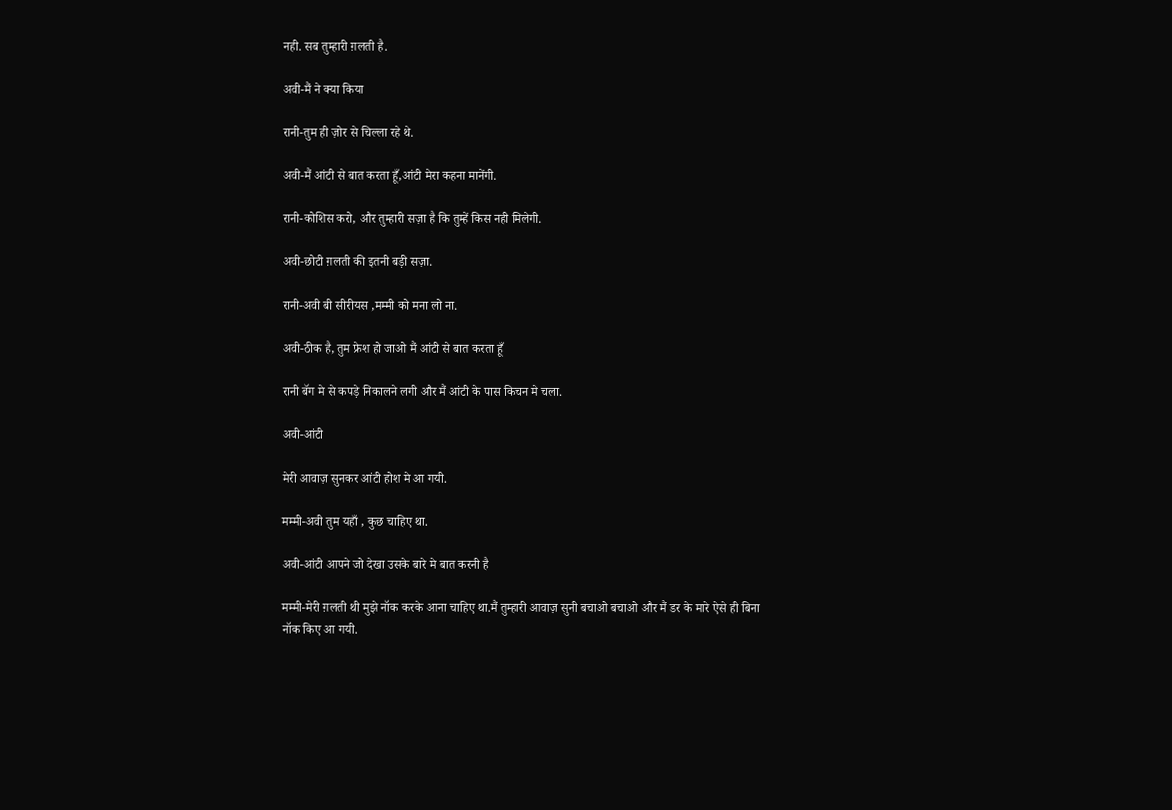नही. सब तुम्हारी ग़लती है.

अवी-मैं ने क्या किया

रानी-तुम ही ज़ोर से चिल्ला रहे थे.

अवी-मैं आंटी से बात करता हूँ,आंटी मेरा कहना मानेंगी.

रानी-कोशिस करो, और तुम्हारी सज़ा है कि तुम्हें किस नही मिलेगी.

अवी-छोटी ग़लती की इतनी बड़ी सज़ा.

रानी-अवी बी सीरीयस ,मम्मी को मना लो ना.

अवी-ठीक है, तुम फ्रेश हो जाओ मैं आंटी से बात करता हूँ

रानी बॅग मे से कपड़े निकालने लगी और मैं आंटी के पास किचन मे चला.

अवी-आंटी

मेरी आवाज़ सुनकर आंटी होश मे आ गयी.

मम्मी-अवी तुम यहाँ , कुछ चाहिए था.

अवी-आंटी आपने जो देखा उसके बारे मे बात करनी है

मम्मी-मेरी ग़लती थी मुझे नॉक करके आना चाहिए था.मैं तुम्हारी आवाज़ सुनी बचाओ बचाओ और मैं डर के मारे ऐसे ही बिना नॉक किए आ गयी.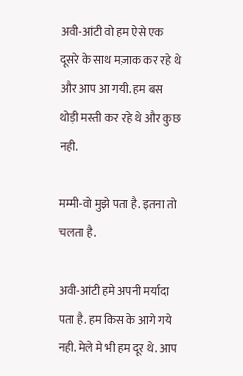अवी-आंटी वो हम ऐसे एक दूसरे के साथ मज़ाक कर रहे थे और आप आ गयी. हम बस थोड़ी मस्ती कर रहे थे और कुछ नही.

मम्मी-वो मुझे पता है. इतना तो चलता है.

अवी-आंटी हमे अपनी मर्यादा पता है. हम किस के आगे गये नही. मेले मे भी हम दूर थे. आप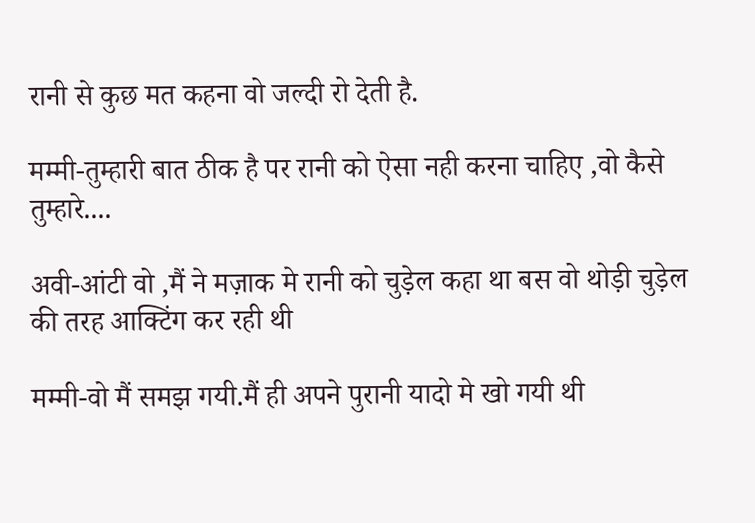रानी से कुछ मत कहना वो जल्दी रो देती है.

मम्मी-तुम्हारी बात ठीक है पर रानी को ऐसा नही करना चाहिए ,वो कैसे तुम्हारे....

अवी-आंटी वो ,मैं ने मज़ाक मे रानी को चुड़ेल कहा था बस वो थोड़ी चुड़ेल की तरह आक्टिंग कर रही थी

मम्मी-वो मैं समझ गयी.मैं ही अपने पुरानी यादो मे खो गयी थी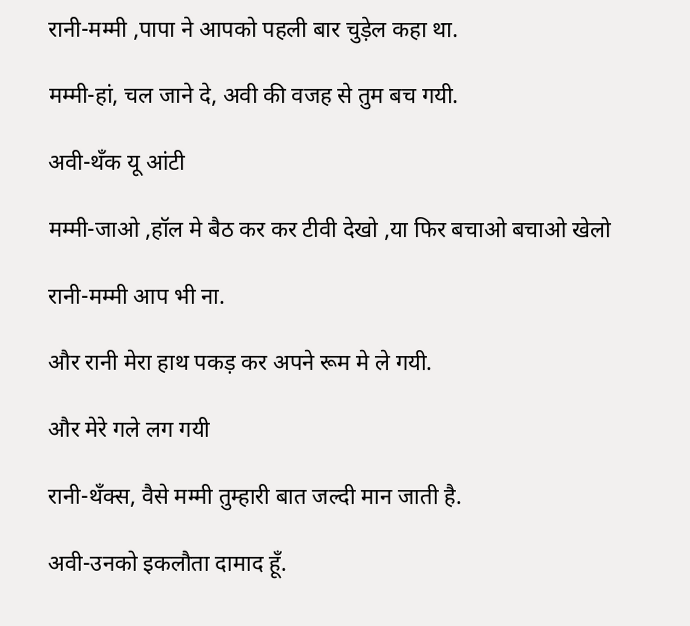रानी-मम्मी ,पापा ने आपको पहली बार चुड़ेल कहा था.

मम्मी-हां, चल जाने दे, अवी की वजह से तुम बच गयी.

अवी-थॅंक यू आंटी

मम्मी-जाओ ,हॉल मे बैठ कर कर टीवी देखो ,या फिर बचाओ बचाओ खेलो

रानी-मम्मी आप भी ना.

और रानी मेरा हाथ पकड़ कर अपने रूम मे ले गयी.

और मेरे गले लग गयी

रानी-थॅंक्स, वैसे मम्मी तुम्हारी बात जल्दी मान जाती है.

अवी-उनको इकलौता दामाद हूँ.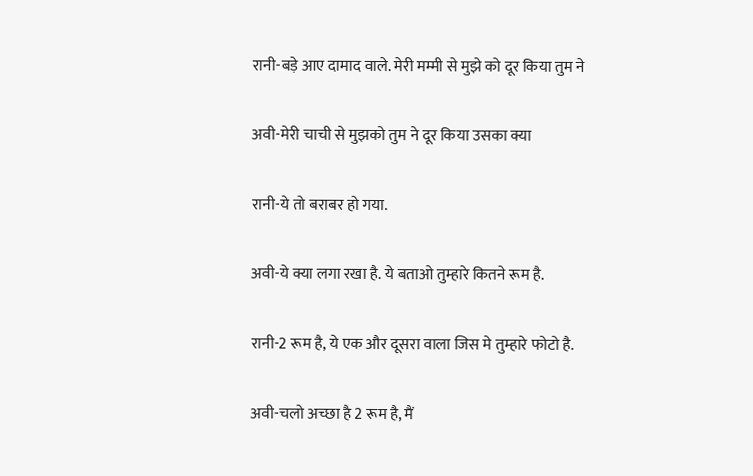रानी-बड़े आए दामाद वाले. मेरी मम्मी से मुझे को दूर किया तुम ने

अवी-मेरी चाची से मुझको तुम ने दूर किया उसका क्या

रानी-ये तो बराबर हो गया.

अवी-ये क्या लगा रखा है. ये बताओ तुम्हारे कितने रूम है.

रानी-2 रूम है, ये एक और दूसरा वाला जिस मे तुम्हारे फोटो है.

अवी-चलो अच्छा है 2 रूम है, मैं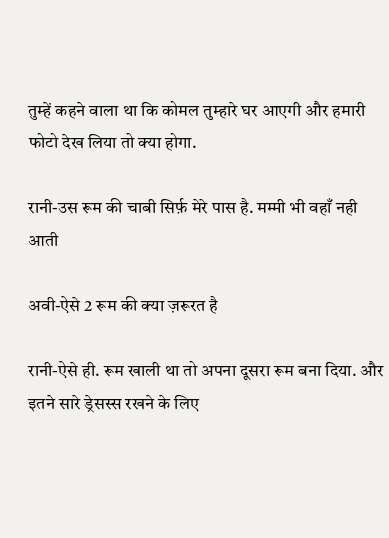तुम्हें कहने वाला था कि कोमल तुम्हारे घर आएगी और हमारी फोटो देख लिया तो क्या होगा.

रानी-उस रूम की चाबी सिर्फ़ मेरे पास है. मम्मी भी वहाँ नही आती

अवी-ऐसे 2 रूम की क्या ज़रूरत है

रानी-ऐसे ही. रूम खाली था तो अपना दूसरा रूम बना दिया. और इतने सारे ड्रेसस्स रखने के लिए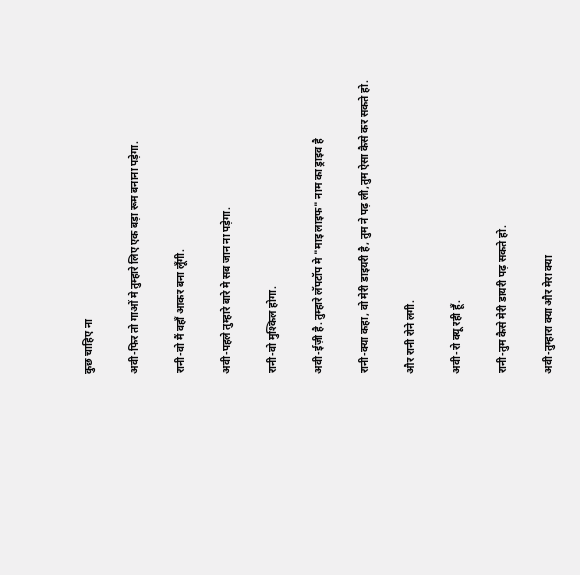कुछ चाहिए ना

अवी-फिर तो गाओं मे तुम्हारे लिए एक बड़ा रूम बनाना पड़ेगा.

रानी-वो मैं वहाँ आकर बना लूँगी.

अवी-पहले तुम्हारे बारे मे सब जान ना पड़ेगा.

रानी-वो मुश्किल होगा.

अवी-ईज़ी है. तुम्हारे लॅपटॉप मे "माइ लाइफ" नाम का ड्राइव है

रानी-क्या कहा, वो मेरी डाइयरी है, तुम ने पढ़ ली,तुम ऐसा कैसे कर सकते हो.

और रानी रोने लगी.

अवी-रो क्यू रही हूँ.

रानी-तुम कैसे मेरी डायरी पढ़ सकते हो.

अवी-तुम्हारा क्या और मेरा क्या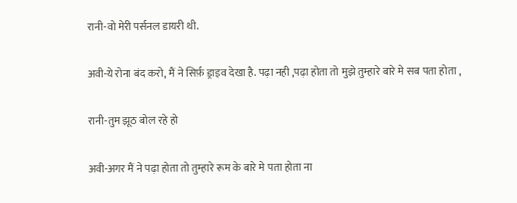रानी-वो मेरी पर्सनल डायरी थी.

अवी-ये रोना बंद करो, मैं ने सिर्फ़ ड्राइव देखा है. पढ़ा नही ,पढ़ा होता तो मुझे तुम्हारे बारे मे सब पता होता ,

रानी-तुम झूठ बोल रहे हो

अवी-अगर मैं ने पढ़ा होता तो तुम्हारे रूम के बारे मे पता होता ना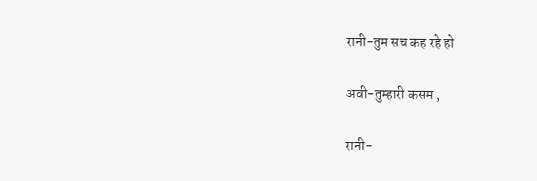रानी-तुम सच कह रहे हो

अवी-तुम्हारी कसम ,

रानी-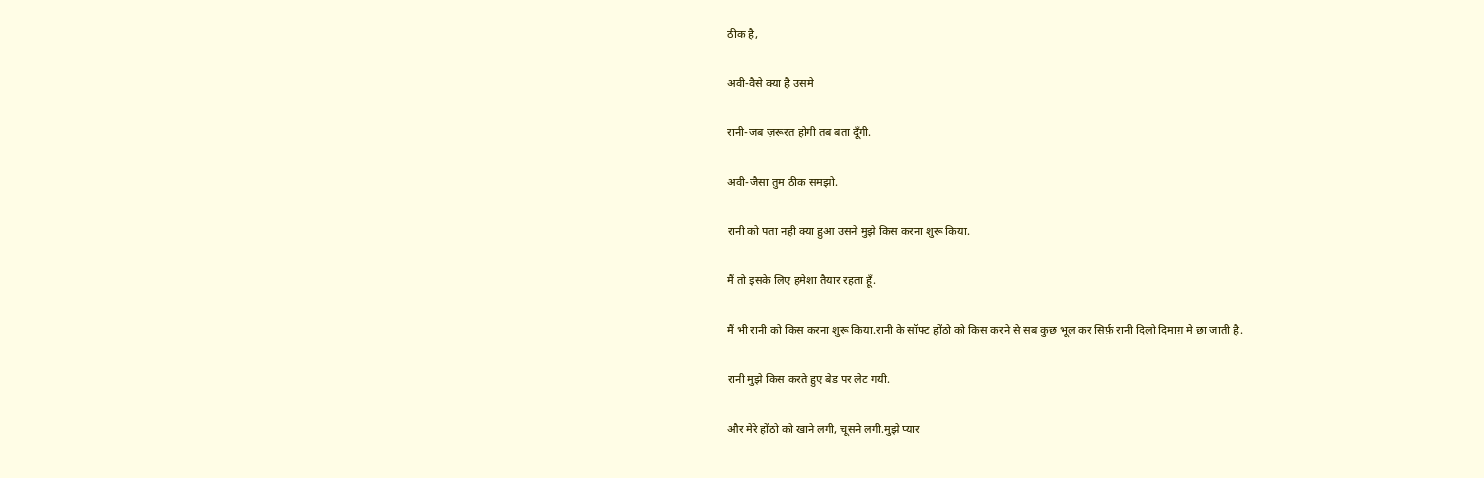ठीक है,

अवी-वैसे क्या है उसमे

रानी-जब ज़रूरत होगी तब बता दूँगी.

अवी-जैसा तुम ठीक समझो.

रानी को पता नही क्या हुआ उसने मुझे किस करना शुरू किया.

मैं तो इसके लिए हमेशा तैयार रहता हूँ.

मैं भी रानी को किस करना शुरू किया.रानी के सॉफ्ट होंठो को किस करने से सब कुछ भूल कर सिर्फ़ रानी दिलो दिमाग़ मे छा जाती है.

रानी मुझे किस करते हुए बेड पर लेट गयी.

और मेरे होंठो को खाने लगी, चूसने लगी.मुझे प्यार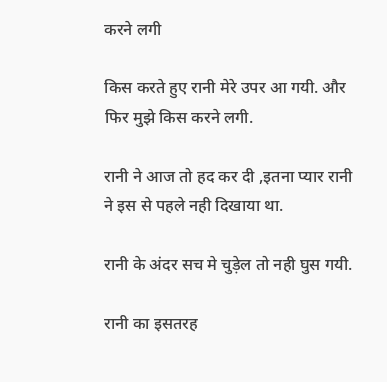करने लगी

किस करते हुए रानी मेरे उपर आ गयी. और फिर मुझे किस करने लगी.

रानी ने आज तो हद कर दी ,इतना प्यार रानी ने इस से पहले नही दिखाया था.

रानी के अंदर सच मे चुड़ेल तो नही घुस गयी.

रानी का इसतरह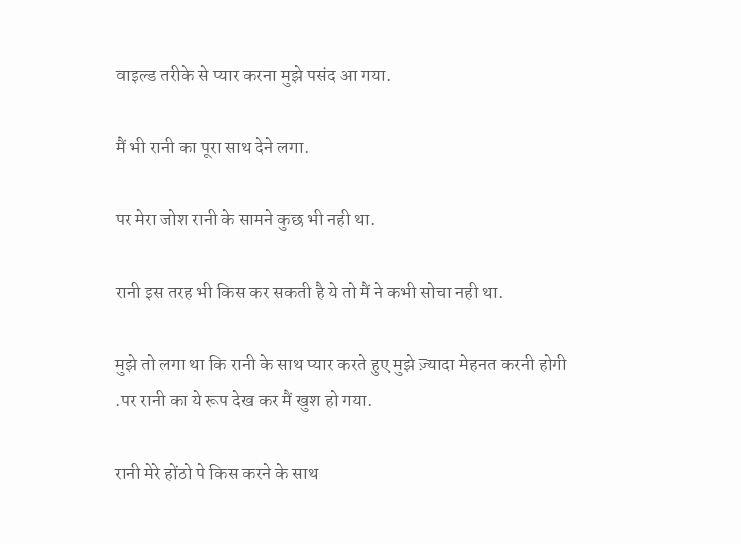वाइल्ड तरीके से प्यार करना मुझे पसंद आ गया.

मैं भी रानी का पूरा साथ देने लगा.

पर मेरा जोश रानी के सामने कुछ भी नही था.

रानी इस तरह भी किस कर सकती है ये तो मैं ने कभी सोचा नही था.

मुझे तो लगा था कि रानी के साथ प्यार करते हुए मुझे ज़्यादा मेहनत करनी होगी .पर रानी का ये रूप देख कर मैं खुश हो गया.

रानी मेरे होंठो पे किस करने के साथ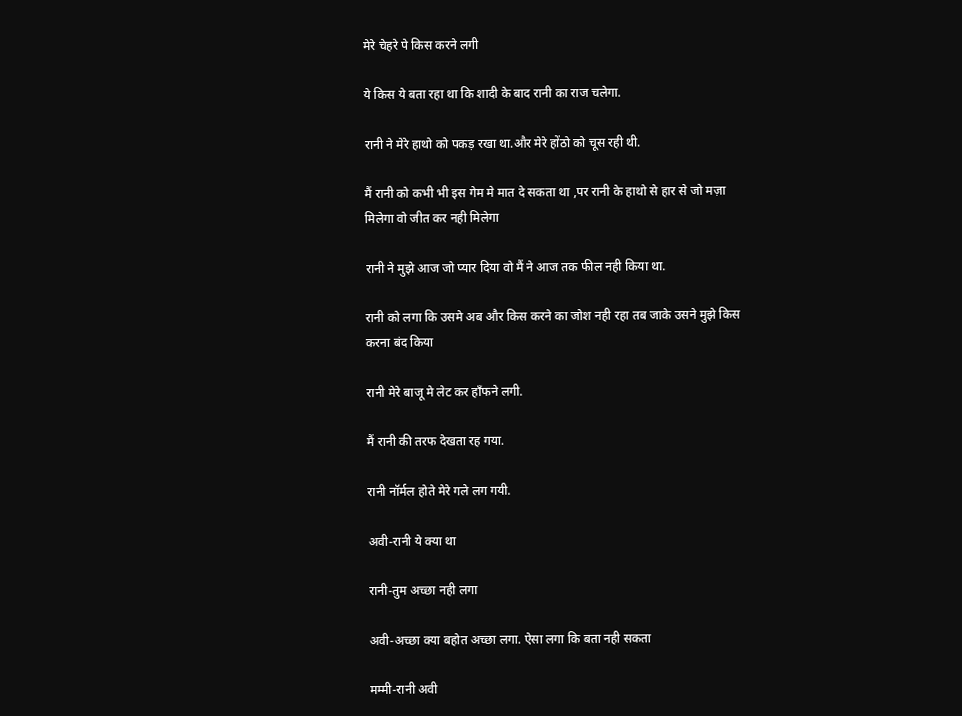मेरे चेहरे पे किस करने लगी

ये किस ये बता रहा था कि शादी के बाद रानी का राज चलेगा.

रानी ने मेरे हाथो को पकड़ रखा था.और मेरे होंठो को चूस रही थी.

मैं रानी को कभी भी इस गेम मे मात दे सकता था ,पर रानी के हाथो से हार से जो मज़ा मिलेगा वो जीत कर नही मिलेगा

रानी ने मुझे आज जो प्यार दिया वो मैं ने आज तक फील नही किया था.

रानी को लगा कि उसमे अब और किस करने का जोश नही रहा तब जाके उसने मुझे किस करना बंद किया

रानी मेरे बाजू मे लेट कर हाँफने लगी.

मैं रानी की तरफ देखता रह गया.

रानी नॉर्मल होते मेरे गले लग गयी.

अवी-रानी ये क्या था

रानी-तुम अच्छा नही लगा

अवी-अच्छा क्या बहोत अच्छा लगा. ऐसा लगा कि बता नही सकता

मम्मी-रानी अवी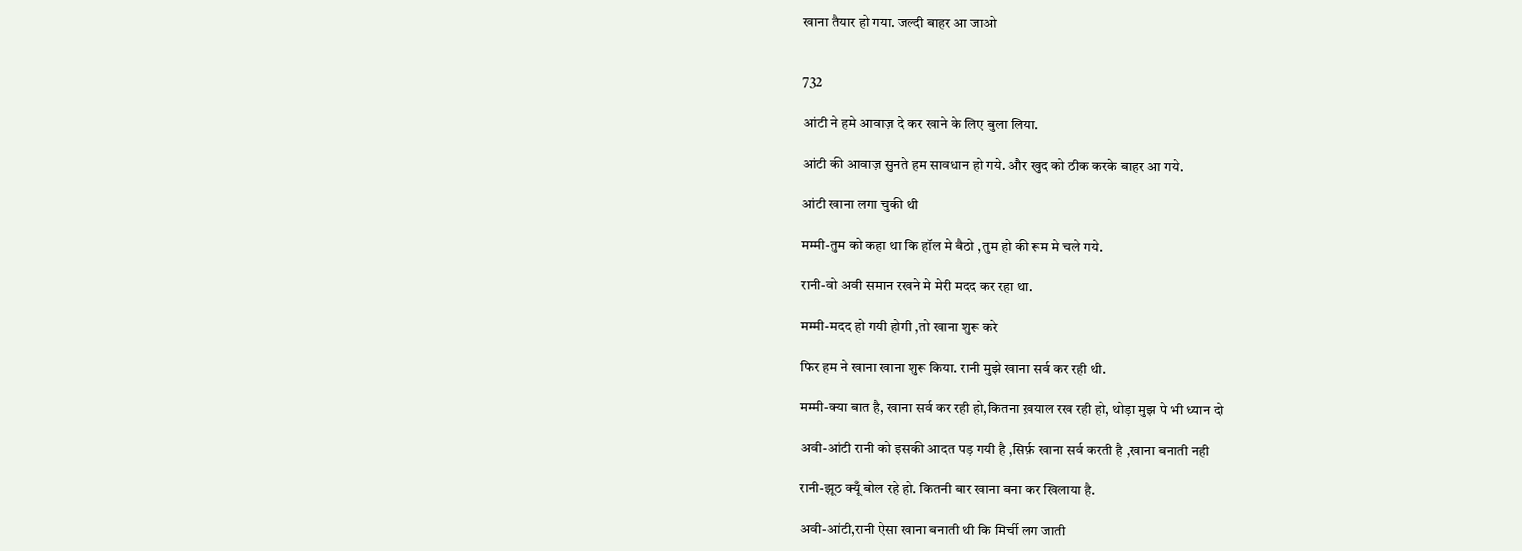खाना तैयार हो गया. जल्दी बाहर आ जाओ


732

आंटी ने हमे आवाज़ दे कर खाने के लिए बुला लिया.

आंटी की आवाज़ सुनते हम सावधान हो गये. और खुद को ठीक करके बाहर आ गये.

आंटी खाना लगा चुकी थी

मम्मी-तुम को कहा था कि हॉल मे बैठो ,तुम हो की रूम मे चले गये.

रानी-वो अवी समान रखने मे मेरी मदद कर रहा था.

मम्मी-मदद हो गयी होगी ,तो खाना शुरू करे

फिर हम ने खाना खाना शुरू किया. रानी मुझे खाना सर्व कर रही थी.

मम्मी-क्या बात है, खाना सर्व कर रही हो,कितना ख़याल रख रही हो, थोड़ा मुझ पे भी ध्यान दो

अवी-आंटी रानी को इसकी आदत पड़ गयी है ,सिर्फ़ खाना सर्व करती है ,खाना बनाती नही

रानी-झूठ क्यूँ बोल रहे हो. कितनी बार खाना बना कर खिलाया है.

अवी-आंटी,रानी ऐसा खाना बनाती थी कि मिर्ची लग जाती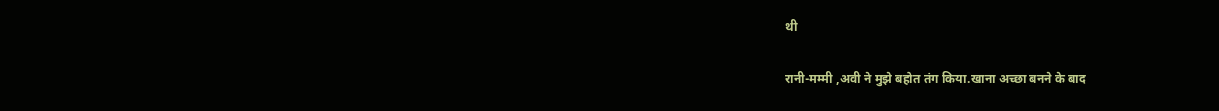थी

रानी-मम्मी ,अवी ने मुझे बहोत तंग किया.खाना अच्छा बनने के बाद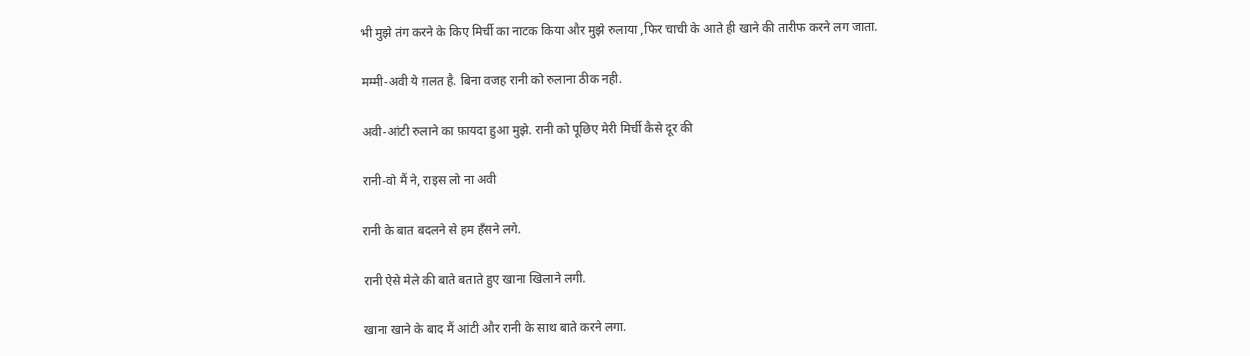भी मुझे तंग करने के किए मिर्ची का नाटक किया और मुझे रुलाया ,फिर चाची के आते ही खाने की तारीफ करने लग जाता.

मम्मी-अवी ये ग़लत है. बिना वजह रानी को रुलाना ठीक नही.

अवी-आंटी रुलाने का फ़ायदा हुआ मुझे. रानी को पूछिए मेरी मिर्ची कैसे दूर की

रानी-वो मैं ने, राइस लो ना अवी

रानी के बात बदलने से हम हँसने लगे.

रानी ऐसे मेले की बाते बताते हुए खाना खिलाने लगी.

खाना खाने के बाद मैं आंटी और रानी के साथ बाते करने लगा.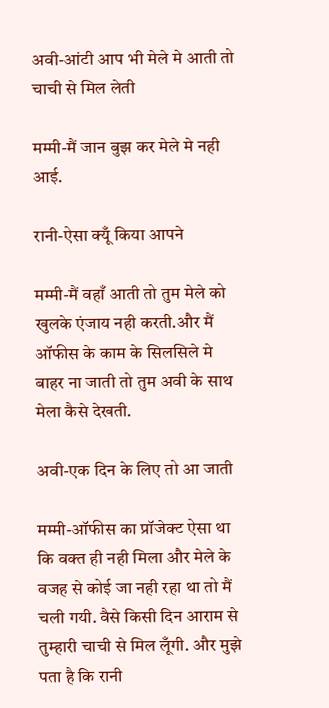अवी-आंटी आप भी मेले मे आती तो चाची से मिल लेती

मम्मी-मैं जान बुझ कर मेले मे नही आई.

रानी-ऐसा क्यूँ किया आपने

मम्मी-मैं वहाँ आती तो तुम मेले को खुलके एंजाय नही करती.और मैं ऑफीस के काम के सिलसिले मे बाहर ना जाती तो तुम अवी के साथ मेला कैसे देखती.

अवी-एक दिन के लिए तो आ जाती

मम्मी-ऑफीस का प्रॉजेक्ट ऐसा था कि वक्त ही नही मिला और मेले के वजह से कोई जा नही रहा था तो मैं चली गयी. वैसे किसी दिन आराम से तुम्हारी चाची से मिल लूँगी. और मुझे पता है कि रानी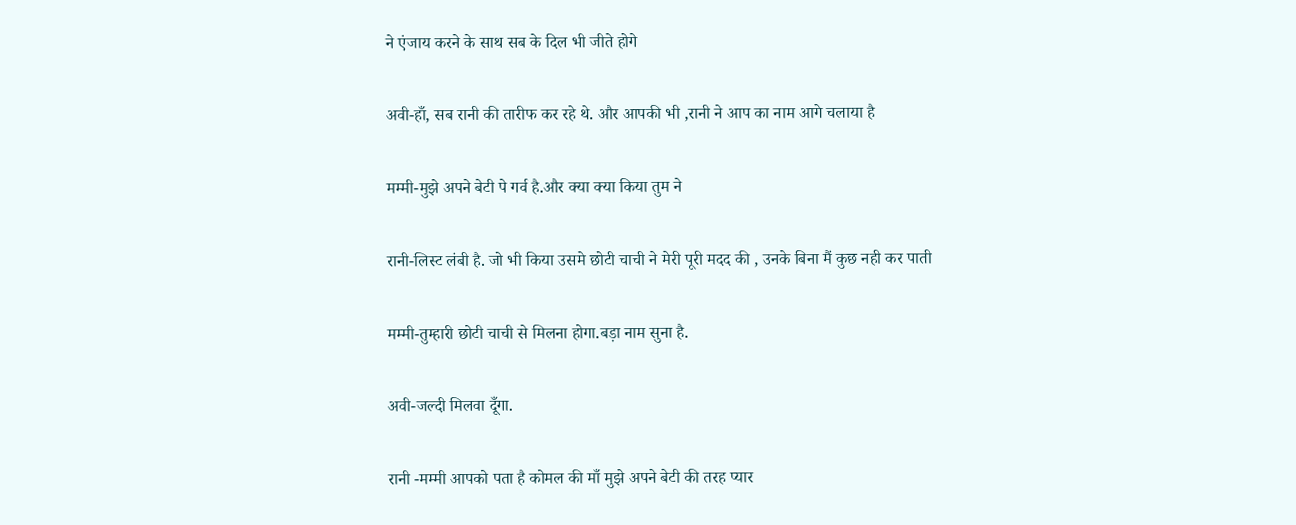ने एंजाय करने के साथ सब के दिल भी जीते होगे

अवी-हाँ, सब रानी की तारीफ कर रहे थे. और आपकी भी ,रानी ने आप का नाम आगे चलाया है

मम्मी-मुझे अपने बेटी पे गर्व है.और क्या क्या किया तुम ने

रानी-लिस्ट लंबी है. जो भी किया उसमे छोटी चाची ने मेरी पूरी मदद की , उनके बिना मैं कुछ नही कर पाती

मम्मी-तुम्हारी छोटी चाची से मिलना होगा.बड़ा नाम सुना है.

अवी-जल्दी मिलवा दूँगा.

रानी -मम्मी आपको पता है कोमल की माँ मुझे अपने बेटी की तरह प्यार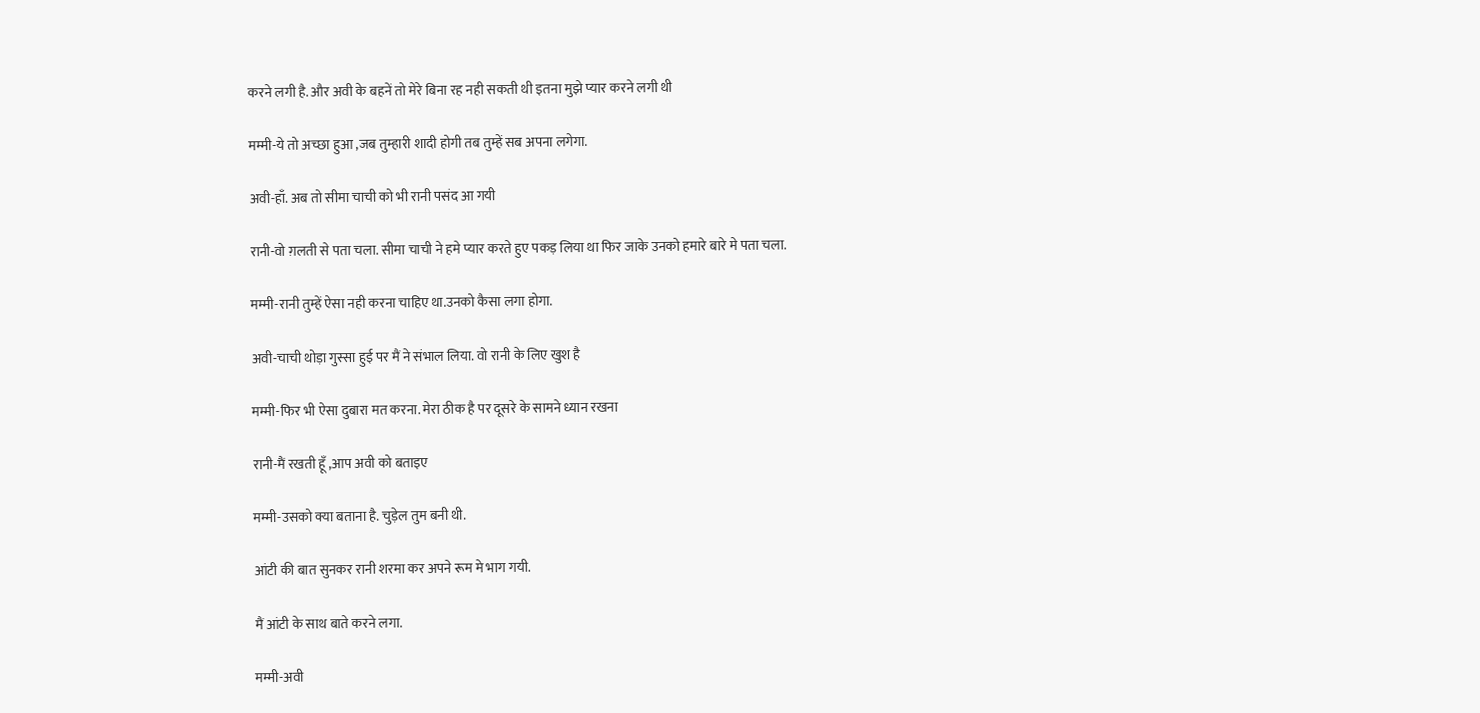करने लगी है. और अवी के बहनें तो मेरे बिना रह नही सकती थी इतना मुझे प्यार करने लगी थी

मम्मी-ये तो अच्छा हुआ ,जब तुम्हारी शादी होगी तब तुम्हें सब अपना लगेगा.

अवी-हाँ. अब तो सीमा चाची को भी रानी पसंद आ गयी

रानी-वो ग़लती से पता चला. सीमा चाची ने हमे प्यार करते हुए पकड़ लिया था फिर जाके उनको हमारे बारे मे पता चला.

मम्मी-रानी तुम्हें ऐसा नही करना चाहिए था.उनको कैसा लगा होगा.

अवी-चाची थोड़ा गुस्सा हुई पर मैं ने संभाल लिया. वो रानी के लिए खुश है

मम्मी-फिर भी ऐसा दुबारा मत करना. मेरा ठीक है पर दूसरे के सामने ध्यान रखना

रानी-मैं रखती हूँ ,आप अवी को बताइए

मम्मी-उसको क्या बताना है. चुड़ेल तुम बनी थी.

आंटी की बात सुनकर रानी शरमा कर अपने रूम मे भाग गयी.

मैं आंटी के साथ बाते करने लगा.

मम्मी-अवी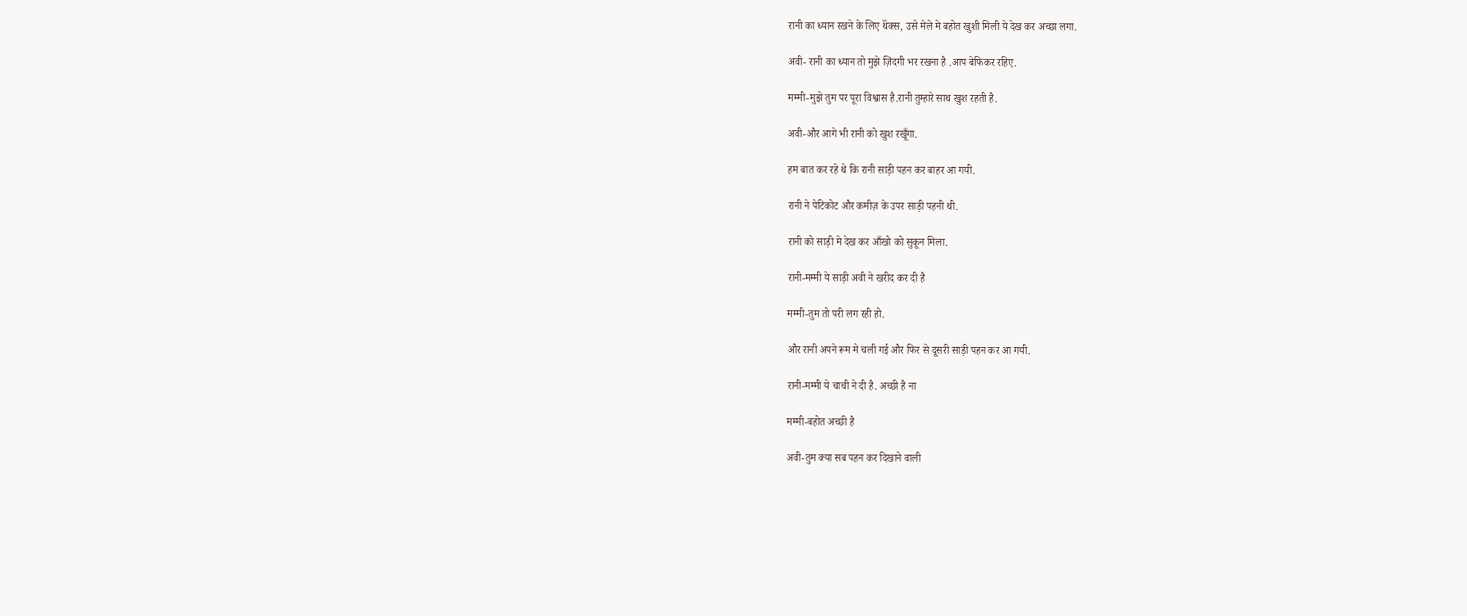रानी का ध्यान रखने के लिए थॅंक्स, उसे मेले मे बहोत खुशी मिली ये देख कर अच्छा लगा.

अवी- रानी का ध्यान तो मुझे ज़िंदगी भर रखना है .आप बेफिकर रहिए.

मम्मी-मुझे तुम पर पूरा विश्वास है.रानी तुम्हारे साथ खुश रहती है.

अवी-और आगे भी रानी को खुश रखूँगा.

हम बात कर रहे थे कि रानी साड़ी पहन कर बाहर आ गयी.

रानी ने पेटिकोट और कमीज़ के उपर साड़ी पहनी थी.

रानी को साड़ी मे देख कर आँखो को सुकून मिला.

रानी-मम्मी ये साड़ी अवी ने खरीद कर दी है

मम्मी-तुम तो परी लग रही हो.

और रानी अपने रूम मे चली गई और फिर से दूसरी साड़ी पहन कर आ गयी.

रानी-मम्मी ये चाची ने दी है. अच्छी है ना

मम्मी-बहोत अच्छी है

अवी-तुम क्या सब पहन कर दिखाने वाली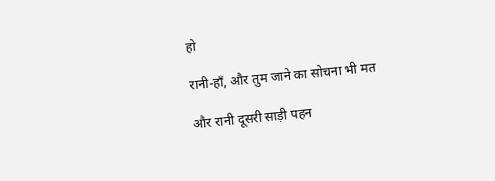हो

रानी-हाँ, और तुम जाने का सोचना भी मत

और रानी दूसरी साड़ी पहन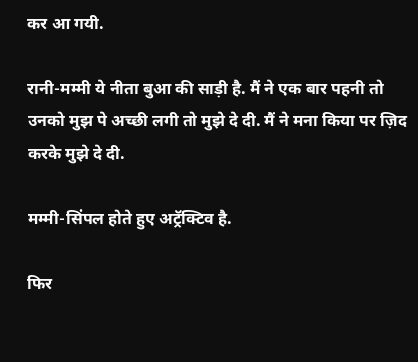कर आ गयी.

रानी-मम्मी ये नीता बुआ की साड़ी है. मैं ने एक बार पहनी तो उनको मुझ पे अच्छी लगी तो मुझे दे दी. मैं ने मना किया पर ज़िद करके मुझे दे दी.

मम्मी-सिंपल होते हुए अट्रॅक्टिव है.

फिर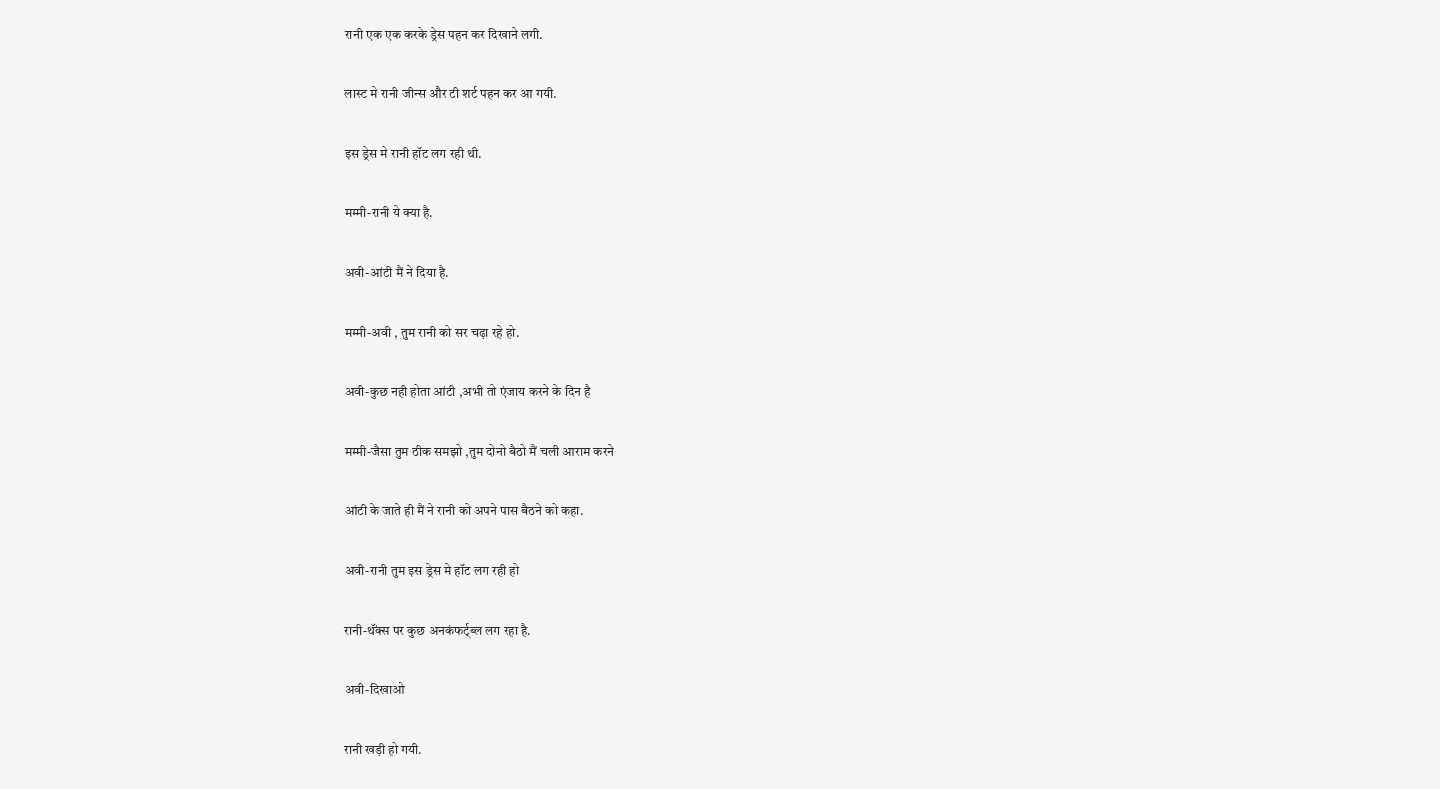रानी एक एक करके ड्रेस पहन कर दिखाने लगी.

लास्ट मे रानी जीन्स और टी शर्ट पहन कर आ गयी.

इस ड्रेस मे रानी हॉट लग रही थी.

मम्मी-रानी ये क्या है.

अवी-आंटी मैं ने दिया है.

मम्मी-अवी , तुम रानी को सर चढ़ा रहे हो.

अवी-कुछ नही होता आंटी ,अभी तो एंजाय करने के दिन है

मम्मी-जैसा तुम ठीक समझो ,तुम दोनो बैठो मैं चली आराम करने

आंटी के जाते ही मैं ने रानी को अपने पास बैठने को कहा.

अवी-रानी तुम इस ड्रेस मे हॉट लग रही हो

रानी-थॅंक्स पर कुछ अनकंफर्ट्ब्ल लग रहा है.

अवी-दिखाओ

रानी खड़ी हो गयी.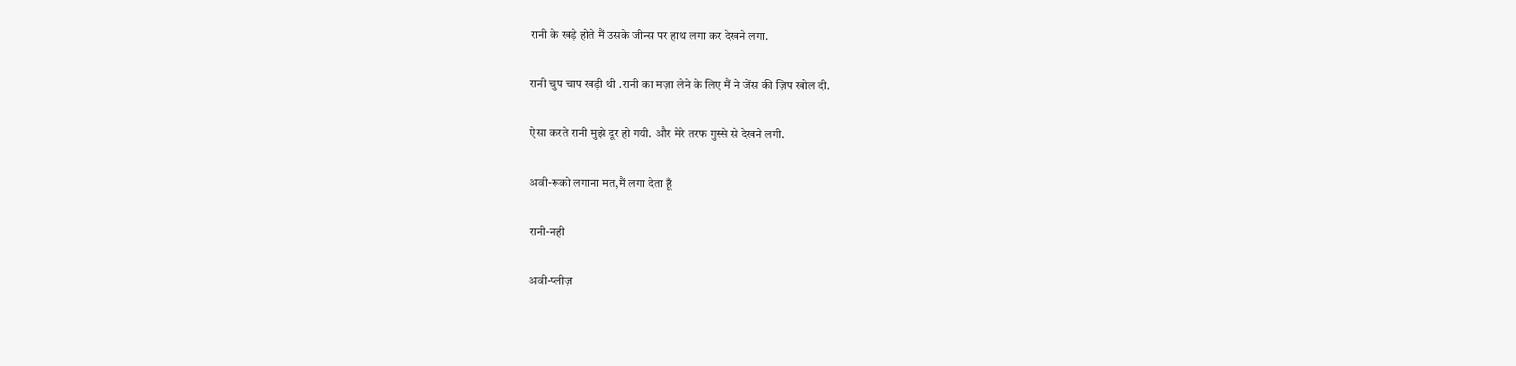रानी के खड़े होते मैं उसके जीन्स पर हाथ लगा कर देखने लगा.

रानी चुप चाप खड़ी थी .रानी का मज़ा लेने के लिए मैं ने जेंस की ज़िप खोल दी.

ऐसा करते रानी मुझे दूर हो गयी. और मेरे तरफ गुस्से से देखने लगी.

अवी-रूको लगाना मत,मैं लगा देता हूँ

रानी-नही

अवी-प्लीज़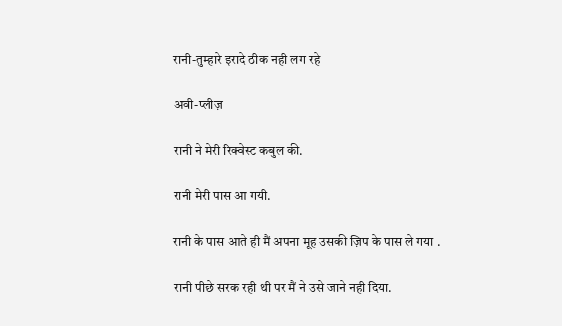रानी-तुम्हारे इरादे ठीक नही लग रहे

अवी-प्लीज़

रानी ने मेरी रिक्वेस्ट कबुल की.

रानी मेरी पास आ गयी.

रानी के पास आते ही मैं अपना मूह उसकी ज़िप के पास ले गया .

रानी पीछे सरक रही थी पर मैं ने उसे जाने नही दिया.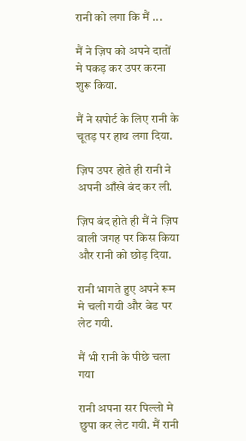रानी को लगा कि मैं ...

मैं ने ज़िप को अपने दातों मे पकड़ कर उपर करना शुरू किया.

मैं ने सपोर्ट के लिए रानी के चूतड़ पर हाथ लगा दिया.

ज़िप उपर होते ही रानी ने अपनी आँखे बंद कर ली.

ज़िप बंद होते ही मैं ने ज़िप वाली जगह पर किस किया और रानी को छोड़ दिया.

रानी भागते हुए अपने रूम मे चली गयी और बेड पर लेट गयी.

मैं भी रानी के पीछे चला गया

रानी अपना सर पिल्लो मे छुपा कर लेट गयी. मैं रानी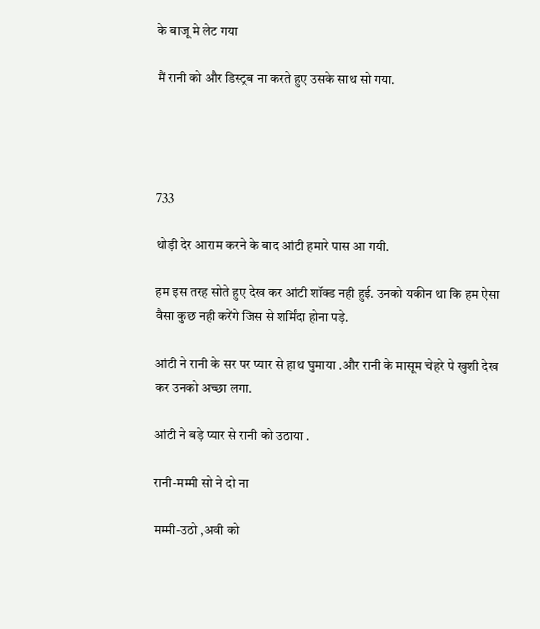के बाजू मे लेट गया

मैं रानी को और डिस्ट्रब ना करते हुए उसके साथ सो गया.




733

थोड़ी देर आराम करने के बाद आंटी हमारे पास आ गयी.

हम इस तरह सोते हुए देख कर आंटी शॉक्ड नही हुई. उनको यकीन था कि हम ऐसा वैसा कुछ नही करेंगे जिस से शर्मिंदा होना पड़े.

आंटी ने रानी के सर पर प्यार से हाथ घुमाया .और रानी के मासूम चेहरे पे खुशी देख कर उनको अच्छा लगा.

आंटी ने बड़े प्यार से रानी को उठाया .

रानी-मम्मी सो ने दो ना

मम्मी-उठो ,अवी को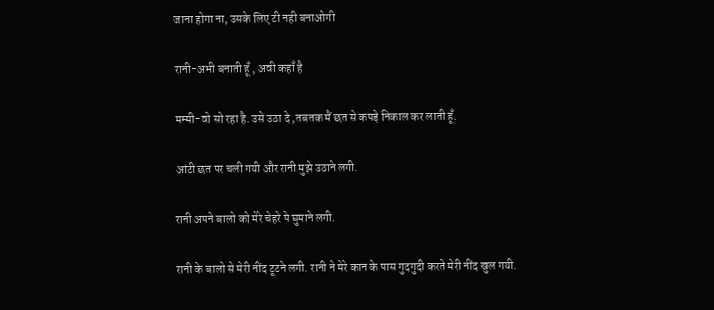जाना होगा ना, उसके लिए टी नही बनाओगी

रानी-अभी बनाती हूँ , अवी कहाँ है

मम्मी-वो सो रहा है. उसे उठा दे ,तबतक मैं छत से कपड़े निकाल कर लाती हूँ.

आंटी छत पर चली गयी और रानी मुझे उठाने लगी.

रानी अपने बालो को मेरे चेहरे पे घुमाने लगी.

रानी के बालो से मेरी नींद टूटने लगी. रानी ने मेरे कान के पास गुदगुदी करते मेरी नींद खुल गयी.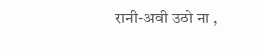रानी-अवी उठो ना ,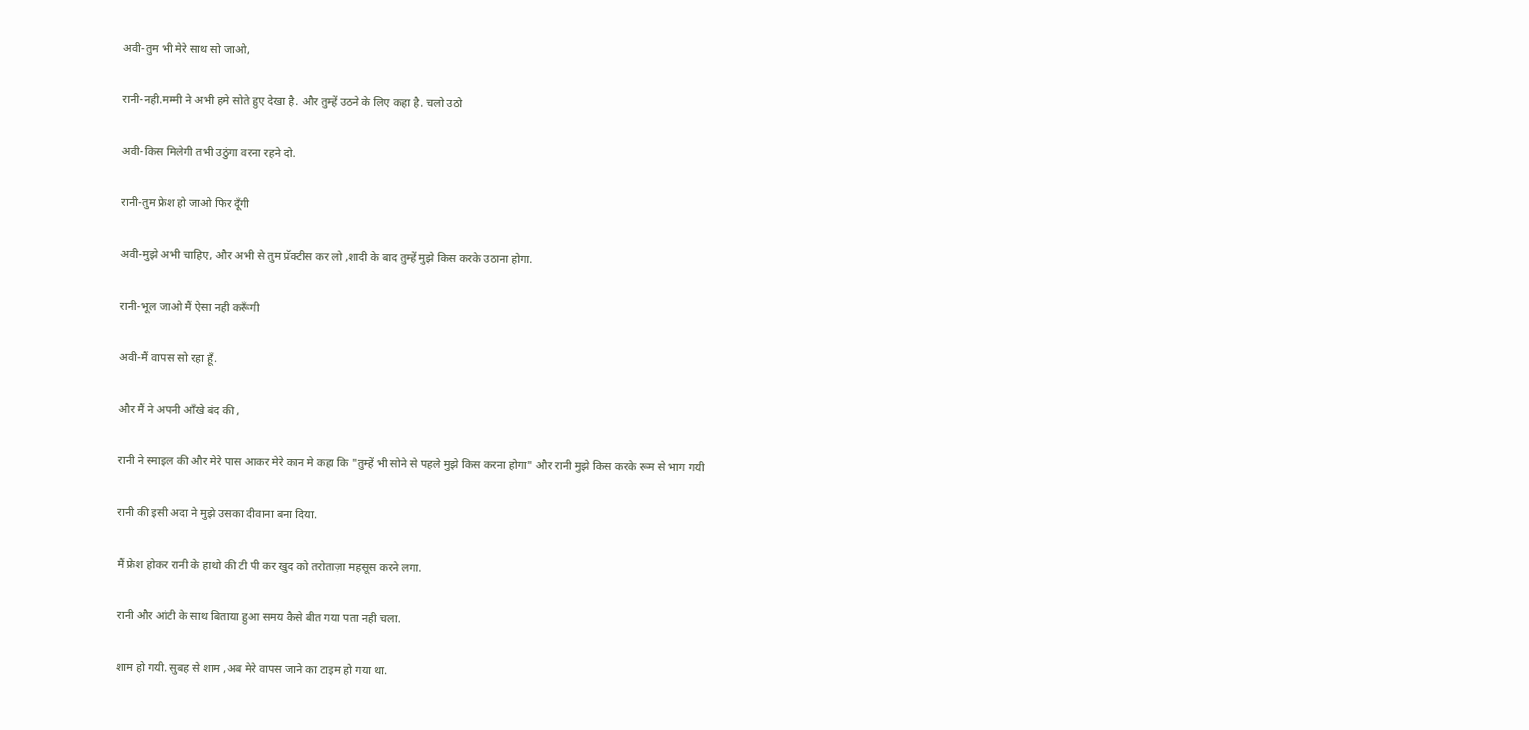अवी-तुम भी मेरे साथ सो जाओ,

रानी-नही.मम्मी ने अभी हमे सोते हुए देखा है. और तुम्हें उठने के लिए कहा है. चलो उठो

अवी-किस मिलेगी तभी उठुंगा वरना रहने दो.

रानी-तुम फ्रेश हो जाओ फिर दूँगी

अवी-मुझे अभी चाहिए, और अभी से तुम प्रॅक्टीस कर लो ,शादी के बाद तुम्हें मुझे किस करके उठाना होगा.

रानी-भूल जाओ मैं ऐसा नही करूँगी

अवी-मैं वापस सो रहा हूँ.

और मैं ने अपनी आँखे बंद की ,

रानी ने स्माइल की और मेरे पास आकर मेरे कान मे कहा कि "तुम्हें भी सोने से पहले मुझे किस करना होगा" और रानी मुझे किस करके रूम से भाग गयी

रानी की इसी अदा ने मुझे उसका दीवाना बना दिया.

मैं फ्रेश होकर रानी के हाथो की टी पी कर खुद को तरोताज़ा महसूस करने लगा.

रानी और आंटी के साथ बिताया हुआ समय कैसे बीत गया पता नही चला.

शाम हो गयी. सुबह से शाम ,अब मेरे वापस जाने का टाइम हो गया था.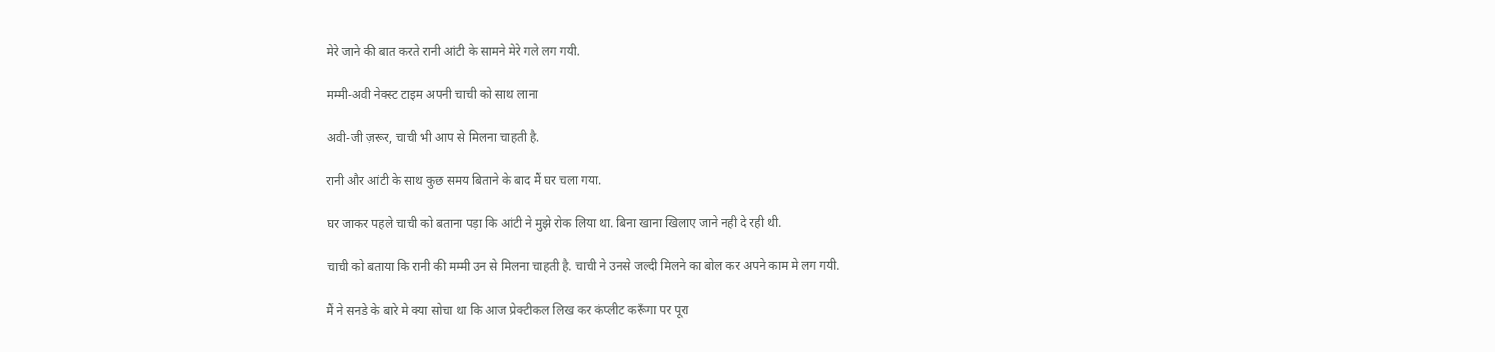मेरे जाने की बात करते रानी आंटी के सामने मेरे गले लग गयी.

मम्मी-अवी नेक्स्ट टाइम अपनी चाची को साथ लाना

अवी-जी ज़रूर, चाची भी आप से मिलना चाहती है.

रानी और आंटी के साथ कुछ समय बिताने के बाद मैं घर चला गया.

घर जाकर पहले चाची को बताना पड़ा कि आंटी ने मुझे रोक लिया था. बिना खाना खिलाए जाने नही दे रही थी.

चाची को बताया कि रानी की मम्मी उन से मिलना चाहती है. चाची ने उनसे जल्दी मिलने का बोल कर अपने काम मे लग गयी.

मैं ने सनडे के बारे मे क्या सोचा था कि आज प्रेक्टीकल लिख कर कंप्लीट करूँगा पर पूरा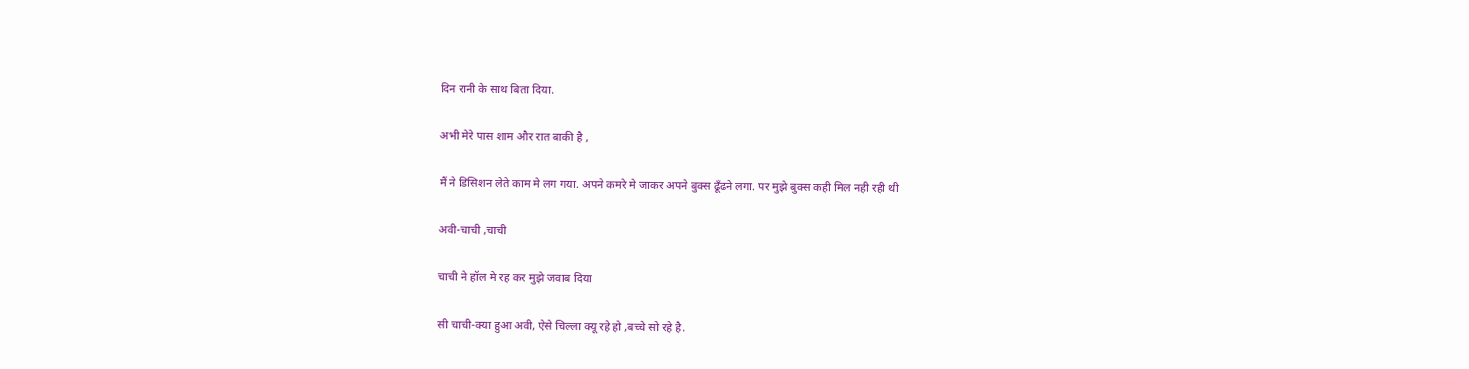दिन रानी के साथ बिता दिया.

अभी मेरे पास शाम और रात बाकी है ,

मैं ने डिसिशन लेते काम मे लग गया. अपने कमरे मे जाकर अपने बुक्स ढूँढने लगा. पर मुझे बुक्स कही मिल नही रही थी

अवी-चाची ,चाची

चाची ने हॉल मे रह कर मुझे जवाब दिया

सी चाची-क्या हुआ अवी, ऐसे चिल्ला क्यू रहे हो ,बच्चे सो रहे है.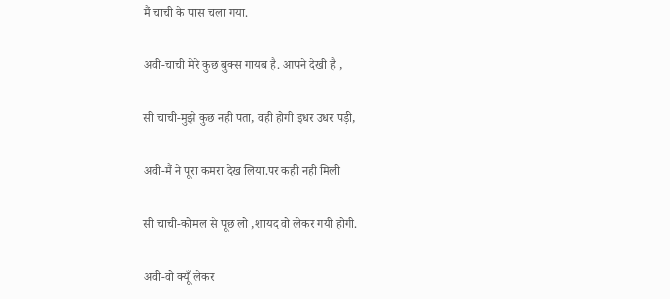मैं चाची के पास चला गया.

अवी-चाची मेरे कुछ बुक्स गायब है. आपने देखी है ,

सी चाची-मुझे कुछ नही पता, वही होगी इधर उधर पड़ी,

अवी-मैं ने पूरा कमरा देख लिया.पर कही नही मिली

सी चाची-कोमल से पूछ लो ,शायद वो लेकर गयी होगी.

अवी-वो क्यूँ लेकर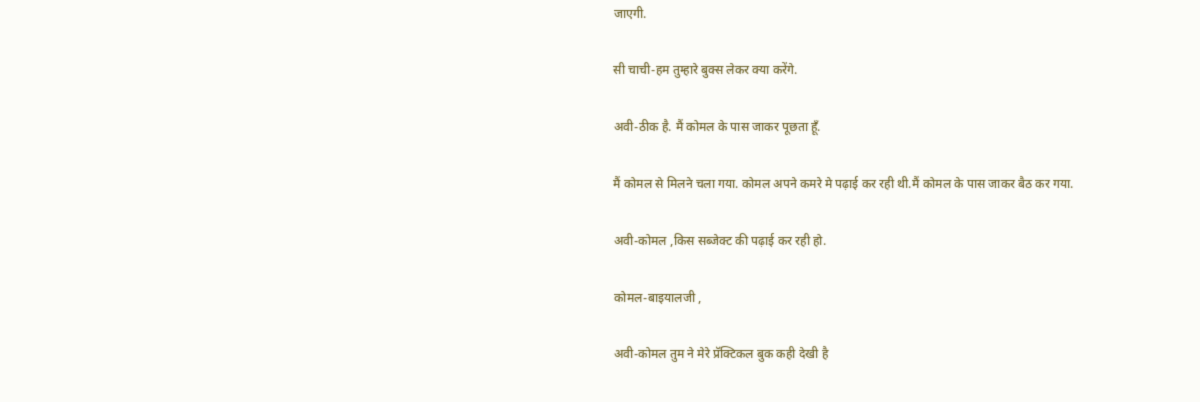जाएगी.

सी चाची-हम तुम्हारे बुक्स लेकर क्या करेंगे.

अवी-ठीक है. मैं कोमल के पास जाकर पूछता हूँ.

मैं कोमल से मिलने चला गया. कोमल अपने कमरे मे पढ़ाई कर रही थी.मैं कोमल के पास जाकर बैठ कर गया.

अवी-कोमल ,किस सब्जेक्ट की पढ़ाई कर रही हो.

कोमल-बाइयालजी ,

अवी-कोमल तुम ने मेरे प्रॅक्टिकल बुक कही देखी है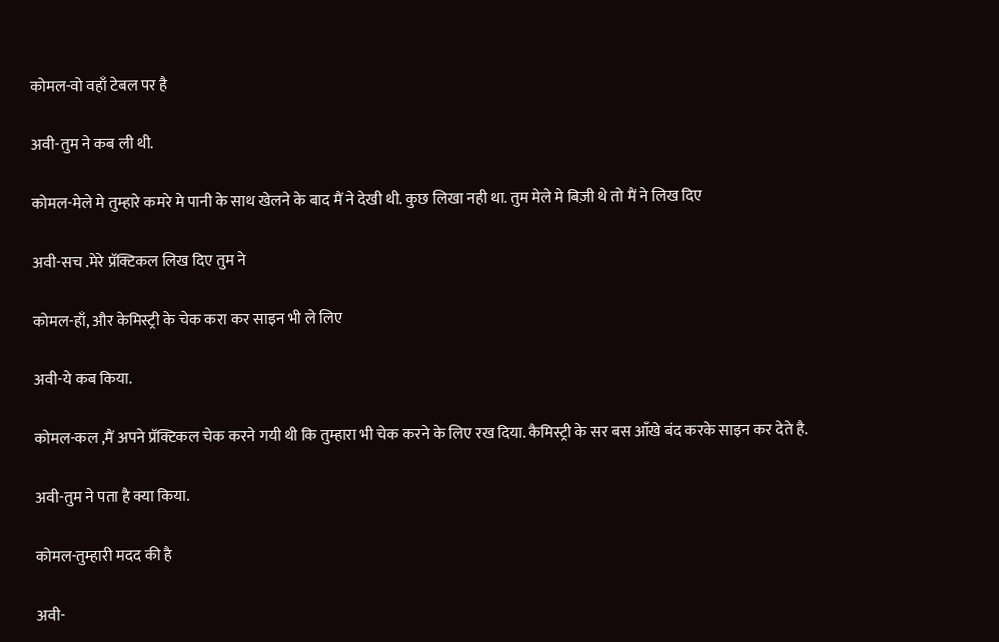कोमल-वो वहाँ टेबल पर है

अवी-तुम ने कब ली थी.

कोमल-मेले मे तुम्हारे कमरे मे पानी के साथ खेलने के बाद मैं ने देखी थी. कुछ लिखा नही था. तुम मेले मे बिज़ी थे तो मैं ने लिख दिए

अवी-सच .मेरे प्रॅक्टिकल लिख दिए तुम ने

कोमल-हाँ, और केमिस्ट्री के चेक करा कर साइन भी ले लिए

अवी-ये कब किया.

कोमल-कल ,मैं अपने प्रॅक्टिकल चेक करने गयी थी कि तुम्हारा भी चेक करने के लिए रख दिया. कैमिस्ट्री के सर बस आँखे बंद करके साइन कर देते है.

अवी-तुम ने पता है क्या किया.

कोमल-तुम्हारी मदद की है

अवी-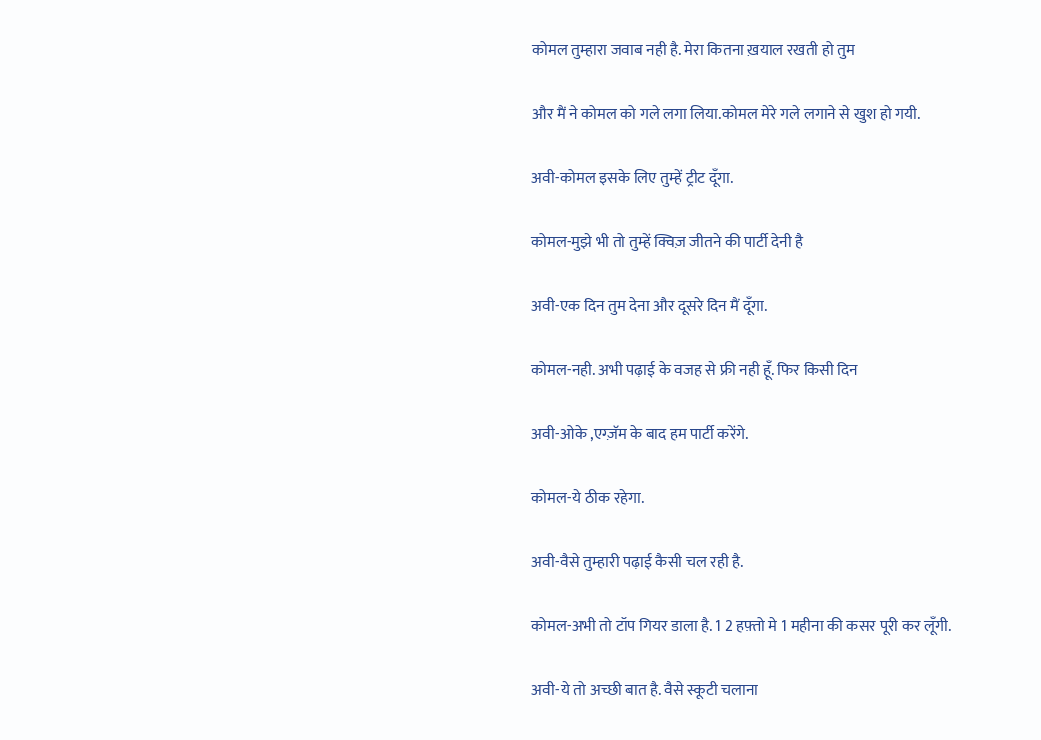कोमल तुम्हारा जवाब नही है. मेरा कितना ख़याल रखती हो तुम

और मैं ने कोमल को गले लगा लिया.कोमल मेरे गले लगाने से खुश हो गयी.

अवी-कोमल इसके लिए तुम्हें ट्रीट दूँगा.

कोमल-मुझे भी तो तुम्हें क्विज़ जीतने की पार्टी देनी है

अवी-एक दिन तुम देना और दूसरे दिन मैं दूँगा.

कोमल-नही. अभी पढ़ाई के वजह से फ्री नही हूँ. फिर किसी दिन

अवी-ओके ,एग्ज़ॅम के बाद हम पार्टी करेंगे.

कोमल-ये ठीक रहेगा.

अवी-वैसे तुम्हारी पढ़ाई कैसी चल रही है.

कोमल-अभी तो टॉप गियर डाला है. 1 2 हफ़्तो मे 1 महीना की कसर पूरी कर लूँगी.

अवी-ये तो अच्छी बात है. वैसे स्कूटी चलाना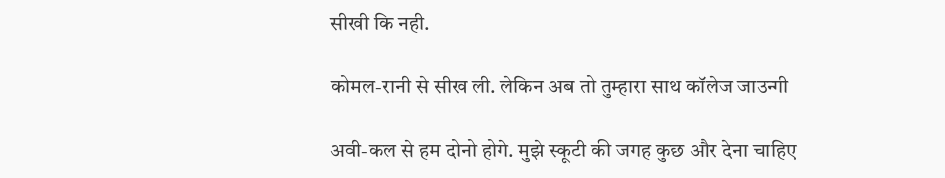सीखी कि नही.

कोमल-रानी से सीख ली. लेकिन अब तो तुम्हारा साथ कॉलेज जाउन्गी

अवी-कल से हम दोनो होगे. मुझे स्कूटी की जगह कुछ और देना चाहिए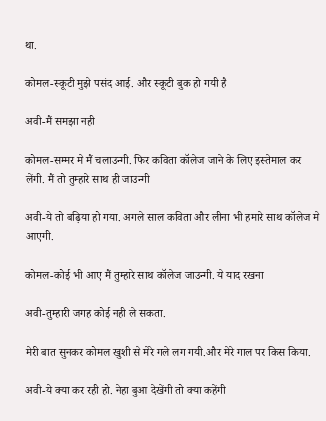था.

कोमल-स्कूटी मुझे पसंद आई. और स्कूटी बुक हो गयी है

अवी-मैं समझा नही

कोमल-सम्मर मे मैं चलाउन्गी. फिर कविता कॉलेज जाने के लिए इस्तेमाल कर लेंगी. मैं तो तुम्हारे साथ ही जाउन्गी

अवी-ये तो बढ़िया हो गया. अगले साल कविता और लीना भी हमारे साथ कॉलेज मे आएगी.

कोमल-कोई भी आए मैं तुम्हारे साथ कॉलेज जाउन्गी. ये याद रखना

अवी-तुम्हारी जगह कोई नही ले सकता.

मेरी बात सुनकर कोमल खुशी से मेरे गले लग गयी.और मेरे गाल पर किस किया.

अवी-ये क्या कर रही हो. नेहा बुआ देखेंगी तो क्या कहेंगी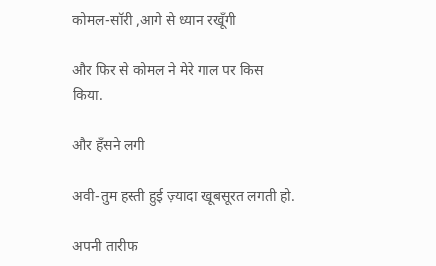कोमल-सॉरी ,आगे से ध्यान रखूँगी

और फिर से कोमल ने मेरे गाल पर किस किया.

और हँसने लगी

अवी-तुम हस्ती हुई ज़्यादा खूबसूरत लगती हो.

अपनी तारीफ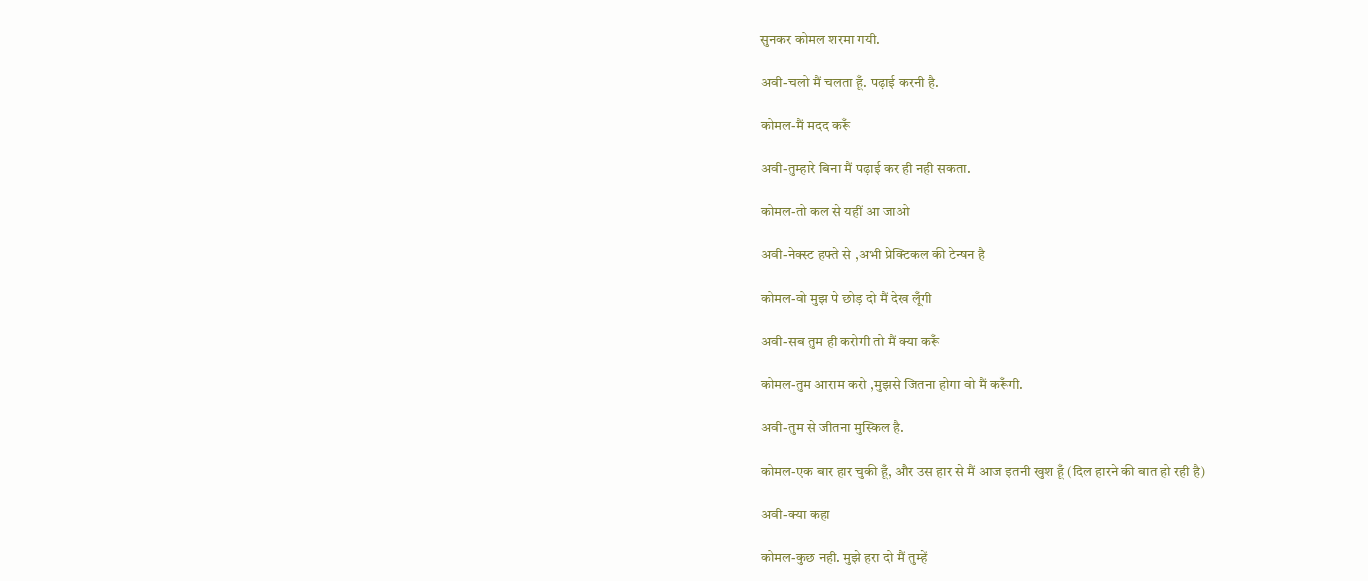सुनकर कोमल शरमा गयी.

अवी-चलो मैं चलता हूँ. पढ़ाई करनी है.

कोमल-मैं मदद करूँ

अवी-तुम्हारे बिना मैं पढ़ाई कर ही नही सकता.

कोमल-तो कल से यहीं आ जाओ

अवी-नेक्स्ट हफ्ते से ,अभी प्रेक्टिकल की टेन्षन है

कोमल-वो मुझ पे छोड़ दो मैं देख लूँगी

अवी-सब तुम ही करोगी तो मैं क्या करूँ

कोमल-तुम आराम करो ,मुझसे जितना होगा वो मैं करूँगी.

अवी-तुम से जीतना मुस्किल है.

कोमल-एक बार हार चुकी हूँ, और उस हार से मैं आज इतनी खुश हूँ (दिल हारने की बात हो रही है)

अवी-क्या कहा

कोमल-कुछ नही. मुझे हरा दो मैं तुम्हें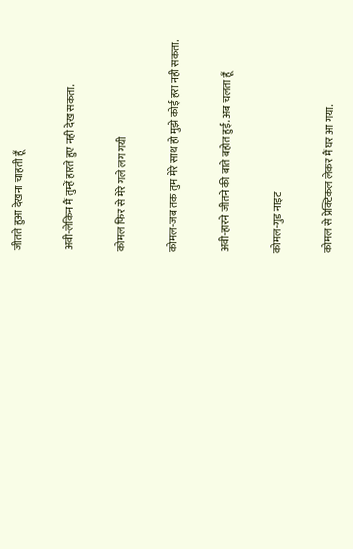जीतते हुआ देखना चाहती हूँ

अवी-लेकिन मैं तुम्हें हारते हुए नही देख सकता.

कोमल फिर से मेरे गले लग गयी

कोमल-जब तक तुम मेरे साथ हो मुझे कोई हरा नही सकता.

अवी-हारने जीतने की बाते बहोत हुई. अब चलता हूँ

कोमल-गुड नाइट

कोमल से प्रेक्टिकल लेकर मैं घर आ गया.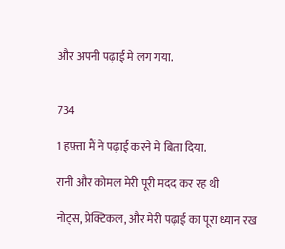और अपनी पढ़ाई मे लग गया.


734

1 हफ़्ता मैं ने पढ़ाई करने मे बिता दिया.

रानी और कोमल मेरी पूरी मदद कर रह थी

नोट्स, प्रेक्टिकल, और मेरी पढ़ाई का पूरा ध्यान रख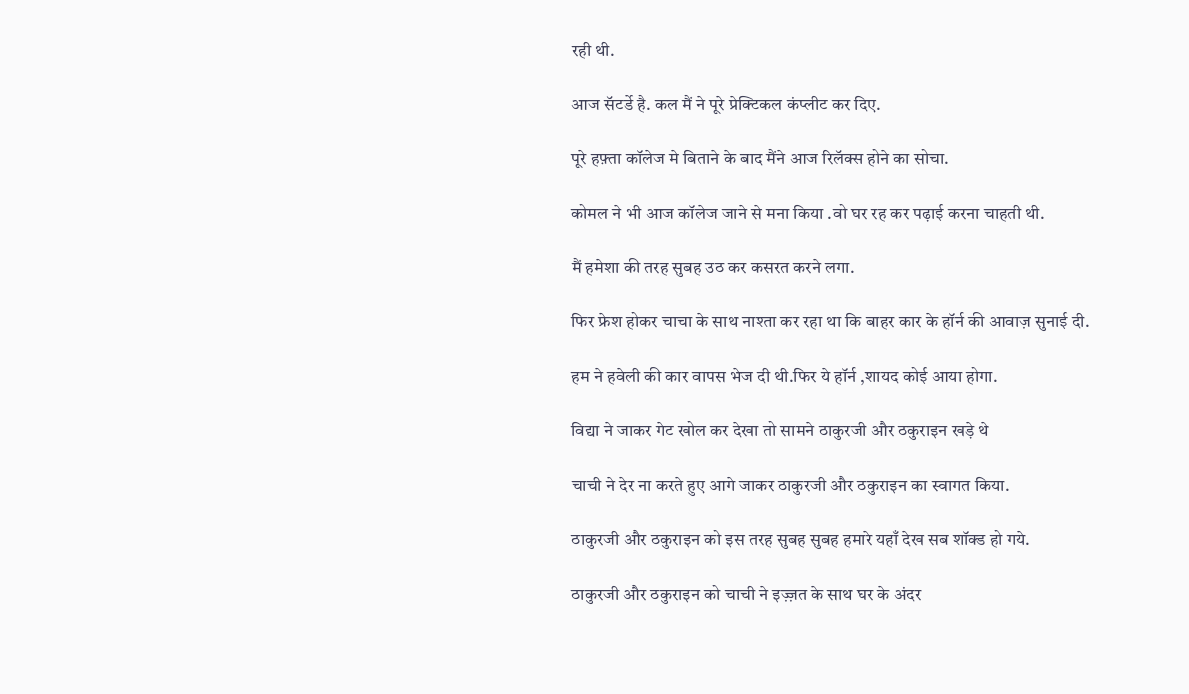रही थी.

आज सॅटर्डे है. कल मैं ने पूरे प्रेक्टिकल कंप्लीट कर दिए.

पूरे हफ़्ता कॉलेज मे बिताने के बाद मैंने आज रिलॅक्स होने का सोचा.

कोमल ने भी आज कॉलेज जाने से मना किया .वो घर रह कर पढ़ाई करना चाहती थी.

मैं हमेशा की तरह सुबह उठ कर कसरत करने लगा.

फिर फ्रेश होकर चाचा के साथ नाश्ता कर रहा था कि बाहर कार के हॉर्न की आवाज़ सुनाई दी.

हम ने हवेली की कार वापस भेज दी थी.फिर ये हॉर्न ,शायद कोई आया होगा.

विद्या ने जाकर गेट खोल कर देखा तो सामने ठाकुरजी और ठकुराइन खड़े थे

चाची ने देर ना करते हुए आगे जाकर ठाकुरजी और ठकुराइन का स्वागत किया.

ठाकुरजी और ठकुराइन को इस तरह सुबह सुबह हमारे यहाँ देख सब शॉक्ड हो गये.

ठाकुरजी और ठकुराइन को चाची ने इज़्ज़त के साथ घर के अंदर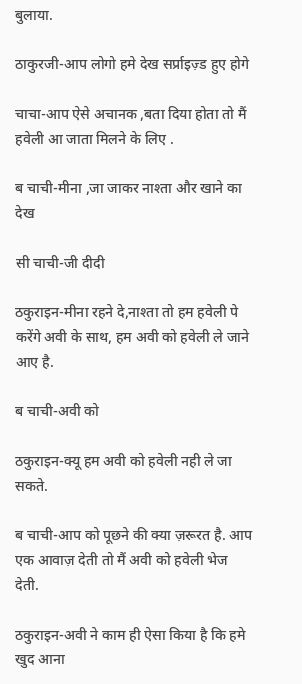बुलाया.

ठाकुरजी-आप लोगो हमे देख सर्प्राइज़्ड हुए होगे

चाचा-आप ऐसे अचानक ,बता दिया होता तो मैं हवेली आ जाता मिलने के लिए .

ब चाची-मीना ,जा जाकर नाश्ता और खाने का देख

सी चाची-जी दीदी

ठकुराइन-मीना रहने दे,नाश्ता तो हम हवेली पे करेंगे अवी के साथ, हम अवी को हवेली ले जाने आए है.

ब चाची-अवी को

ठकुराइन-क्यू हम अवी को हवेली नही ले जा सकते.

ब चाची-आप को पूछने की क्या ज़रूरत है. आप एक आवाज़ देती तो मैं अवी को हवेली भेज देती.

ठकुराइन-अवी ने काम ही ऐसा किया है कि हमे खुद आना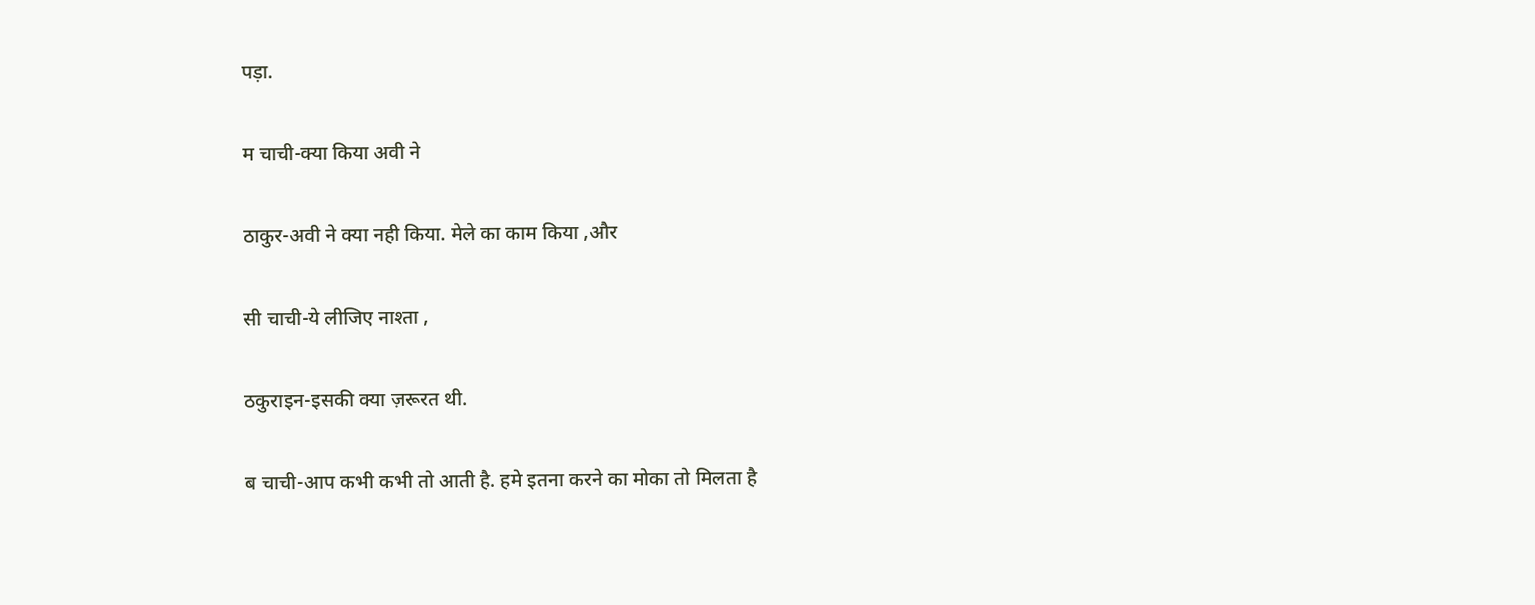पड़ा.

म चाची-क्या किया अवी ने

ठाकुर-अवी ने क्या नही किया. मेले का काम किया ,और

सी चाची-ये लीजिए नाश्ता ,

ठकुराइन-इसकी क्या ज़रूरत थी.

ब चाची-आप कभी कभी तो आती है. हमे इतना करने का मोका तो मिलता है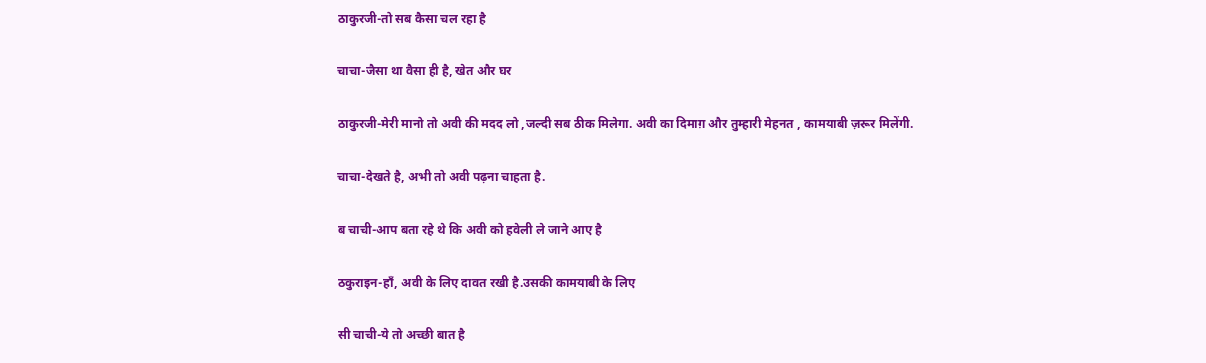ठाकुरजी-तो सब कैसा चल रहा है

चाचा-जैसा था वैसा ही है, खेत और घर

ठाकुरजी-मेरी मानो तो अवी की मदद लो ,जल्दी सब ठीक मिलेगा. अवी का दिमाग़ और तुम्हारी मेहनत , कामयाबी ज़रूर मिलेंगी.

चाचा-देखते है, अभी तो अवी पढ़ना चाहता है.

ब चाची-आप बता रहे थे कि अवी को हवेली ले जाने आए है

ठकुराइन-हाँ, अवी के लिए दावत रखी है.उसकी कामयाबी के लिए

सी चाची-ये तो अच्छी बात है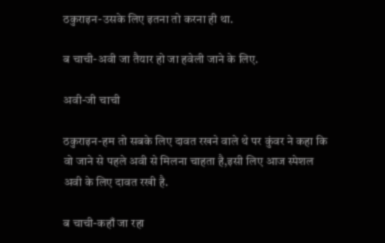ठकुराइन-उसके लिए इतना तो करना ही था.

ब चाची-अवी जा तैयार हो जा हवेली जाने के लिए.

अवी-जी चाची

ठकुराइन-हम तो सबके लिए दावत रखने वाले थे पर कुंवर ने कहा कि वो जाने से पहले अवी से मिलना चाहता है,इसी लिए आज स्पेशल अवी के लिए दावत रखी है.

ब चाची-कहाँ जा रहा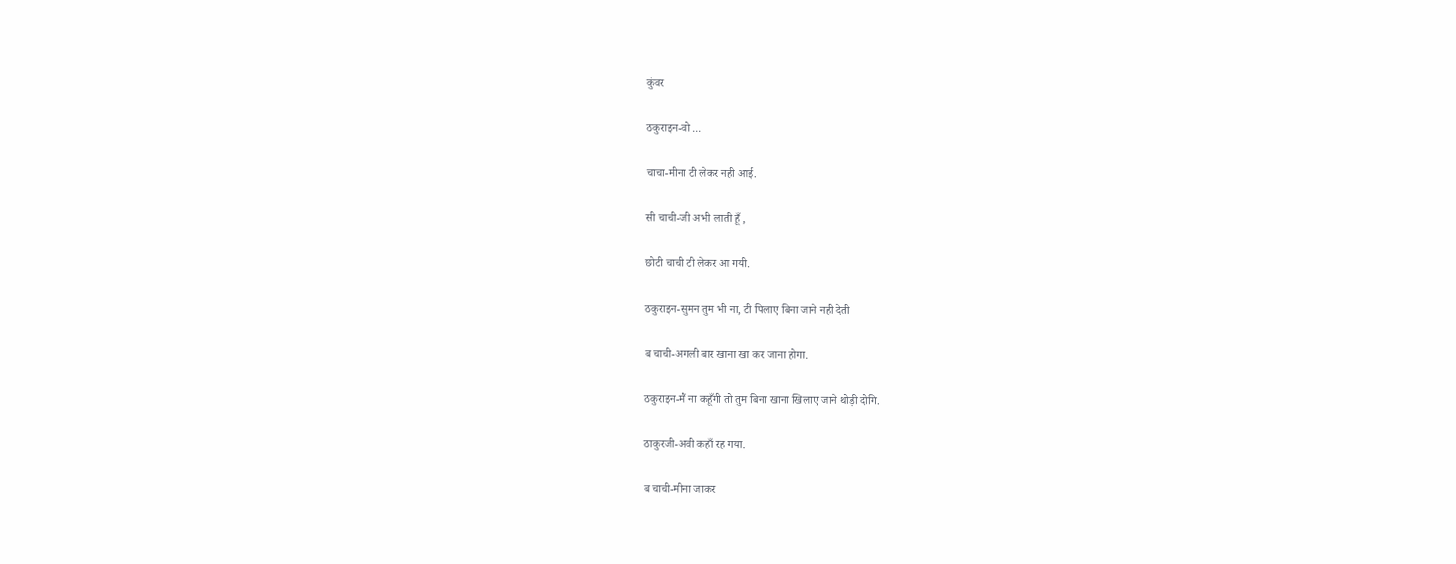कुंवर

ठकुराइन-वो ...

चाचा-मीना टी लेकर नही आई.

सी चाची-जी अभी लाती हूँ ,

छोटी चाची टी लेकर आ गयी.

ठकुराइन-सुमन तुम भी ना, टी पिलाए बिना जाने नही देती

ब चाची-अगली बार खाना खा कर जाना होगा.

ठकुराइन-मैं ना कहूँगी तो तुम बिना खाना खिलाए जाने थोड़ी दोगि.

ठाकुरजी-अवी कहाँ रह गया.

ब चाची-मीना जाकर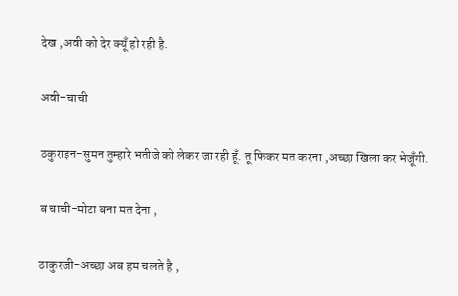देख ,अवी को देर क्यूँ हो रही है.

अवी-चाची

ठकुराइन-सुमन तुम्हारे भतीजे को लेकर जा रही हूँ. तू फिकर मत करना ,अच्छा खिला कर भेजूँगी.

ब चाची-मोटा बना मत देना ,

ठाकुरजी-अच्छा अब हम चलते है ,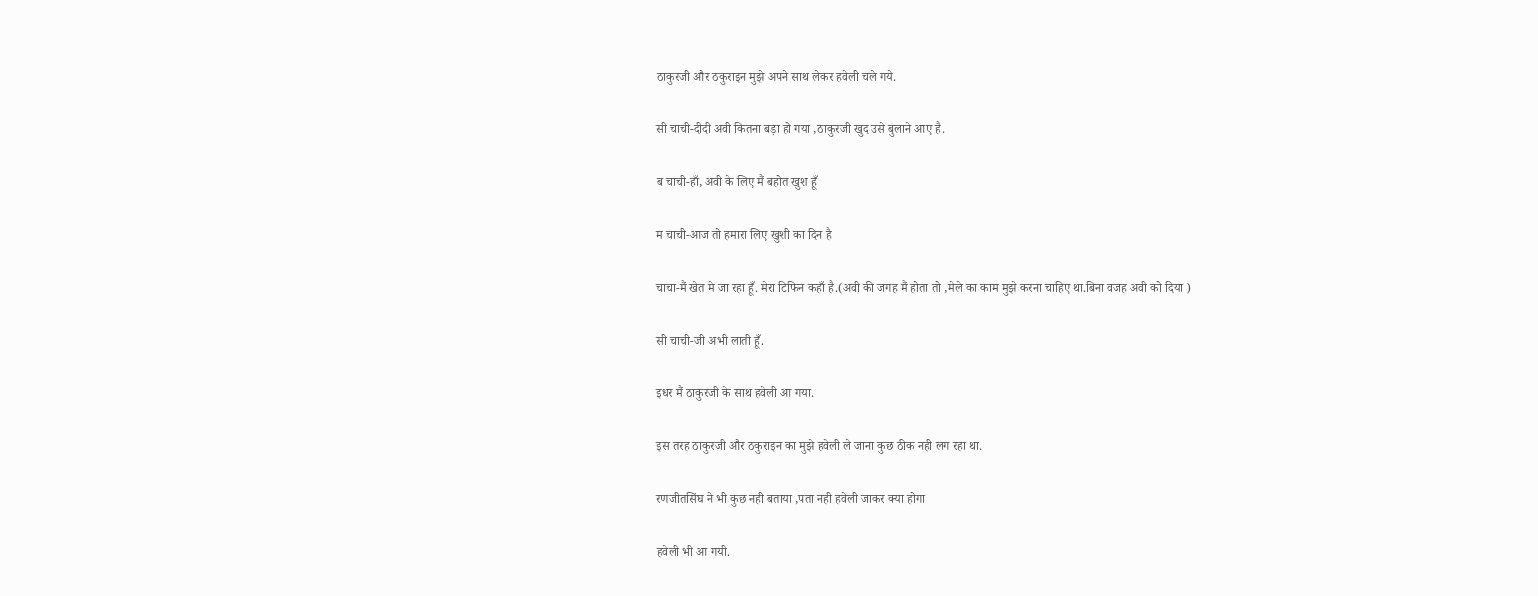ठाकुरजी और ठकुराइन मुझे अपने साथ लेकर हवेली चले गये.

सी चाची-दीदी अवी कितना बड़ा हो गया ,ठाकुरजी खुद उसे बुलाने आए है.

ब चाची-हाँ, अवी के लिए मैं बहोत खुश हूँ

म चाची-आज तो हमारा लिए खुशी का दिन है

चाचा-मैं खेत मे जा रहा हूँ. मेरा टिफिन कहाँ है.(अवी की जगह मैं होता तो ,मेले का काम मुझे करना चाहिए था.बिना वजह अवी को दिया )

सी चाची-जी अभी लाती हूँ.

इधर मैं ठाकुरजी के साथ हवेली आ गया.

इस तरह ठाकुरजी और ठकुराइन का मुझे हवेली ले जाना कुछ ठीक नही लग रहा था.

रणजीतसिंघ ने भी कुछ नही बताया ,पता नही हवेली जाकर क्या होगा

हवेली भी आ गयी.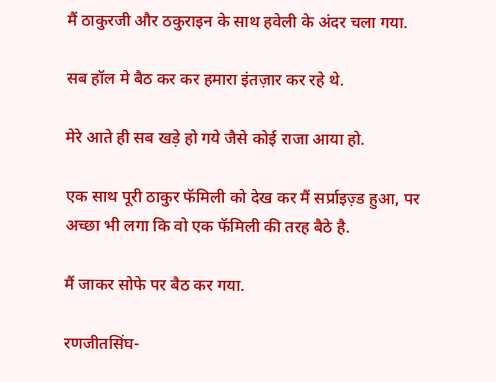मैं ठाकुरजी और ठकुराइन के साथ हवेली के अंदर चला गया.

सब हॉल मे बैठ कर कर हमारा इंतज़ार कर रहे थे.

मेरे आते ही सब खड़े हो गये जैसे कोई राजा आया हो.

एक साथ पूरी ठाकुर फॅमिली को देख कर मैं सर्प्राइज़्ड हुआ, पर अच्छा भी लगा कि वो एक फॅमिली की तरह बैठे है.

मैं जाकर सोफे पर बैठ कर गया.

रणजीतसिंघ-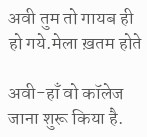अवी तुम तो गायब ही हो गये.मेला ख़तम होते

अवी-हाँ वो कॉलेज जाना शुरू किया है.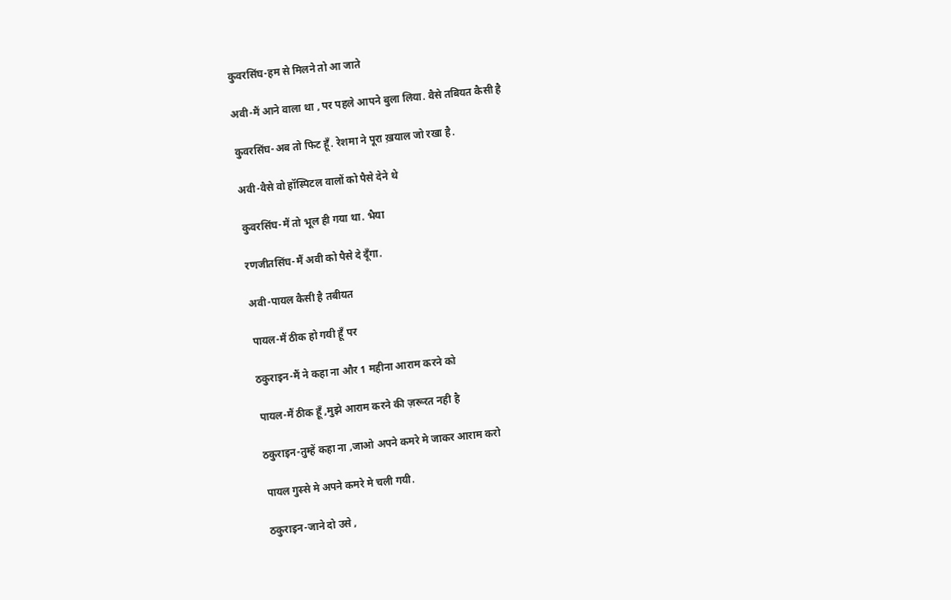कुवरसिंघ-हम से मिलने तो आ जाते

अवी-मैं आने वाला था , पर पहले आपने बुला लिया. वैसे तबियत कैसी है

कुवरसिंघ-अब तो फिट हूँ. रेशमा ने पूरा ख़याल जो रखा है.

अवी-वैसे वो हॉस्पिटल वालों को पैसे देने थे

कुवरसिंघ-मैं तो भूल ही गया था. भैया

रणजीतसिंघ-मैं अवी को पैसे दे दूँगा.

अवी-पायल कैसी है तबीयत

पायल-मैं ठीक हो गयी हूँ पर

ठकुराइन-मैं ने कहा ना और 1 महीना आराम करने को

पायल-मैं ठीक हूँ ,मुझे आराम करने की ज़रूरत नही है

ठकुराइन-तुम्हें कहा ना ,जाओ अपने कमरे मे जाकर आराम करो

पायल गुस्से मे अपने कमरे मे चली गयी.

ठकुराइन-जाने दो उसे ,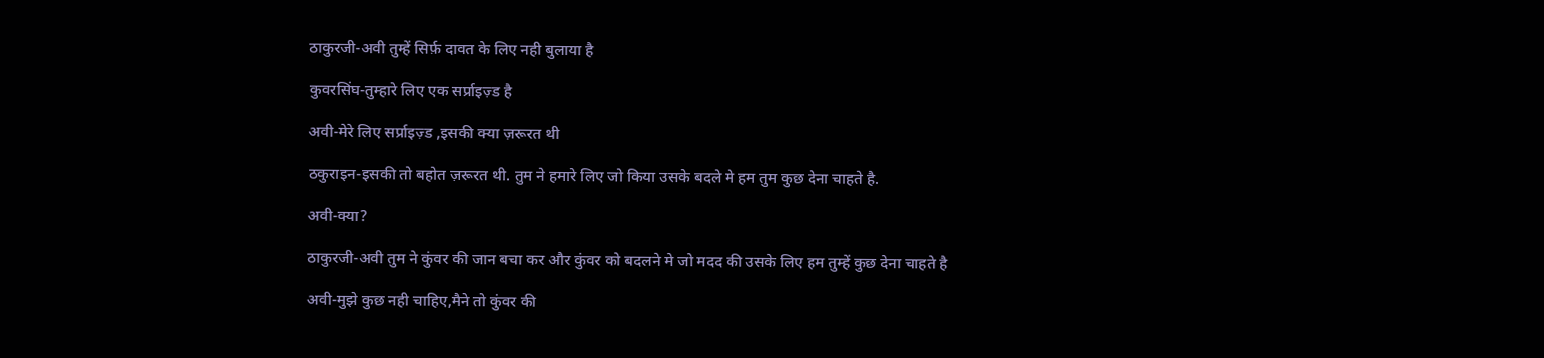ठाकुरजी-अवी तुम्हें सिर्फ़ दावत के लिए नही बुलाया है

कुवरसिंघ-तुम्हारे लिए एक सर्प्राइज़्ड है

अवी-मेरे लिए सर्प्राइज़्ड ,इसकी क्या ज़रूरत थी

ठकुराइन-इसकी तो बहोत ज़रूरत थी. तुम ने हमारे लिए जो किया उसके बदले मे हम तुम कुछ देना चाहते है.

अवी-क्या?

ठाकुरजी-अवी तुम ने कुंवर की जान बचा कर और कुंवर को बदलने मे जो मदद की उसके लिए हम तुम्हें कुछ देना चाहते है

अवी-मुझे कुछ नही चाहिए,मैने तो कुंवर की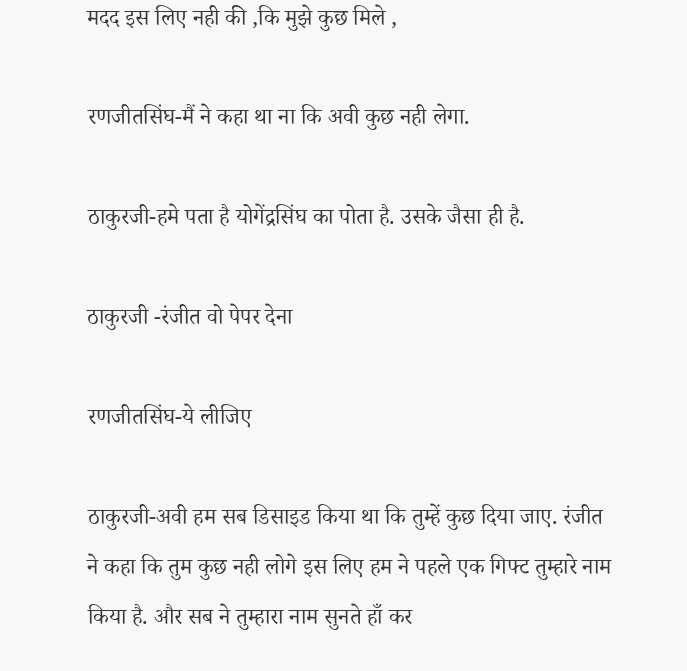मदद इस लिए नही की ,कि मुझे कुछ मिले ,

रणजीतसिंघ-मैं ने कहा था ना कि अवी कुछ नही लेगा.

ठाकुरजी-हमे पता है योगेंद्रसिंघ का पोता है. उसके जैसा ही है.

ठाकुरजी -रंजीत वो पेपर देना

रणजीतसिंघ-ये लीजिए

ठाकुरजी-अवी हम सब डिसाइड किया था कि तुम्हें कुछ दिया जाए. रंजीत ने कहा कि तुम कुछ नही लोगे इस लिए हम ने पहले एक गिफ्ट तुम्हारे नाम किया है. और सब ने तुम्हारा नाम सुनते हाँ कर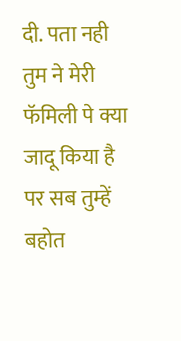दी. पता नही तुम ने मेरी फॅमिली पे क्या जादू किया है पर सब तुम्हें बहोत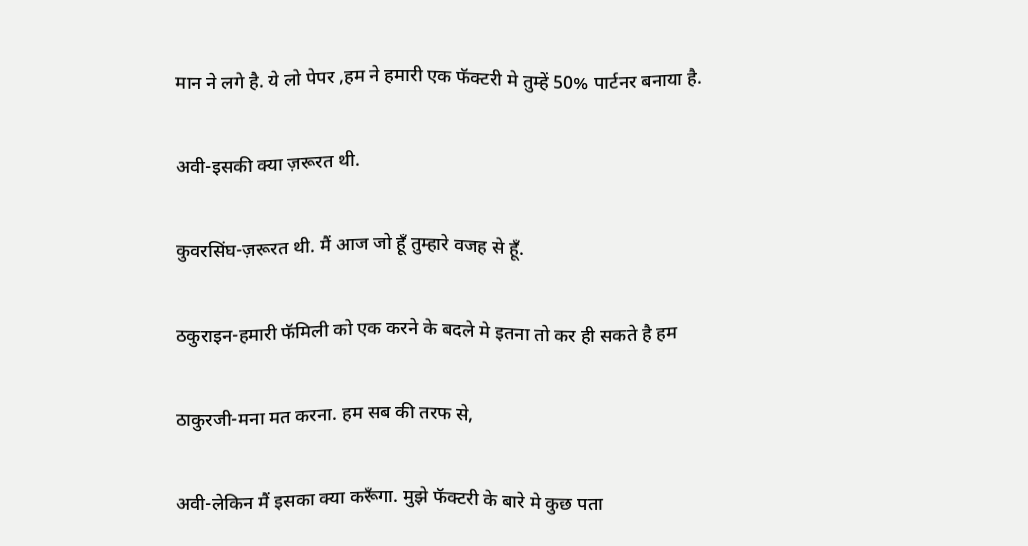मान ने लगे है. ये लो पेपर ,हम ने हमारी एक फॅक्टरी मे तुम्हें 50% पार्टनर बनाया है.

अवी-इसकी क्या ज़रूरत थी.

कुवरसिंघ-ज़रूरत थी. मैं आज जो हूँ तुम्हारे वजह से हूँ.

ठकुराइन-हमारी फॅमिली को एक करने के बदले मे इतना तो कर ही सकते है हम

ठाकुरजी-मना मत करना. हम सब की तरफ से,

अवी-लेकिन मैं इसका क्या करूँगा. मुझे फॅक्टरी के बारे मे कुछ पता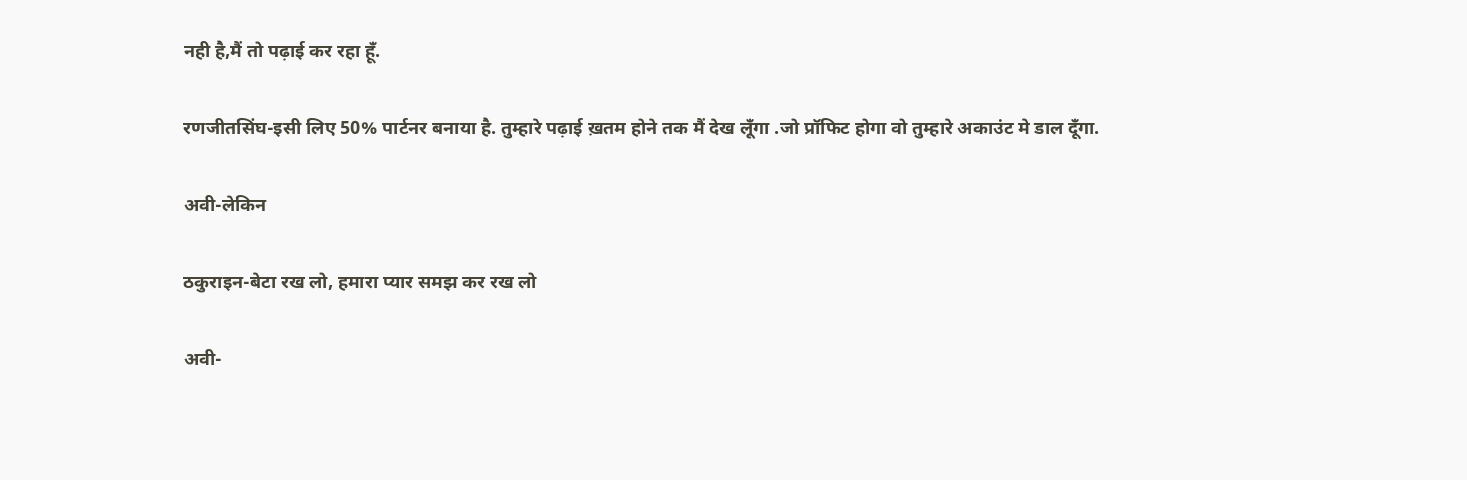नही है,मैं तो पढ़ाई कर रहा हूँ.

रणजीतसिंघ-इसी लिए 50% पार्टनर बनाया है. तुम्हारे पढ़ाई ख़तम होने तक मैं देख लूँगा .जो प्रॉफिट होगा वो तुम्हारे अकाउंट मे डाल दूँगा.

अवी-लेकिन

ठकुराइन-बेटा रख लो, हमारा प्यार समझ कर रख लो

अवी-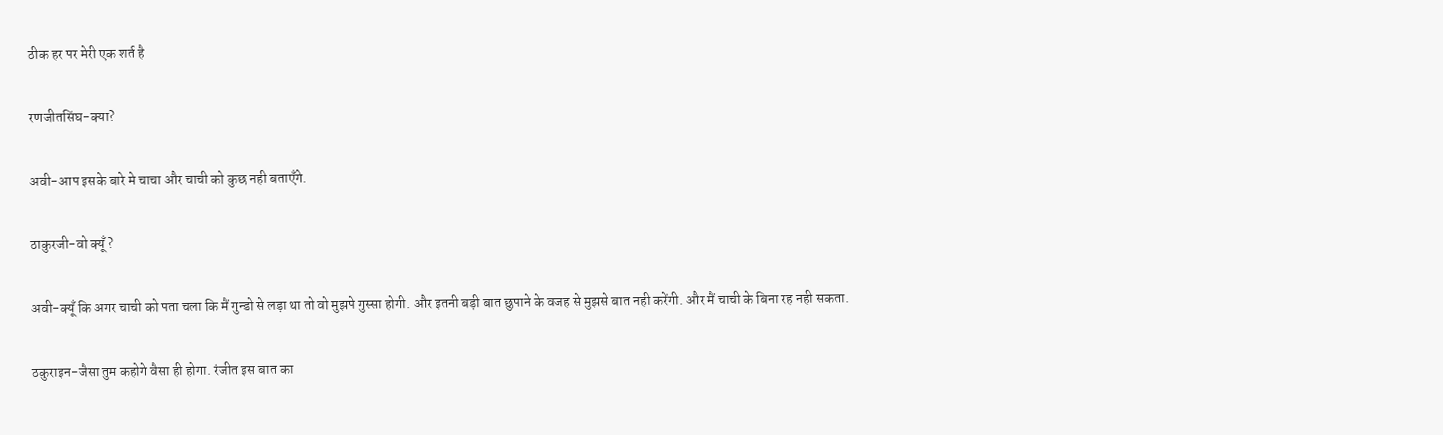ठीक हर पर मेरी एक शर्त है

रणजीतसिंघ-क्या?

अवी-आप इसके बारे मे चाचा और चाची को कुछ नही बताएँगे.

ठाकुरजी-वो क्यूँ?

अवी-क्यूँ कि अगर चाची को पता चला कि मैं गुन्डो से लड़ा था तो वो मुझपे गुस्सा होगी. और इतनी बड़ी बात छुपाने के वजह से मुझसे बात नही करेंगी. और मैं चाची के बिना रह नही सकता.

ठकुराइन-जैसा तुम कहोगे वैसा ही होगा. रंजीत इस बात का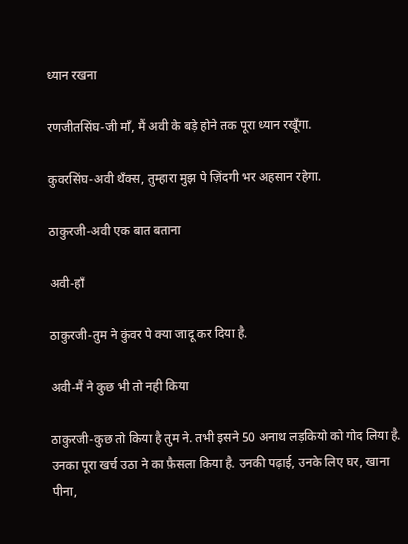ध्यान रखना

रणजीतसिंघ-जी माँ, मैं अवी के बड़े होने तक पूरा ध्यान रखूँगा.

कुवरसिंघ-अवी थॅंक्स, तुम्हारा मुझ पे ज़िंदगी भर अहसान रहेगा.

ठाकुरजी-अवी एक बात बताना

अवी-हाँ

ठाकुरजी-तुम ने कुंवर पे क्या जादू कर दिया है.

अवी-मैं ने कुछ भी तो नही किया

ठाकुरजी-कुछ तो किया है तुम ने. तभी इसने 50 अनाथ लड़कियो को गोद लिया है. उनका पूरा खर्च उठा ने का फ़ैसला किया है. उनकी पढ़ाई, उनके लिए घर, खाना पीना,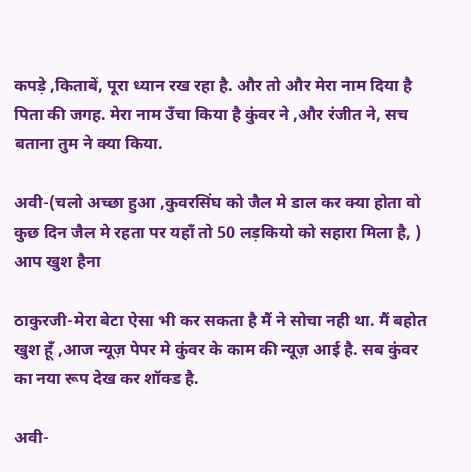कपड़े ,किताबें, पूरा ध्यान रख रहा है. और तो और मेरा नाम दिया है पिता की जगह. मेरा नाम उँचा किया है कुंवर ने ,और रंजीत ने, सच बताना तुम ने क्या किया.

अवी-(चलो अच्छा हुआ ,कुवरसिंघ को जैल मे डाल कर क्या होता वो कुछ दिन जैल मे रहता पर यहाँ तो 50 लड़कियो को सहारा मिला है, ) आप खुश हैना

ठाकुरजी-मेरा बेटा ऐसा भी कर सकता है मैं ने सोचा नही था. मैं बहोत खुश हूँ ,आज न्यूज़ पेपर मे कुंवर के काम की न्यूज़ आई है. सब कुंवर का नया रूप देख कर शॉक्ड है.

अवी-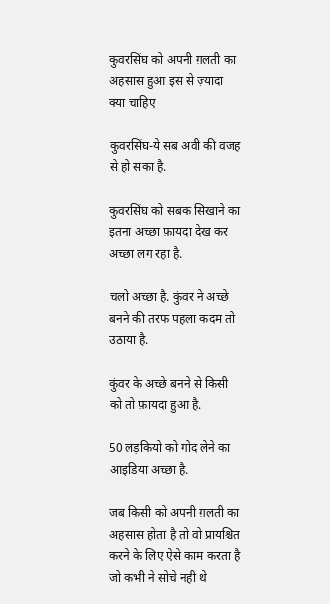कुवरसिंघ को अपनी ग़लती का अहसास हुआ इस से ज़्यादा क्या चाहिए

कुवरसिंघ-ये सब अवी की वजह से हो सका है.

कुवरसिंघ को सबक सिखाने का इतना अच्छा फ़ायदा देख कर अच्छा लग रहा है.

चलो अच्छा है. कुंवर ने अच्छे बनने की तरफ पहला कदम तो उठाया है.

कुंवर के अच्छे बनने से किसी को तो फ़ायदा हुआ है.

50 लड़कियो को गोद लेने का आइडिया अच्छा है.

जब किसी को अपनी ग़लती का अहसास होता है तो वो प्रायश्चित करने के लिए ऐसे काम करता है जो कभी ने सोचे नही थे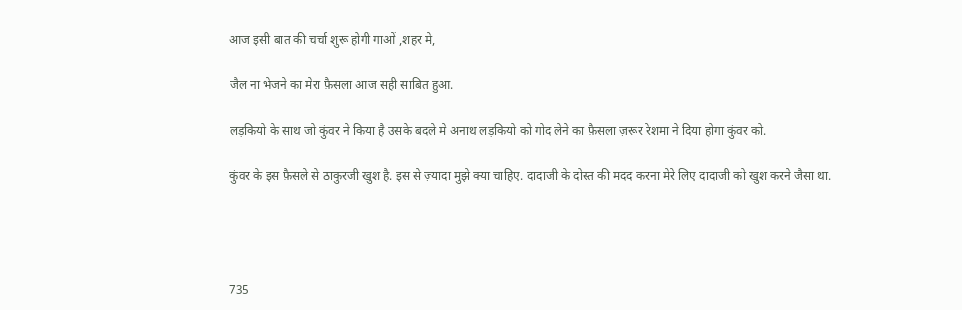आज इसी बात की चर्चा शुरू होगी गाओं ,शहर मे,

जैल ना भेजने का मेरा फ़ैसला आज सही साबित हुआ.

लड़कियो के साथ जो कुंवर ने किया है उसके बदले मे अनाथ लड़कियो को गोद लेने का फ़ैसला ज़रूर रेशमा ने दिया होगा कुंवर को.

कुंवर के इस फ़ैसले से ठाकुरजी खुश है. इस से ज़्यादा मुझे क्या चाहिए. दादाजी के दोस्त की मदद करना मेरे लिए दादाजी को खुश करने जैसा था.




735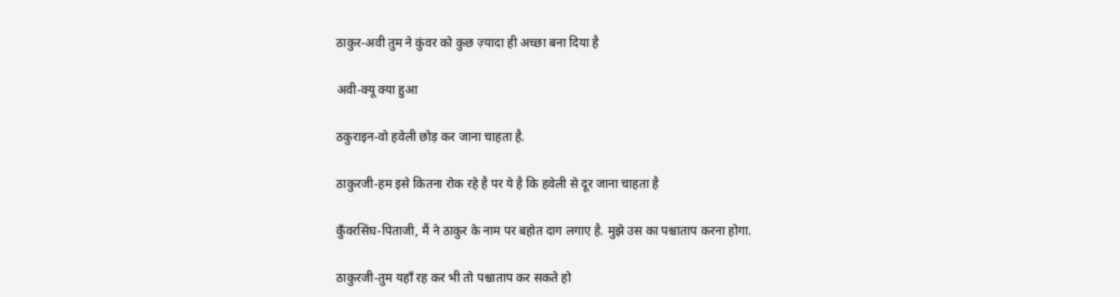ठाकुर-अवी तुम ने कुंवर को कुछ ज़्यादा ही अच्छा बना दिया है

अवी-क्यू क्या हुआ

ठकुराइन-वो हवेली छोड़ कर जाना चाहता है.

ठाकुरजी-हम इसे कितना रोक रहे है पर ये है कि हवेली से दूर जाना चाहता है

कुँवरसिंघ-पिताजी, मैं ने ठाकुर के नाम पर बहोत दाग लगाए है. मुझे उस का पश्चाताप करना होगा.

ठाकुरजी-तुम यहाँ रह कर भी तो पश्चाताप कर सकते हो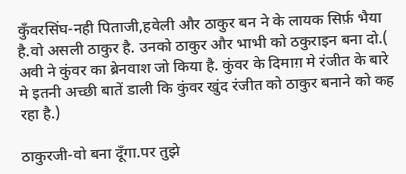कुँवरसिंघ-नही पिताजी,हवेली और ठाकुर बन ने के लायक सिर्फ़ भैया है.वो असली ठाकुर है. उनको ठाकुर और भाभी को ठकुराइन बना दो.( अवी ने कुंवर का ब्रेनवाश जो किया है. कुंवर के दिमाग़ मे रंजीत के बारे मे इतनी अच्छी बातें डाली कि कुंवर खुंद रंजीत को ठाकुर बनाने को कह रहा है.)

ठाकुरजी-वो बना दूँगा.पर तुझे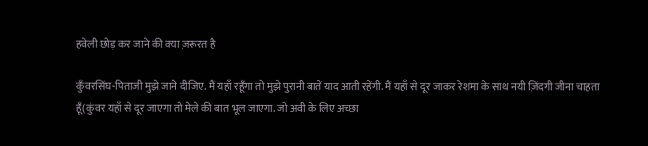हवेली छोड़ कर जाने की क्या ज़रूरत है

कुँवरसिंघ-पिताजी मुझे जाने दीजिए. मैं यहाँ रहूँगा तो मुझे पुरानी बातें याद आती रहेंगी. मैं यहाँ से दूर जाकर रेशमा के साथ नयी ज़िंदगी जीना चाहता हूँ(कुंवर यहाँ से दूर जाएगा तो मेले की बात भूल जाएगा. जो अवी के लिए अच्छा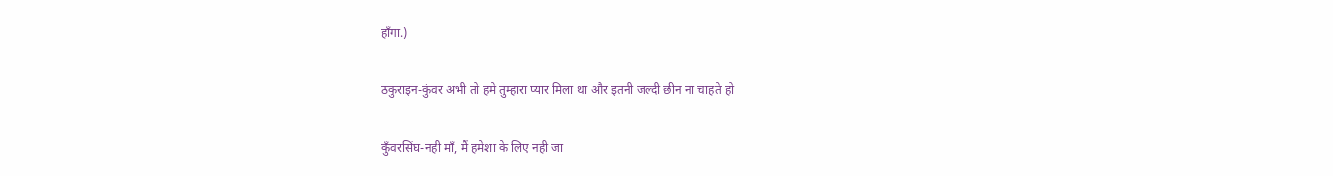हॉंगा.)

ठकुराइन-कुंवर अभी तो हमे तुम्हारा प्यार मिला था और इतनी जल्दी छीन ना चाहते हो

कुँवरसिंघ-नही माँ, मैं हमेशा के लिए नही जा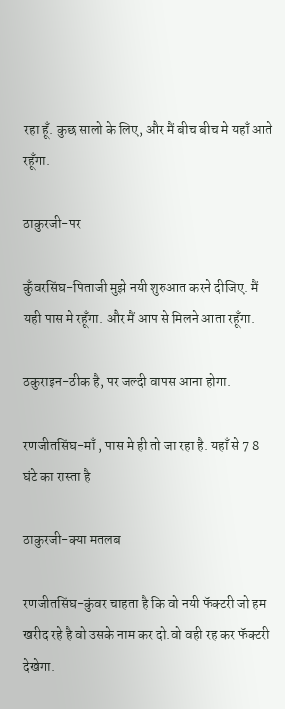रहा हूँ. कुछ सालो के लिए, और मैं बीच बीच मे यहाँ आते रहूँगा.

ठाकुरजी-पर

कुँवरसिंघ-पिताजी मुझे नयी शुरुआत करने दीजिए. मैं यही पास मे रहूँगा. और मैं आप से मिलने आता रहूँगा.

ठकुराइन-ठीक है, पर जल्दी वापस आना होगा.

रणजीतसिंघ-माँ , पास मे ही तो जा रहा है. यहाँ से 7 8 घंटे का रास्ता है

ठाकुरजी-क्या मतलब

रणजीतसिंघ-कुंवर चाहता है कि वो नयी फॅक्टरी जो हम खरीद रहे है वो उसके नाम कर दो.वो वही रह कर फॅक्टरी देखेगा.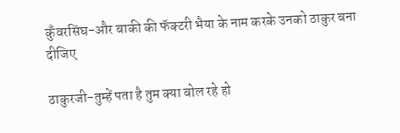कुँवरसिंघ-और बाकी की फॅक्टरी भैया के नाम करके उनको ठाकुर बना दीजिए

ठाकुरजी-तुम्हें पता है तुम क्या बोल रहे हो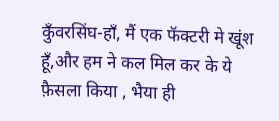कुँवरसिंघ-हाँ, मैं एक फॅक्टरी मे खूंश हूँ,और हम ने कल मिल कर के ये फ़ैसला किया , भैया ही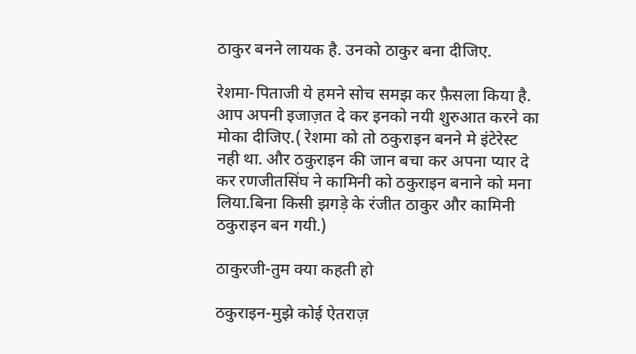ठाकुर बनने लायक है. उनको ठाकुर बना दीजिए.

रेशमा-पिताजी ये हमने सोच समझ कर फ़ैसला किया है. आप अपनी इजाज़त दे कर इनको नयी शुरुआत करने का मोका दीजिए.( रेशमा को तो ठकुराइन बनने मे इंटेरेस्ट नही था. और ठकुराइन की जान बचा कर अपना प्यार दे कर रणजीतसिंघ ने कामिनी को ठकुराइन बनाने को मना लिया.बिना किसी झगड़े के रंजीत ठाकुर और कामिनी ठकुराइन बन गयी.)

ठाकुरजी-तुम क्या कहती हो

ठकुराइन-मुझे कोई ऐतराज़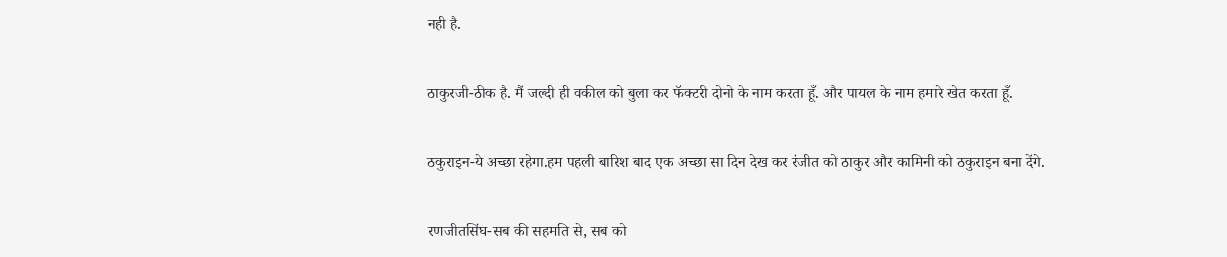नही है.

ठाकुरजी-ठीक है. मैं जल्दी ही वकील को बुला कर फॅक्टरी दोनो के नाम करता हूँ. और पायल के नाम हमारे खेत करता हूँ.

ठकुराइन-ये अच्छा रहेगा.हम पहली बारिश बाद एक अच्छा सा दिन देख कर रंजीत को ठाकुर और कामिनी को ठकुराइन बना देंगे.

रणजीतसिंघ-सब की सहमति से, सब को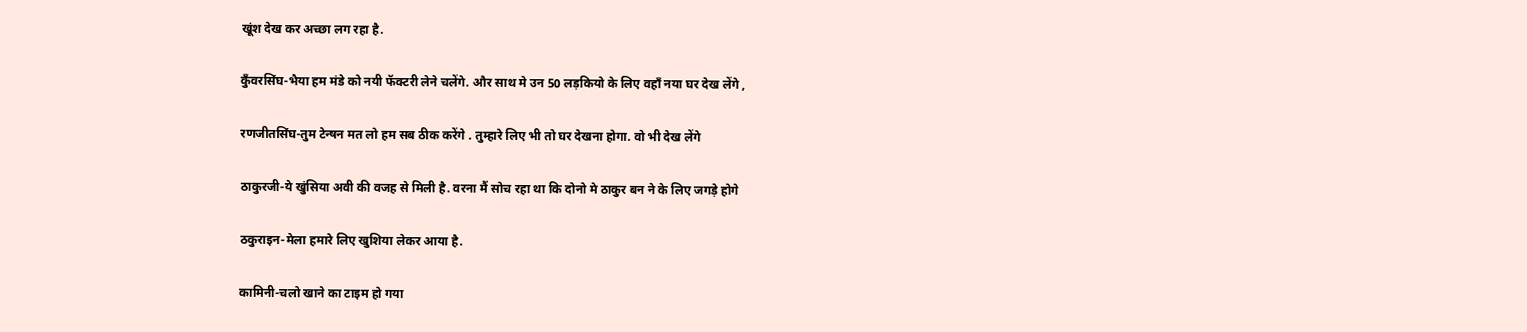खूंश देख कर अच्छा लग रहा है.

कुँवरसिंघ-भैया हम मंडे को नयी फॅक्टरी लेने चलेंगे. और साथ मे उन 50 लड़कियो के लिए वहाँ नया घर देख लेंगे ,

रणजीतसिंघ-तुम टेन्षन मत लो हम सब ठीक करेंगे . तुम्हारे लिए भी तो घर देखना होगा. वो भी देख लेंगे

ठाकुरजी-ये खुंसिया अवी की वजह से मिली है. वरना मैं सोच रहा था कि दोनो मे ठाकुर बन ने के लिए जगड़े होगे

ठकुराइन-मेला हमारे लिए खुशिया लेकर आया है.

कामिनी-चलो खाने का टाइम हो गया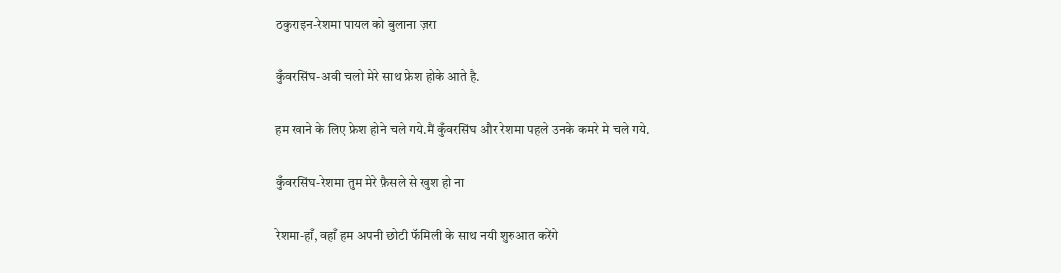ठकुराइन-रेशमा पायल को बुलाना ज़रा

कुँवरसिंघ-अवी चलो मेरे साथ फ्रेश होके आते है.

हम खाने के लिए फ्रेश होने चले गये.मैं कुँवरसिंघ और रेशमा पहले उनके कमरे मे चले गये.

कुँवरसिंघ-रेशमा तुम मेरे फ़ैसले से खुश हो ना

रेशमा-हाँ, वहाँ हम अपनी छोटी फॅमिली के साथ नयी शुरुआत करेंगे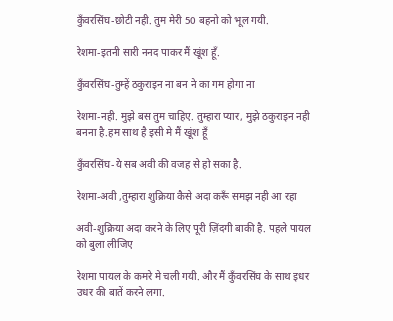कुँवरसिंघ-छोटी नही. तुम मेरी 50 बहनो को भूल गयी.

रेशमा-इतनी सारी ननद पाकर मैं खूंश हूँ.

कुँवरसिंघ-तुम्हें ठकुराइन ना बन ने का गम होगा ना

रेशमा-नही. मुझे बस तुम चाहिए. तुम्हारा प्यार, मुझे ठकुराइन नही बनना है.हम साथ है इसी मे मैं खूंश हूँ

कुँवरसिंघ-ये सब अवी की वजह से हो सका है.

रेशमा-अवी ,तुम्हारा शुक्रिया कैसे अदा करूँ समझ नही आ रहा

अवी-शुक्रिया अदा करने के लिए पूरी ज़िंदगी बाकी है. पहले पायल को बुला लीजिए

रेशमा पायल के कमरे मे चली गयी. और मैं कुँवरसिंघ के साथ इधर उधर की बातें करने लगा.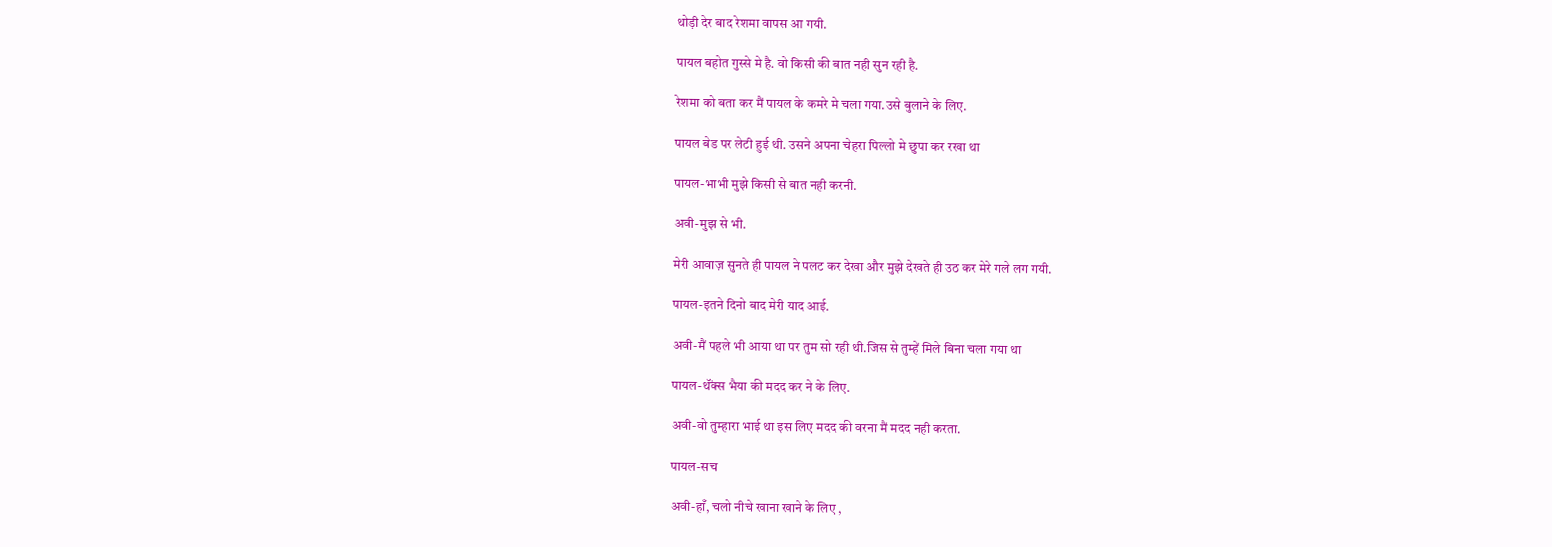थोड़ी देर बाद रेशमा वापस आ गयी.

पायल बहोत गुस्से मे है. वो किसी की बात नही सुन रही है.

रेशमा को बता कर मैं पायल के कमरे मे चला गया.उसे बुलाने के लिए.

पायल बेड पर लेटी हुई थी. उसने अपना चेहरा पिल्लो मे छुपा कर रखा था

पायल-भाभी मुझे किसी से बात नही करनी.

अवी-मुझ से भी.

मेरी आवाज़ सुनते ही पायल ने पलट कर देखा और मुझे देखते ही उठ कर मेरे गले लग गयी.

पायल-इतने दिनो बाद मेरी याद आई.

अवी-मैं पहले भी आया था पर तुम सो रही थी.जिस से तुम्हें मिले बिना चला गया था

पायल-थॅंक्स भैया की मदद कर ने के लिए.

अवी-वो तुम्हारा भाई था इस लिए मदद की वरना मैं मदद नही करता.

पायल-सच

अवी-हाँ, चलो नीचे खाना खाने के लिए ,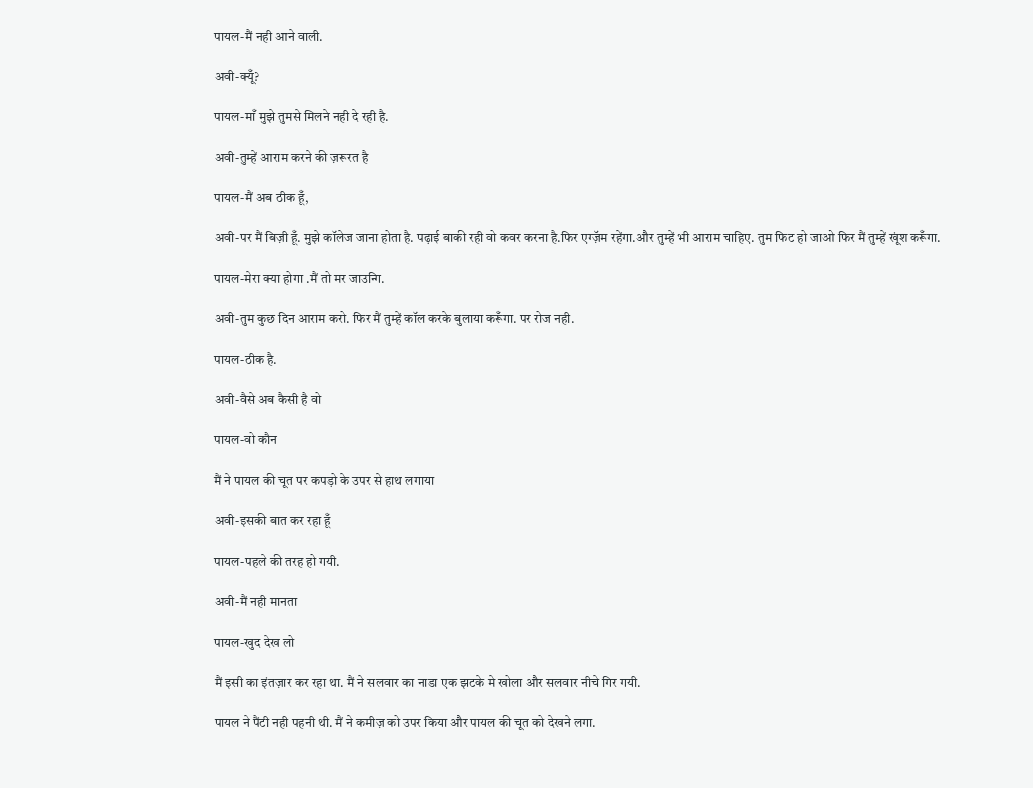पायल-मैं नही आने वाली.

अवी-क्यूँ?

पायल-माँ मुझे तुमसे मिलने नही दे रही है.

अवी-तुम्हें आराम करने की ज़रूरत है

पायल-मैं अब ठीक हूँ,

अवी-पर मैं बिज़ी हूँ. मुझे कॉलेज जाना होता है. पढ़ाई बाकी रही वो कवर करना है.फिर एग्ज़ॅम रहेंगा.और तुम्हें भी आराम चाहिए. तुम फिट हो जाओ फिर मैं तुम्हें खूंश करूँगा.

पायल-मेरा क्या होगा .मैं तो मर जाउन्गि.

अवी-तुम कुछ दिन आराम करो. फिर मैं तुम्हें कॉल करके बुलाया करूँगा. पर रोज नही.

पायल-ठीक है.

अवी-वैसे अब कैसी है वो

पायल-वो कौन

मैं ने पायल की चूत पर कपड़ो के उपर से हाथ लगाया

अवी-इसकी बात कर रहा हूँ

पायल-पहले की तरह हो गयी.

अवी-मैं नही मानता

पायल-खुद देख लो

मैं इसी का इंतज़ार कर रहा था. मैं ने सलवार का नाडा एक झटके मे खोला और सलवार नीचे गिर गयी.

पायल ने पैंटी नही पहनी थी. मैं ने कमीज़ को उपर किया और पायल की चूत को देखने लगा.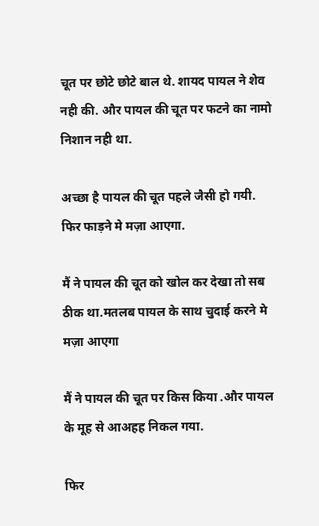चूत पर छोटे छोटे बाल थे. शायद पायल ने शेव नही की. और पायल की चूत पर फटने का नामो निशान नही था.

अच्छा है पायल की चूत पहले जैसी हो गयी. फिर फाड़ने मे मज़ा आएगा.

मैं ने पायल की चूत को खोल कर देखा तो सब ठीक था.मतलब पायल के साथ चुदाई करने मे मज़ा आएगा

मैं ने पायल की चूत पर किस किया .और पायल के मूह से आअहह निकल गया.

फिर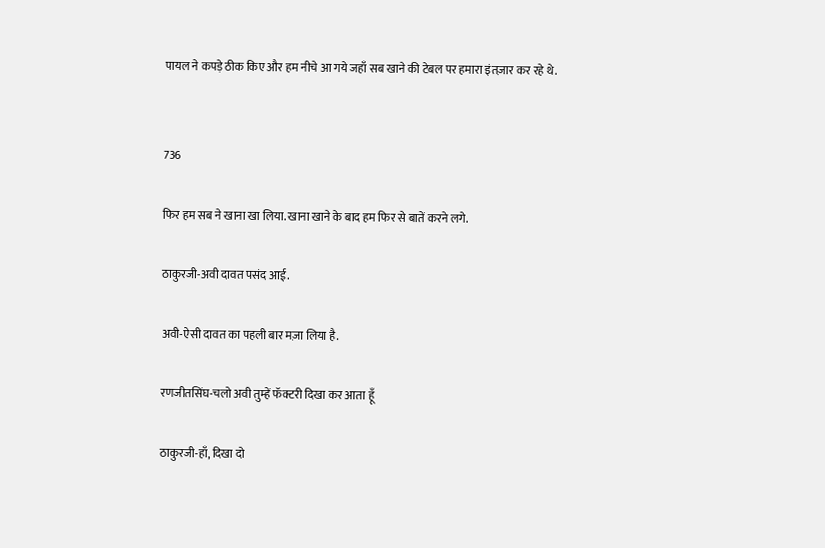पायल ने कपड़े ठीक किए और हम नीचे आ गये जहाँ सब खाने की टेबल पर हमारा इंतज़ार कर रहे थे.


736

फिर हम सब ने खाना खा लिया. खाना खाने के बाद हम फिर से बातें करने लगे.

ठाकुरजी-अवी दावत पसंद आई.

अवी-ऐसी दावत का पहली बार मज़ा लिया है.

रणजीतसिंघ-चलो अवी तुम्हें फॅक्टरी दिखा कर आता हूँ

ठाकुरजी-हाँ, दिखा दो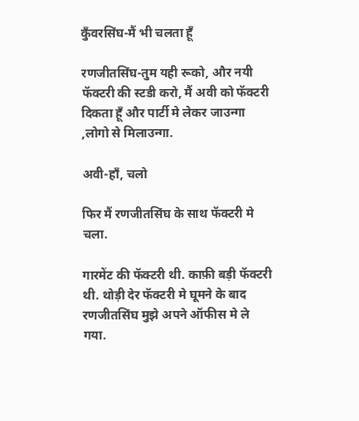कुँवरसिंघ-मैं भी चलता हूँ

रणजीतसिंघ-तुम यही रूको, और नयी फॅक्टरी की स्टडी करो, मैं अवी को फॅक्टरी दिकता हूँ और पार्टी मे लेकर जाउन्गा ,लोगो से मिलाउन्गा.

अवी-हाँ, चलो

फिर मैं रणजीतसिंघ के साथ फॅक्टरी मे चला.

गारमेंट की फॅक्टरी थी. काफ़ी बड़ी फॅक्टरी थी. थोड़ी देर फॅक्टरी मे घूमने के बाद रणजीतसिंघ मुझे अपने ऑफीस मे ले गया.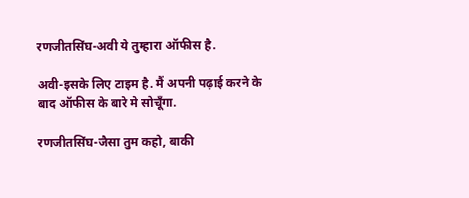रणजीतसिंघ-अवी ये तुम्हारा ऑफीस है.

अवी-इसके लिए टाइम है. मैं अपनी पढ़ाई करने के बाद ऑफीस के बारे मे सोचूँगा.

रणजीतसिंघ-जैसा तुम कहो, बाकी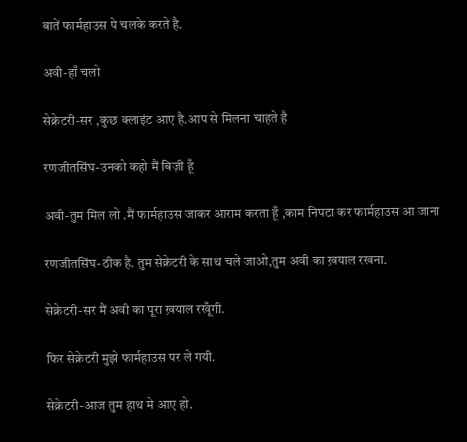बातें फार्महाउस पे चलके करते है.

अवी-हाँ चलो

सेक्रेटरी-सर ,कुछ क्लाइंट आए है.आप से मिलना चाहते है

रणजीतसिंघ-उनको कहो मैं बिज़ी हूँ

अवी-तुम मिल लो .मैं फार्महाउस जाकर आराम करता हूँ ,काम निपटा कर फार्महाउस आ जाना

रणजीतसिंघ-ठीक है. तुम सेक्रेटरी के साथ चले जाओ,तुम अवी का ख़याल रखना.

सेक्रेटरी-सर मैं अवी का पूरा ख़याल रखूँगी.

फिर सेक्रेटरी मुझे फार्महाउस पर ले गयी.

सेक्रेटरी-आज तुम हाथ मे आए हो.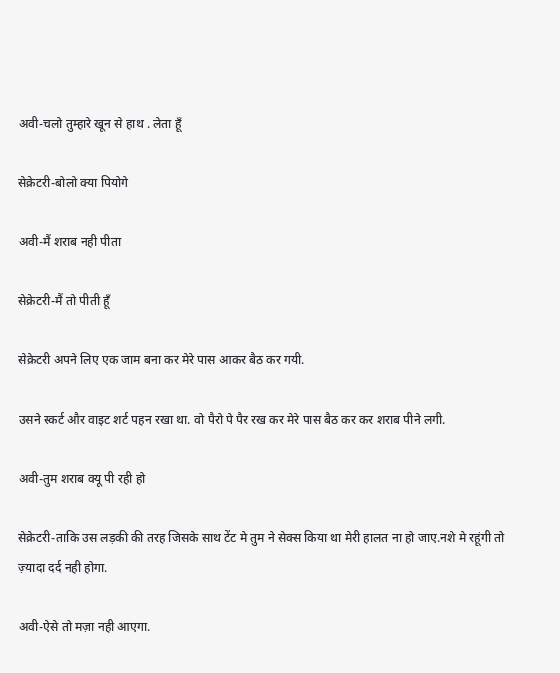अवी-चलो तुम्हारे खून से हाथ . लेता हूँ

सेक्रेटरी-बोलो क्या पियोगे

अवी-मैं शराब नही पीता

सेक्रेटरी-मैं तो पीती हूँ

सेक्रेटरी अपने लिए एक जाम बना कर मेरे पास आकर बैठ कर गयी.

उसने स्कर्ट और वाइट शर्ट पहन रखा था. वो पैरो पे पैर रख कर मेरे पास बैठ कर कर शराब पीने लगी.

अवी-तुम शराब क्यू पी रही हो

सेक्रेटरी-ताकि उस लड़की की तरह जिसके साथ टेंट मे तुम ने सेक्स किया था मेरी हालत ना हो जाए.नशे मे रहूंगी तो ज़्यादा दर्द नही होगा.

अवी-ऐसे तो मज़ा नही आएगा.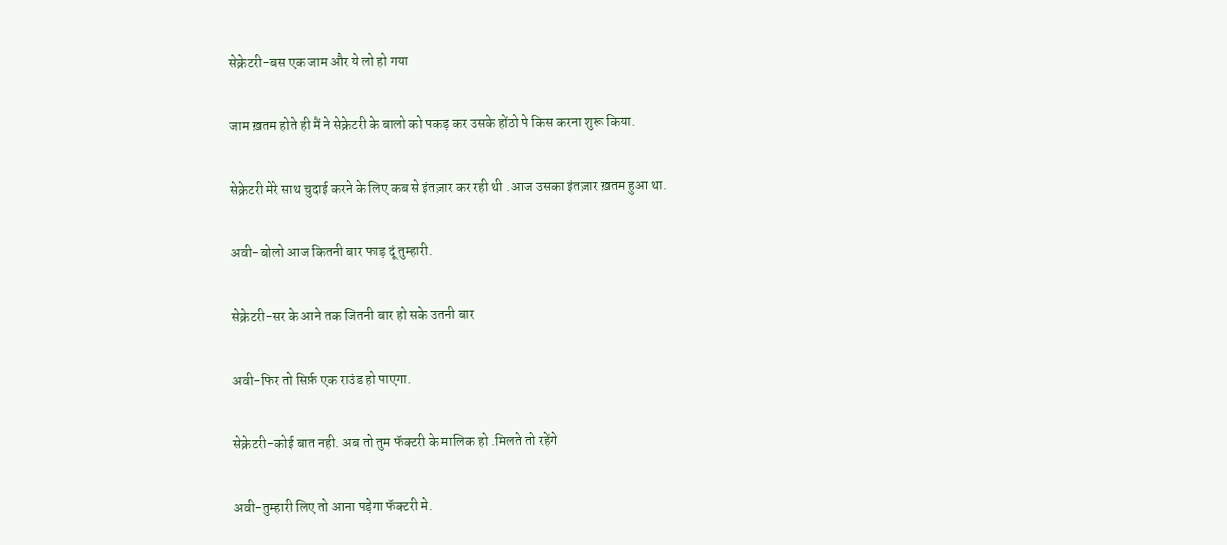सेक्रेटरी-बस एक जाम और ये लो हो गया

जाम ख़तम होते ही मैं ने सेक्रेटरी के बालो को पकड़ कर उसके होंठो पे किस करना शुरू किया.

सेक्रेटरी मेरे साथ चुदाई करने के लिए कब से इंतज़ार कर रही थी .आज उसका इंतज़ार ख़तम हुआ था.

अवी-बोलो आज कितनी बार फाड़ दूं तुम्हारी.

सेक्रेटरी-सर के आने तक जितनी बार हो सके उतनी बार

अवी-फिर तो सिर्फ़ एक राउंड हो पाएगा.

सेक्रेटरी-कोई बात नही. अब तो तुम फॅक्टरी के मालिक हो .मिलते तो रहेंगे

अवी-तुम्हारी लिए तो आना पड़ेगा फॅक्टरी मे.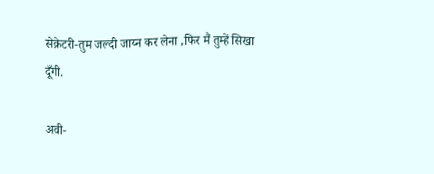सेक्रेटरी-तुम जल्दी जाय्न कर लेना ,फिर मैं तुम्हें सिखा दूँगी.

अवी-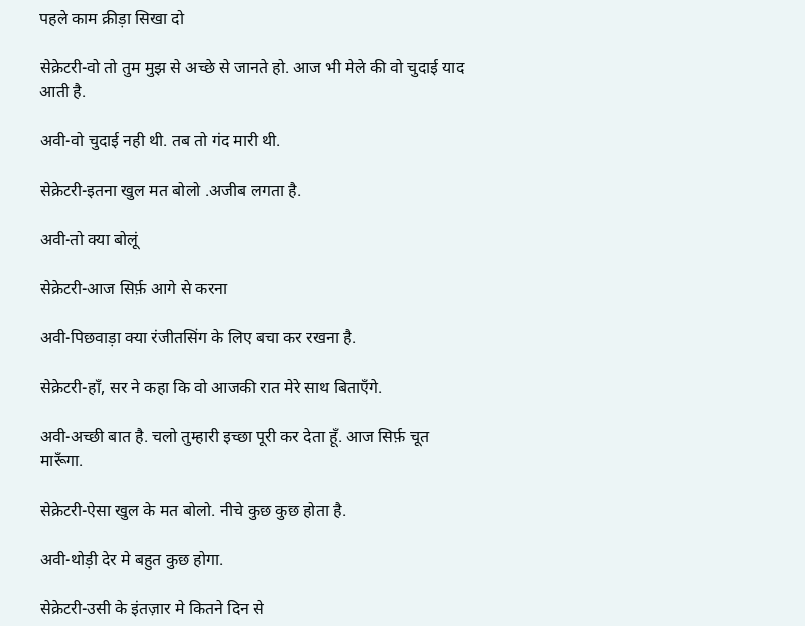पहले काम क्रीड़ा सिखा दो

सेक्रेटरी-वो तो तुम मुझ से अच्छे से जानते हो. आज भी मेले की वो चुदाई याद आती है.

अवी-वो चुदाई नही थी. तब तो गंद मारी थी.

सेक्रेटरी-इतना खुल मत बोलो .अजीब लगता है.

अवी-तो क्या बोलूं

सेक्रेटरी-आज सिर्फ़ आगे से करना

अवी-पिछवाड़ा क्या रंजीतसिंग के लिए बचा कर रखना है.

सेक्रेटरी-हाँ, सर ने कहा कि वो आजकी रात मेरे साथ बिताएँगे.

अवी-अच्छी बात है. चलो तुम्हारी इच्छा पूरी कर देता हूँ. आज सिर्फ़ चूत मारूँगा.

सेक्रेटरी-ऐसा खुल के मत बोलो. नीचे कुछ कुछ होता है.

अवी-थोड़ी देर मे बहुत कुछ होगा.

सेक्रेटरी-उसी के इंतज़ार मे कितने दिन से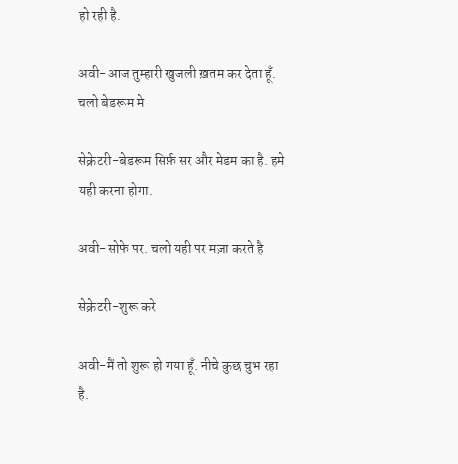हो रही है.

अवी-आज तुम्हारी खुजली ख़तम कर देता हूँ. चलो बेडरूम मे

सेक्रेटरी-बेडरूम सिर्फ़ सर और मेडम का है. हमे यही करना होगा.

अवी-सोफे पर. चलो यही पर मज़ा करते है

सेक्रेटरी-शुरू करे

अवी-मैं तो शुरू हो गया हूँ. नीचे कुछ चुभ रहा है.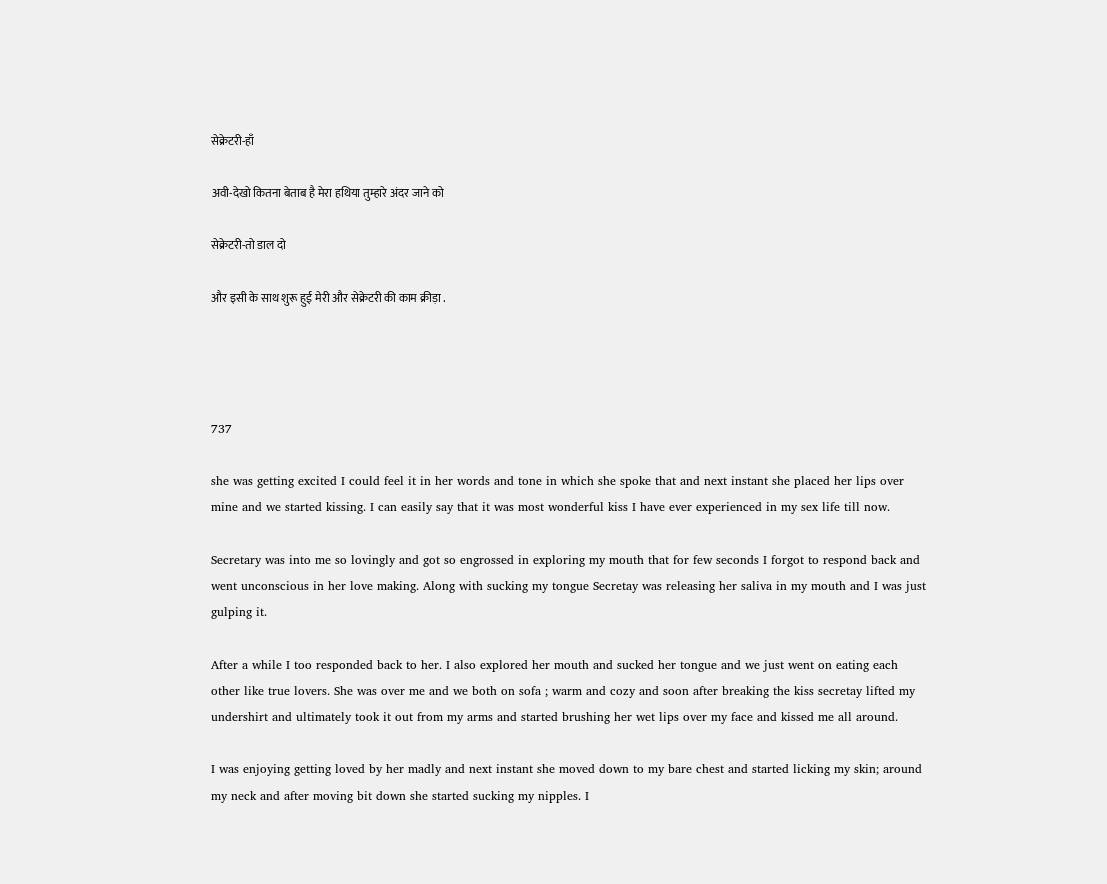सेक्रेटरी-हाँ

अवी-देखो कितना बेताब है मेरा हथिया तुम्हारे अंदर जाने को

सेक्रेटरी-तो डाल दो

और इसी के साथ शुरू हुई मेरी और सेक्रेटरी की काम क्रीड़ा .




737

she was getting excited I could feel it in her words and tone in which she spoke that and next instant she placed her lips over mine and we started kissing. I can easily say that it was most wonderful kiss I have ever experienced in my sex life till now.

Secretary was into me so lovingly and got so engrossed in exploring my mouth that for few seconds I forgot to respond back and went unconscious in her love making. Along with sucking my tongue Secretay was releasing her saliva in my mouth and I was just gulping it.

After a while I too responded back to her. I also explored her mouth and sucked her tongue and we just went on eating each other like true lovers. She was over me and we both on sofa ; warm and cozy and soon after breaking the kiss secretay lifted my undershirt and ultimately took it out from my arms and started brushing her wet lips over my face and kissed me all around.

I was enjoying getting loved by her madly and next instant she moved down to my bare chest and started licking my skin; around my neck and after moving bit down she started sucking my nipples. I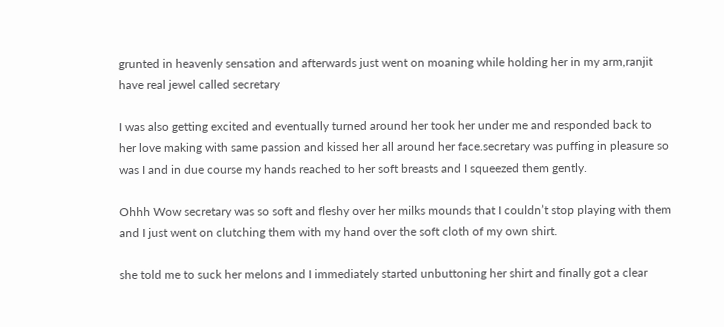grunted in heavenly sensation and afterwards just went on moaning while holding her in my arm,ranjit have real jewel called secretary

I was also getting excited and eventually turned around her took her under me and responded back to her love making with same passion and kissed her all around her face.secretary was puffing in pleasure so was I and in due course my hands reached to her soft breasts and I squeezed them gently.

Ohhh Wow secretary was so soft and fleshy over her milks mounds that I couldn’t stop playing with them and I just went on clutching them with my hand over the soft cloth of my own shirt.

she told me to suck her melons and I immediately started unbuttoning her shirt and finally got a clear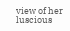view of her luscious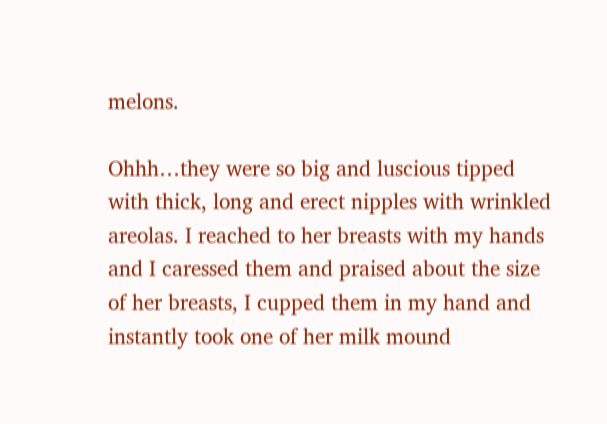melons.

Ohhh…they were so big and luscious tipped with thick, long and erect nipples with wrinkled areolas. I reached to her breasts with my hands and I caressed them and praised about the size of her breasts, I cupped them in my hand and instantly took one of her milk mound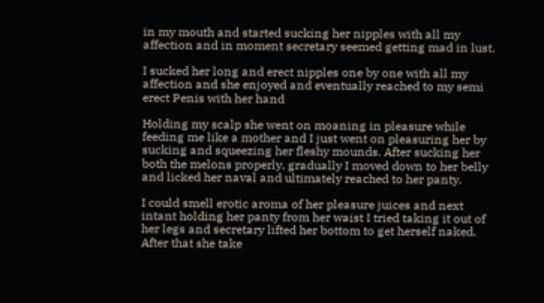in my mouth and started sucking her nipples with all my affection and in moment secretary seemed getting mad in lust.

I sucked her long and erect nipples one by one with all my affection and she enjoyed and eventually reached to my semi erect Penis with her hand

Holding my scalp she went on moaning in pleasure while feeding me like a mother and I just went on pleasuring her by sucking and squeezing her fleshy mounds. After sucking her both the melons properly, gradually I moved down to her belly and licked her naval and ultimately reached to her panty.

I could smell erotic aroma of her pleasure juices and next intant holding her panty from her waist I tried taking it out of her legs and secretary lifted her bottom to get herself naked. After that she take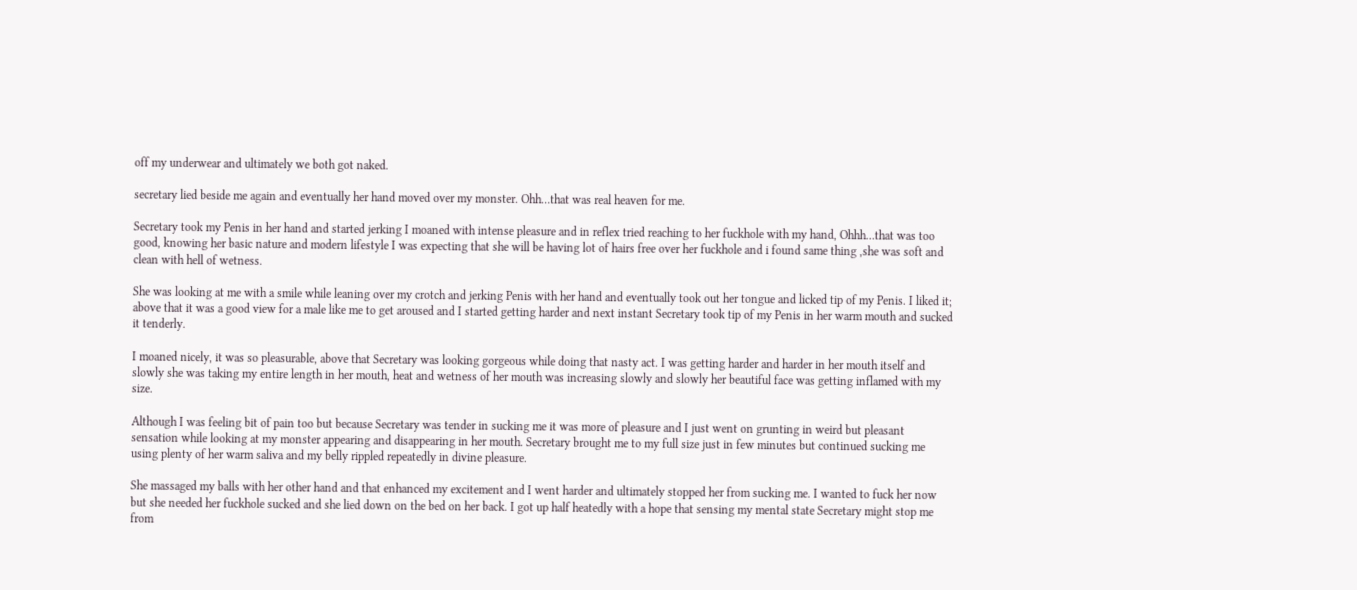off my underwear and ultimately we both got naked.

secretary lied beside me again and eventually her hand moved over my monster. Ohh…that was real heaven for me.

Secretary took my Penis in her hand and started jerking I moaned with intense pleasure and in reflex tried reaching to her fuckhole with my hand, Ohhh…that was too good, knowing her basic nature and modern lifestyle I was expecting that she will be having lot of hairs free over her fuckhole and i found same thing ,she was soft and clean with hell of wetness.

She was looking at me with a smile while leaning over my crotch and jerking Penis with her hand and eventually took out her tongue and licked tip of my Penis. I liked it; above that it was a good view for a male like me to get aroused and I started getting harder and next instant Secretary took tip of my Penis in her warm mouth and sucked it tenderly.

I moaned nicely, it was so pleasurable, above that Secretary was looking gorgeous while doing that nasty act. I was getting harder and harder in her mouth itself and slowly she was taking my entire length in her mouth, heat and wetness of her mouth was increasing slowly and slowly her beautiful face was getting inflamed with my size.

Although I was feeling bit of pain too but because Secretary was tender in sucking me it was more of pleasure and I just went on grunting in weird but pleasant sensation while looking at my monster appearing and disappearing in her mouth. Secretary brought me to my full size just in few minutes but continued sucking me using plenty of her warm saliva and my belly rippled repeatedly in divine pleasure.

She massaged my balls with her other hand and that enhanced my excitement and I went harder and ultimately stopped her from sucking me. I wanted to fuck her now but she needed her fuckhole sucked and she lied down on the bed on her back. I got up half heatedly with a hope that sensing my mental state Secretary might stop me from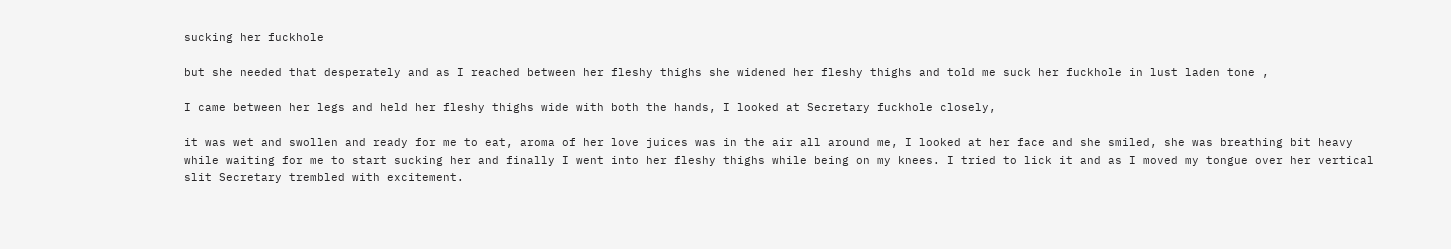sucking her fuckhole

but she needed that desperately and as I reached between her fleshy thighs she widened her fleshy thighs and told me suck her fuckhole in lust laden tone ,

I came between her legs and held her fleshy thighs wide with both the hands, I looked at Secretary fuckhole closely,

it was wet and swollen and ready for me to eat, aroma of her love juices was in the air all around me, I looked at her face and she smiled, she was breathing bit heavy while waiting for me to start sucking her and finally I went into her fleshy thighs while being on my knees. I tried to lick it and as I moved my tongue over her vertical slit Secretary trembled with excitement.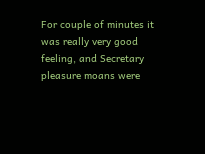For couple of minutes it was really very good feeling, and Secretary pleasure moans were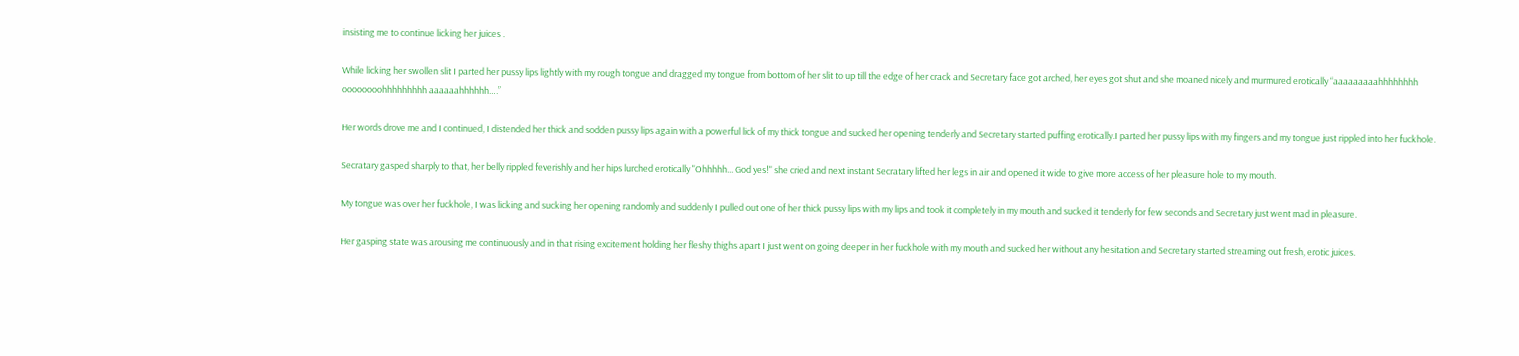insisting me to continue licking her juices .

While licking her swollen slit I parted her pussy lips lightly with my rough tongue and dragged my tongue from bottom of her slit to up till the edge of her crack and Secretary face got arched, her eyes got shut and she moaned nicely and murmured erotically “aaaaaaaaahhhhhhhh oooooooohhhhhhhhh aaaaaahhhhhh….”

Her words drove me and I continued, I distended her thick and sodden pussy lips again with a powerful lick of my thick tongue and sucked her opening tenderly and Secretary started puffing erotically.I parted her pussy lips with my fingers and my tongue just rippled into her fuckhole.

Secratary gasped sharply to that, her belly rippled feverishly and her hips lurched erotically "Ohhhhh... God yes!" she cried and next instant Secratary lifted her legs in air and opened it wide to give more access of her pleasure hole to my mouth.

My tongue was over her fuckhole, I was licking and sucking her opening randomly and suddenly I pulled out one of her thick pussy lips with my lips and took it completely in my mouth and sucked it tenderly for few seconds and Secretary just went mad in pleasure.

Her gasping state was arousing me continuously and in that rising excitement holding her fleshy thighs apart I just went on going deeper in her fuckhole with my mouth and sucked her without any hesitation and Secretary started streaming out fresh, erotic juices.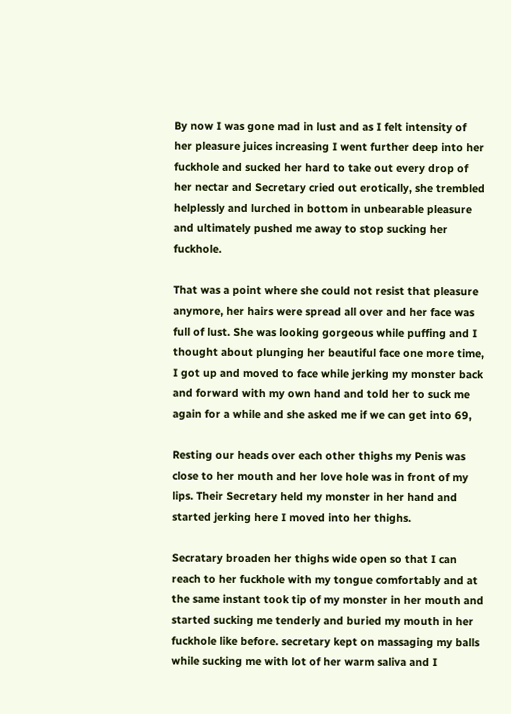By now I was gone mad in lust and as I felt intensity of her pleasure juices increasing I went further deep into her fuckhole and sucked her hard to take out every drop of her nectar and Secretary cried out erotically, she trembled helplessly and lurched in bottom in unbearable pleasure and ultimately pushed me away to stop sucking her fuckhole.

That was a point where she could not resist that pleasure anymore, her hairs were spread all over and her face was full of lust. She was looking gorgeous while puffing and I thought about plunging her beautiful face one more time, I got up and moved to face while jerking my monster back and forward with my own hand and told her to suck me again for a while and she asked me if we can get into 69,

Resting our heads over each other thighs my Penis was close to her mouth and her love hole was in front of my lips. Their Secretary held my monster in her hand and started jerking here I moved into her thighs.

Secratary broaden her thighs wide open so that I can reach to her fuckhole with my tongue comfortably and at the same instant took tip of my monster in her mouth and started sucking me tenderly and buried my mouth in her fuckhole like before. secretary kept on massaging my balls while sucking me with lot of her warm saliva and I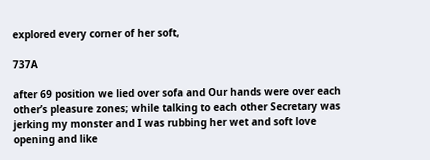explored every corner of her soft,

737A

after 69 position we lied over sofa and Our hands were over each other’s pleasure zones; while talking to each other Secretary was jerking my monster and I was rubbing her wet and soft love opening and like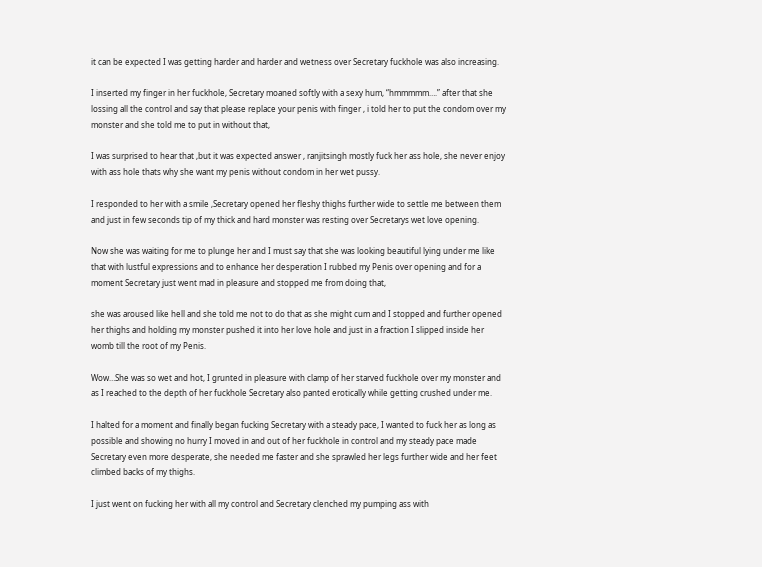it can be expected I was getting harder and harder and wetness over Secretary fuckhole was also increasing.

I inserted my finger in her fuckhole, Secretary moaned softly with a sexy hum, “hmmmmm….” after that she lossing all the control and say that please replace your penis with finger , i told her to put the condom over my monster and she told me to put in without that,

I was surprised to hear that ,but it was expected answer , ranjitsingh mostly fuck her ass hole, she never enjoy with ass hole thats why she want my penis without condom in her wet pussy.

I responded to her with a smile ,Secretary opened her fleshy thighs further wide to settle me between them and just in few seconds tip of my thick and hard monster was resting over Secretarys wet love opening.

Now she was waiting for me to plunge her and I must say that she was looking beautiful lying under me like that with lustful expressions and to enhance her desperation I rubbed my Penis over opening and for a moment Secretary just went mad in pleasure and stopped me from doing that,

she was aroused like hell and she told me not to do that as she might cum and I stopped and further opened her thighs and holding my monster pushed it into her love hole and just in a fraction I slipped inside her womb till the root of my Penis.

Wow…She was so wet and hot, I grunted in pleasure with clamp of her starved fuckhole over my monster and as I reached to the depth of her fuckhole Secretary also panted erotically while getting crushed under me.

I halted for a moment and finally began fucking Secretary with a steady pace, I wanted to fuck her as long as possible and showing no hurry I moved in and out of her fuckhole in control and my steady pace made Secretary even more desperate, she needed me faster and she sprawled her legs further wide and her feet climbed backs of my thighs.

I just went on fucking her with all my control and Secretary clenched my pumping ass with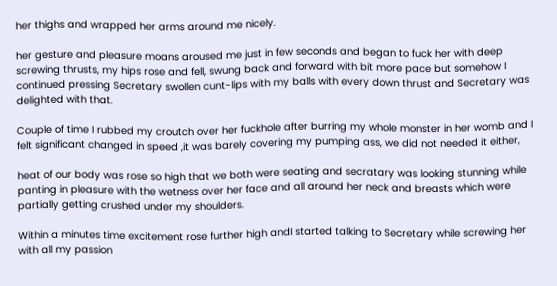her thighs and wrapped her arms around me nicely.

her gesture and pleasure moans aroused me just in few seconds and began to fuck her with deep screwing thrusts, my hips rose and fell, swung back and forward with bit more pace but somehow I continued pressing Secretary swollen cunt-lips with my balls with every down thrust and Secretary was delighted with that.

Couple of time I rubbed my croutch over her fuckhole after burring my whole monster in her womb and I felt significant changed in speed ,it was barely covering my pumping ass, we did not needed it either,

heat of our body was rose so high that we both were seating and secratary was looking stunning while panting in pleasure with the wetness over her face and all around her neck and breasts which were partially getting crushed under my shoulders.

Within a minutes time excitement rose further high andI started talking to Secretary while screwing her with all my passion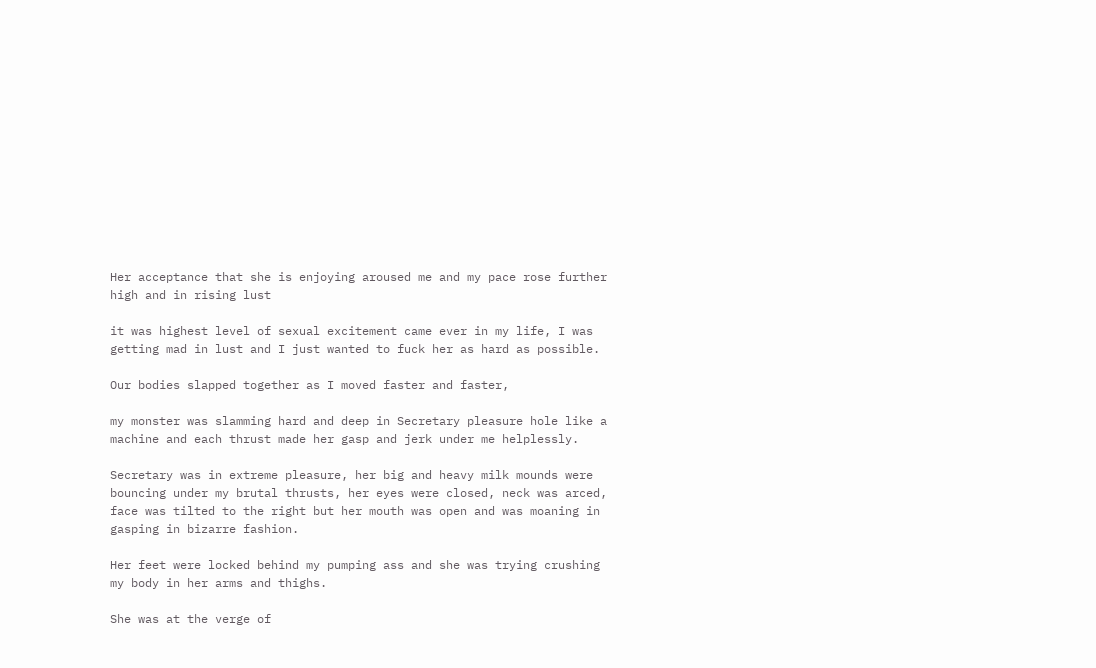Her acceptance that she is enjoying aroused me and my pace rose further high and in rising lust

it was highest level of sexual excitement came ever in my life, I was getting mad in lust and I just wanted to fuck her as hard as possible.

Our bodies slapped together as I moved faster and faster,

my monster was slamming hard and deep in Secretary pleasure hole like a machine and each thrust made her gasp and jerk under me helplessly.

Secretary was in extreme pleasure, her big and heavy milk mounds were bouncing under my brutal thrusts, her eyes were closed, neck was arced, face was tilted to the right but her mouth was open and was moaning in gasping in bizarre fashion.

Her feet were locked behind my pumping ass and she was trying crushing my body in her arms and thighs.

She was at the verge of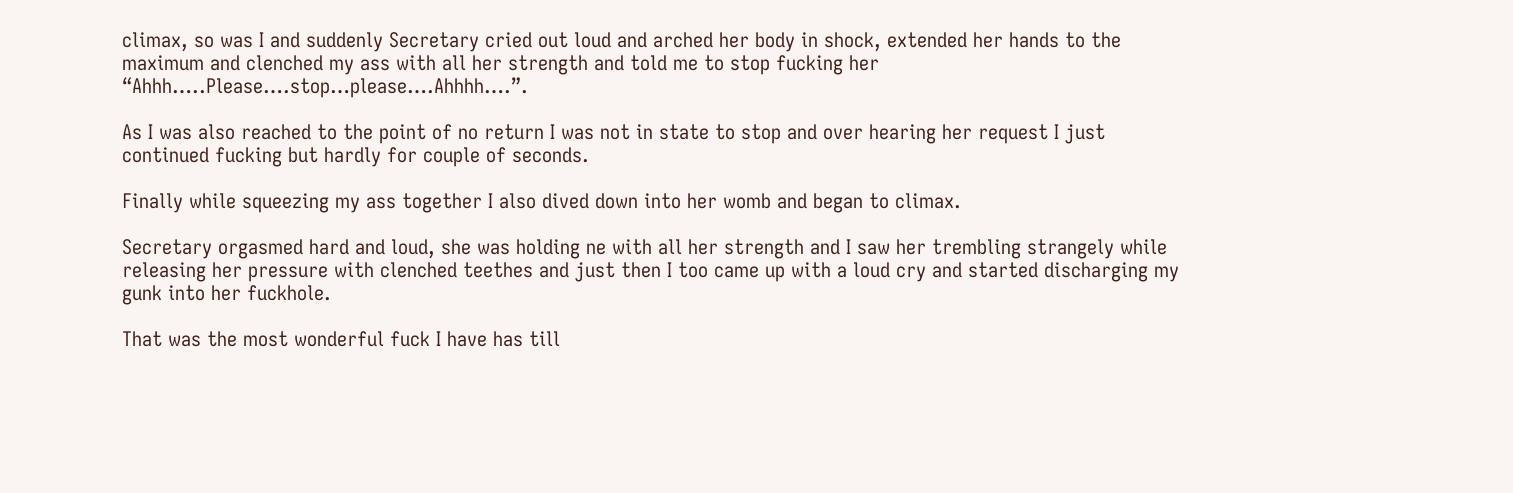climax, so was I and suddenly Secretary cried out loud and arched her body in shock, extended her hands to the maximum and clenched my ass with all her strength and told me to stop fucking her “Ahhh…..Please….stop…please….Ahhhh….”.

As I was also reached to the point of no return I was not in state to stop and over hearing her request I just continued fucking but hardly for couple of seconds.

Finally while squeezing my ass together I also dived down into her womb and began to climax.

Secretary orgasmed hard and loud, she was holding ne with all her strength and I saw her trembling strangely while releasing her pressure with clenched teethes and just then I too came up with a loud cry and started discharging my gunk into her fuckhole.

That was the most wonderful fuck I have has till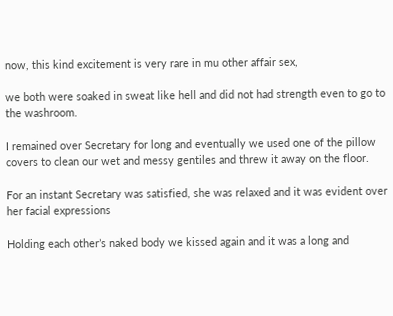now, this kind excitement is very rare in mu other affair sex,

we both were soaked in sweat like hell and did not had strength even to go to the washroom.

I remained over Secretary for long and eventually we used one of the pillow covers to clean our wet and messy gentiles and threw it away on the floor.

For an instant Secretary was satisfied, she was relaxed and it was evident over her facial expressions

Holding each other’s naked body we kissed again and it was a long and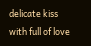delicate kiss with full of love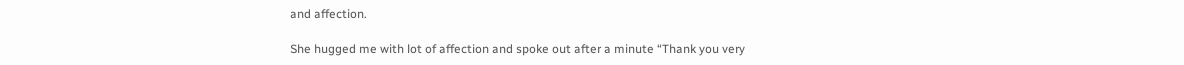and affection.

She hugged me with lot of affection and spoke out after a minute “Thank you very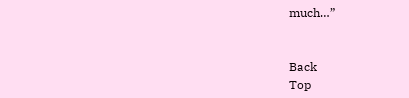much…”


Back
Top